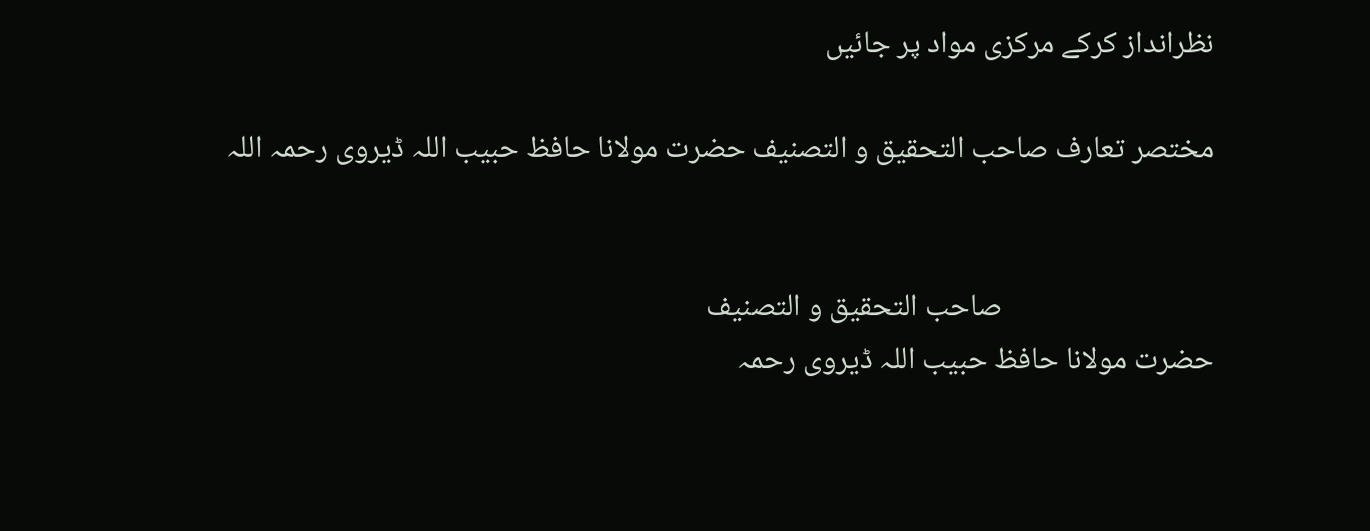نظرانداز کرکے مرکزی مواد پر جائیں

مختصر تعارف صاحب التحقیق و التصنیف حضرت مولانا حافظ حبیب اللہ ڈیروی رحمہ اللہ


                               صاحب التحقیق و التصنیف
حضرت مولانا حافظ حبیب اللہ ڈیروی رحمہ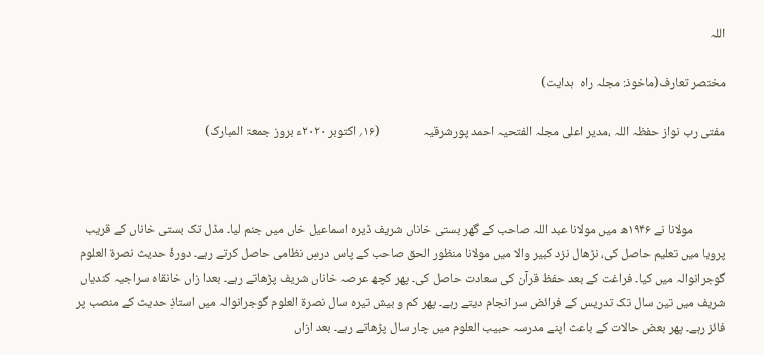اللہ

مختصر تعارف(ماخوذ: مجلہ راہ  ہدایت)

مفتی رب نواز حفظہ اللہ ،مدیر اعلی مجلہ الفتحیہ احمد پورشرقیہ               (۱۶؍ اکتوبر ۲۰۲۰ء بروز جمعۃ المبارک)



           مولانا نے ۱۹۴۶ھ میں مولانا عبد اللہ صاحب کے گھر بستی خاناں شریف ڈیرہ اسماعیل خاں میں جنم لیا۔ مڈل تک بستی خاناں کے قریب پرویا میں تعلیم حاصل کی، نڑھال نزد کبیر والا میں مولانا منظور الحق صاحب کے پاس درسِ نظامی حاصل کرتے رہے۔ دورۂ حدیث نصرۃ العلوم گوجرانوالہ میں کیا۔ فراغت کے بعد حفظ قرآن کی سعادت حاصل کی۔ پھر کچھ عرصہ خاناں شریف پڑھاتے رہے۔ بعدا زاں خانقاہ سراجیہ کندیاں شریف میں تین سال تک تدریس کے فرائض سر انجام دیتے رہے۔ پھر کم و بیش تیرہ سال نصرۃ العلوم گوجرانوالہ میں استاذِ حدیث کے منصب پر فائز رہے۔ پھر بعض حالات کے باعث اپنے مدرسہ حبیب العلوم میں چار سال پڑھاتے رہے۔ بعد ازاں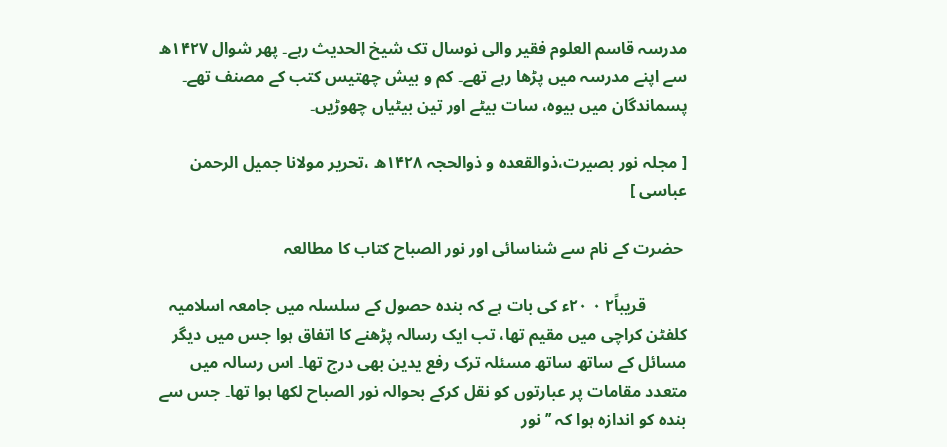مدرسہ قاسم العلوم فقیر والی نوسال تک شیخ الحدیث رہے۔ پھر شوال ۱۴۲۷ھ سے اپنے مدرسہ میں پڑھا رہے تھے۔ کم و بیش چھتیس کتب کے مصنف تھے۔ پسماندگان میں بیوہ، سات بیٹے اور تین بیٹیاں چھوڑیں۔

[ مجلہ نور بصیرت،ذوالقعدہ و ذوالحجہ ۱۴۲۸ھ ،تحریر مولانا جمیل الرحمن عباسی ]

 حضرت کے نام سے شناسائی اور نور الصباح کتاب کا مطالعہ

          قریباً۲ ۰ ۲۰ء کی بات ہے کہ بندہ حصول کے سلسلہ میں جامعہ اسلامیہ کلفٹن کراچی میں مقیم تھا، تب ایک رسالہ پڑھنے کا اتفاق ہوا جس میں دیگر مسائل کے ساتھ ساتھ مسئلہ ترک رفع یدین بھی درج تھا۔ اس رسالہ میں متعدد مقامات پر عبارتوں کو نقل کرکے بحوالہ نور الصباح لکھا ہوا تھا۔ جس سے بندہ کو اندازہ ہوا کہ ’’ نور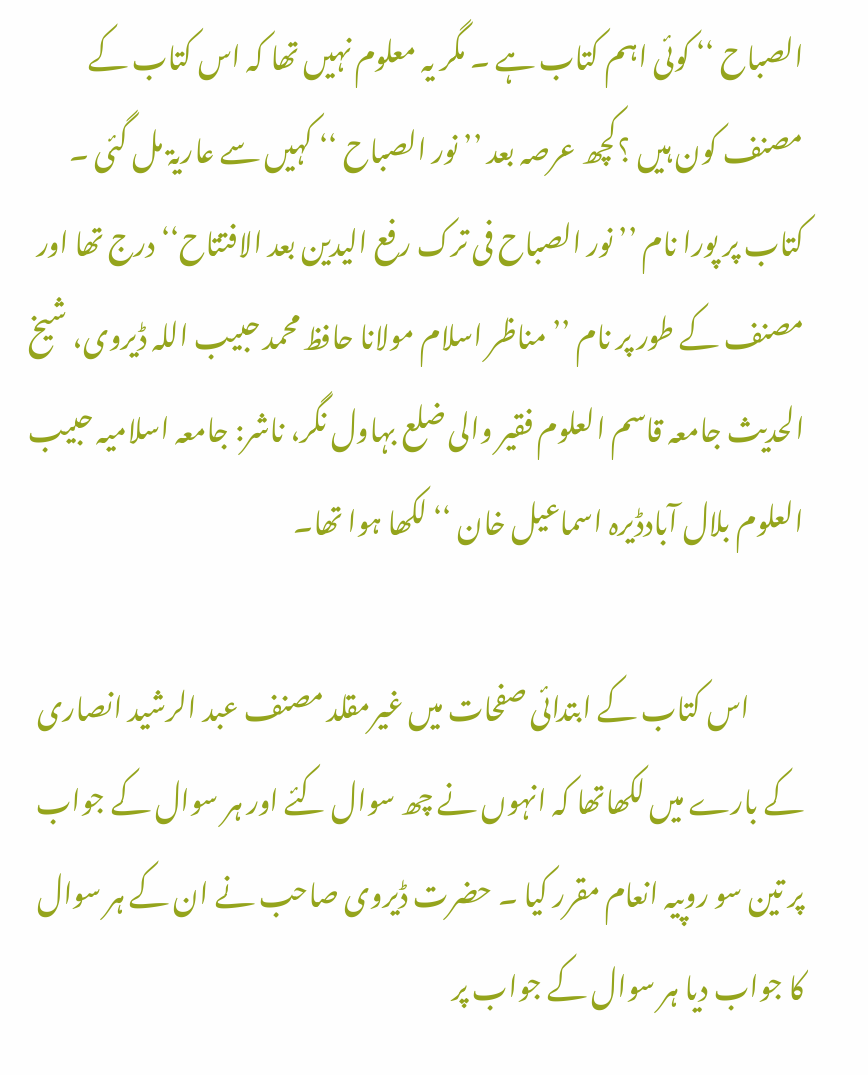الصباح ‘‘ کوئی اہم کتاب ہے ۔ مگر یہ معلوم نہیں تھا کہ اس کتاب کے مصنف کون ہیں ؟کچھ عرصہ بعد ’’ نور الصباح ‘‘ کہیں سے عاریۃ مل گئی ۔ کتاب پر پورا نام ’’ نور الصباح فی ترک رفع الیدین بعد الافتتاح‘‘ درج تھا اور مصنف کے طور پر نام ’’ مناظر اسلام مولانا حافظ محمد حبیب اللہ ڈیروی، شیخ الحدیث جامعہ قاسم العلوم فقیر والی ضلع بہاول نگر، ناشر: جامعہ اسلامیہ حبیب العلوم بلال آبادڈیرہ اسماعیل خان ‘‘ لکھا ہوا تھا۔

          اس کتاب کے ابتدائی صفحات میں غیرمقلد مصنف عبد الرشید انصاری کے بارے میں لکھاتھا کہ انہوں نے چھ سوال کئے اور ہر سوال کے جواب پر تین سو روپیہ انعام مقرر کیا ۔ حضرت ڈیروی صاحب نے ان کے ہر سوال کا جواب دیا ہر سوال کے جواب پر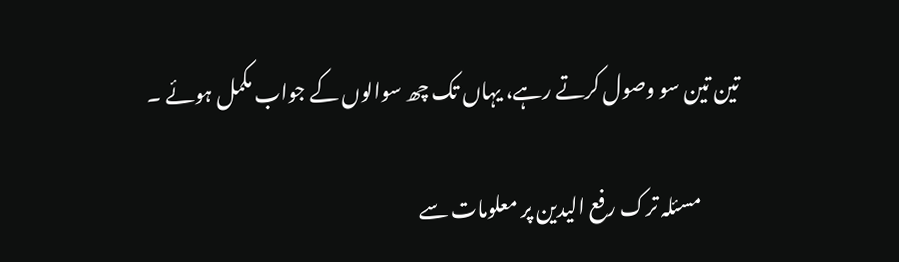تین تین سو وصول کرتے رہے، یہاں تک چھ سوالوں کے جواب مکمل ہوئے ۔

          مسئلہ ترک رفع الیدین پر معلومات سے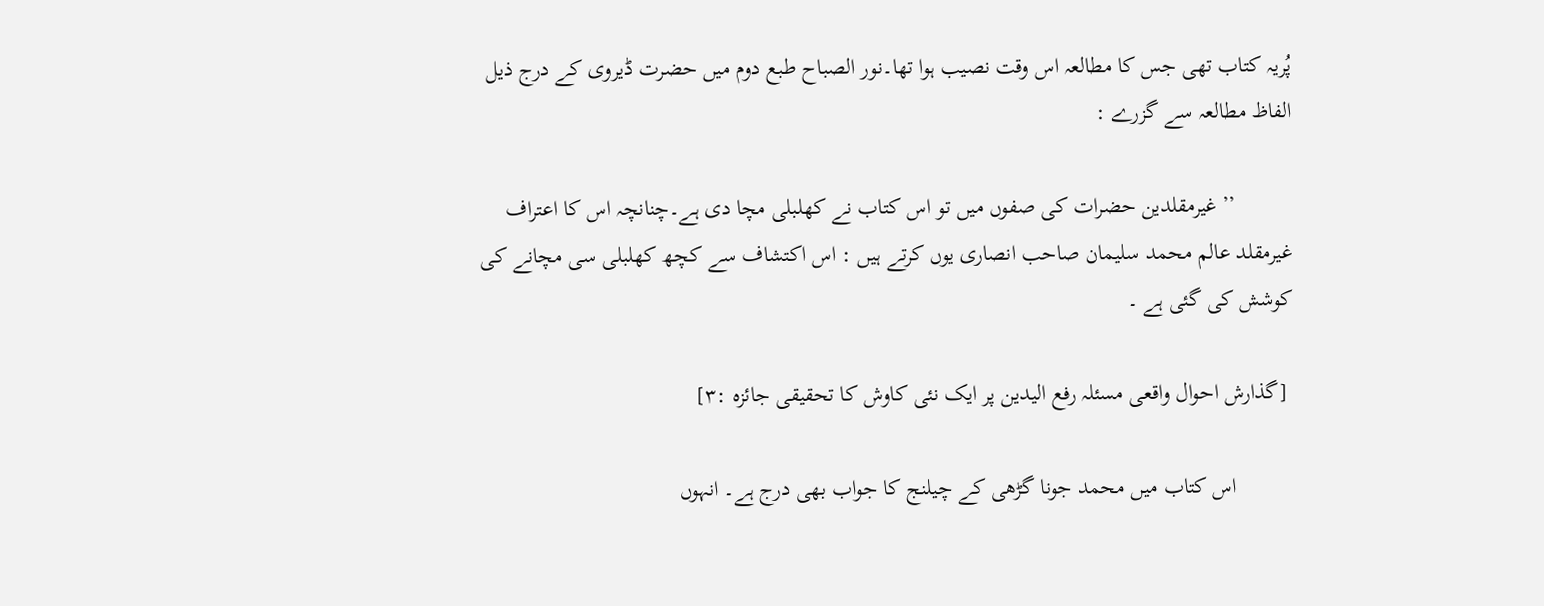پُریہ کتاب تھی جس کا مطالعہ اس وقت نصیب ہوا تھا۔نور الصباح طبع دوم میں حضرت ڈیروی کے درج ذیل الفاظ مطالعہ سے گزرے :

          ’’ غیرمقلدین حضرات کی صفوں میں تو اس کتاب نے کھلبلی مچا دی ہے۔چنانچہ اس کا اعتراف غیرمقلد عالم محمد سلیمان صاحب انصاری یوں کرتے ہیں : اس اکتشاف سے کچھ کھلبلی سی مچانے کی کوشش کی گئی ہے ۔

 [گذارش احوال واقعی مسئلہ رفع الیدین پر ایک نئی کاوش کا تحقیقی جائزہ :۳]

          اس کتاب میں محمد جونا گڑھی کے چیلنج کا جواب بھی درج ہے۔ انہوں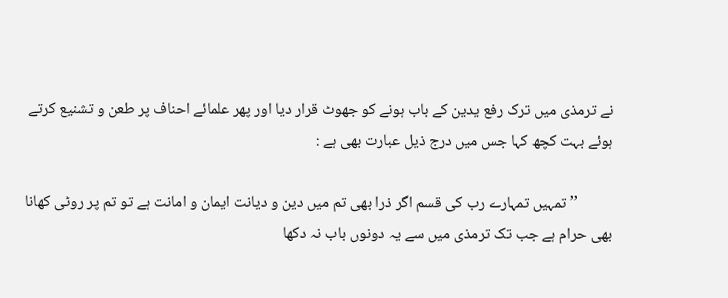نے ترمذی میں ترک رفع یدین کے باب ہونے کو جھوٹ قرار دیا اور پھر علمائے احناف پر طعن و تشنیع کرتے ہوئے بہت کچھ کہا جس میں درج ذیل عبارت بھی ہے :

          ’’ تمہیں تمہارے رب کی قسم اگر ذرا بھی تم میں دین و دیانت ایمان و امانت ہے تو تم پر روٹی کھانا بھی حرام ہے جب تک ترمذی میں سے یہ دونوں باب نہ دکھا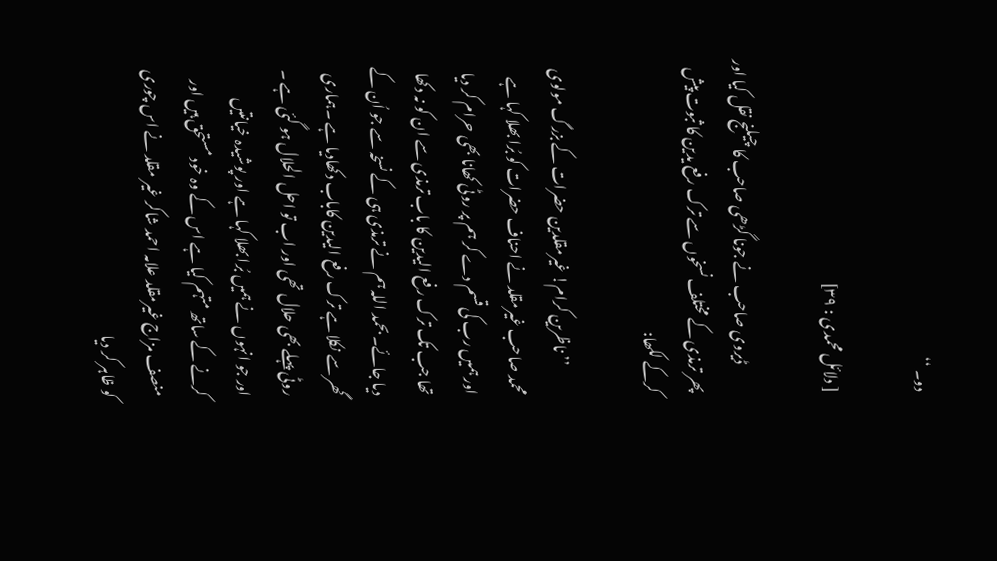دو۔ ‘‘

[ دلائل محمدی : ۳۹]

          ڈیروی صاحب نے جونا گڑھی صاحب کا چیلنج نقل کیا اور پھر ترمذی کے مختلف نسخوں سے ترک رفع یدین کا ثبوت پیش کرکے لکھا:

          ’’ ناظرین کرام! غیرمقلدین حضرات کے بزرگ مولوی محمد صاحب غیرمقلد نے احناف حضرات کو بُرا بھلا کہا ہے اور ہمیں رب کی قسم دے کر ہم پر روٹی کھانا بھی حرام کر دیا تھا جب تک ترک رفع الیدین کا باب ترمذی سے ان کو نہ دکھا دیا جائے۔ بحمد اللہ ہم نے ترمذی ہی کے نسخہ سے جو اُن کے گھر سے نکلا ہے ترک رفع الیدین کاباب دکھادیا ہے ۔ہماری روٹی پہلے بھی حلال تھی اور اب تو احل الحلال ہو گئی ہے ۔ اور جو انہوں نے ہمیں بُرا بھلا کہا ہے اور پوشیدہ خیانتیں کرنے کے ساتھ متہم کیا ہے اس کے وہ خود مستحق ہیں اور منصف مزاج غیرمقلد علامہ احمد شاکر غیر مقلد نے اس چوری کو ظاہر کر دیا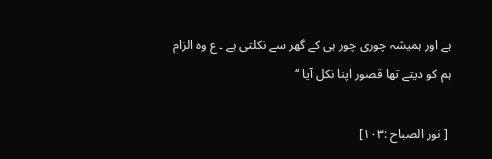ہے اور ہمیشہ چوری چور ہی کے گھر سے نکلتی ہے ۔ ع وہ الزام ہم کو دیتے تھا قصور اپنا نکل آیا ‘‘

 [ نور الصباح :۱۰۳]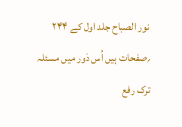نور الصباح جلد اول کے ۲۴۴ ؍صفحات ہیں اُس دَور میں مسئلہ ترک رفع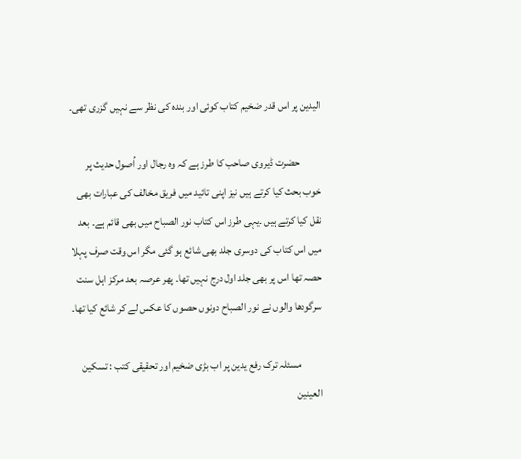الیدین پر اس قدر ضخیم کتاب کوئی اور بندہ کی نظر سے نہیں گزری تھی۔

          حضرت ڈیروی صاحب کا طرز ہے کہ وہ رجال اور اُصول حدیث پر خوب بحث کیا کرتے ہیں نیز اپنی تائید میں فریق مخالف کی عبارات بھی نقل کیا کرتے ہیں ۔یہی طرز اس کتاب نور الصباح میں بھی قائم ہے۔ بعد میں اس کتاب کی دوسری جلد بھی شائع ہو گئی مگر اس وقت صرف پہلا حصہ تھا اس پر بھی جلد اول درج نہیں تھا۔ پھر عرصہ بعد مرکز اہل سنت سرگودھا والوں نے نور الصباح دونوں حصوں کا عکس لے کر شائع کیا تھا۔

          مسئلہ ترک رفع یدین پر اب بڑی ضخیم اور تحقیقی کتب : تسکین العینین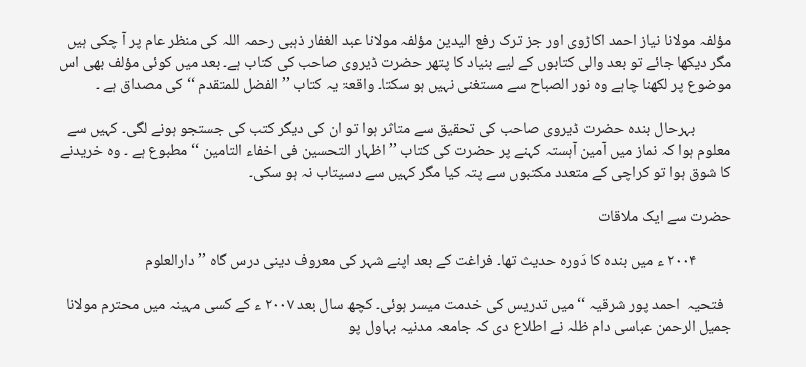مؤلفہ مولانا نیاز احمد اکاڑوی اور جز ترک رفع الیدین مؤلفہ مولانا عبد الغفار ذہبی رحمہ اللہ کی منظر عام پر آ چکی ہیں مگر دیکھا جائے تو بعد والی کتابوں کے لیے بنیاد کا پتھر حضرت ڈیروی صاحب کی کتاب ہے۔ بعد میں کوئی مؤلف بھی اس موضوع پر لکھنا چاہے وہ نور الصباح سے مستغنی نہیں ہو سکتا۔ واقعۃ یہ کتاب ’’ الفضل للمتقدم ‘‘ کی مصداق ہے ۔

          بہرحال بندہ حضرت ڈیروی صاحب کی تحقیق سے متاثر ہوا تو ان کی دیگر کتب کی جستجو ہونے لگی۔ کہیں سے معلوم ہوا کہ نماز میں آمین آہستہ کہنے پر حضرت کی کتاب ’’ اظہار التحسین فی اخفاء التامین ‘‘ مطبوع ہے ۔ وہ خریدنے کا شوق ہوا تو کراچی کے متعدد مکتبوں سے پتہ کیا مگر کہیں سے دسیتاب نہ ہو سکی۔

حضرت سے ایک ملاقات

          ۲۰۰۴ ء میں بندہ کا دَورہ حدیث تھا۔ فراغت کے بعد اپنے شہر کی معروف دینی درس گاہ ’’ دارالعلوم

  فتحیہ  احمد پور شرقیہ ‘‘ میں تدریس کی خدمت میسر ہوئی۔ کچھ سال بعد ۲۰۰۷ ء کے کسی مہینہ میں محترم مولانا جمیل الرحمن عباسی دام ظلہ نے اطلاع دی کہ جامعہ مدنیہ بہاول پو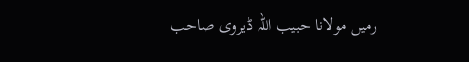رمیں مولانا حبیب اللہ ڈیروی صاحب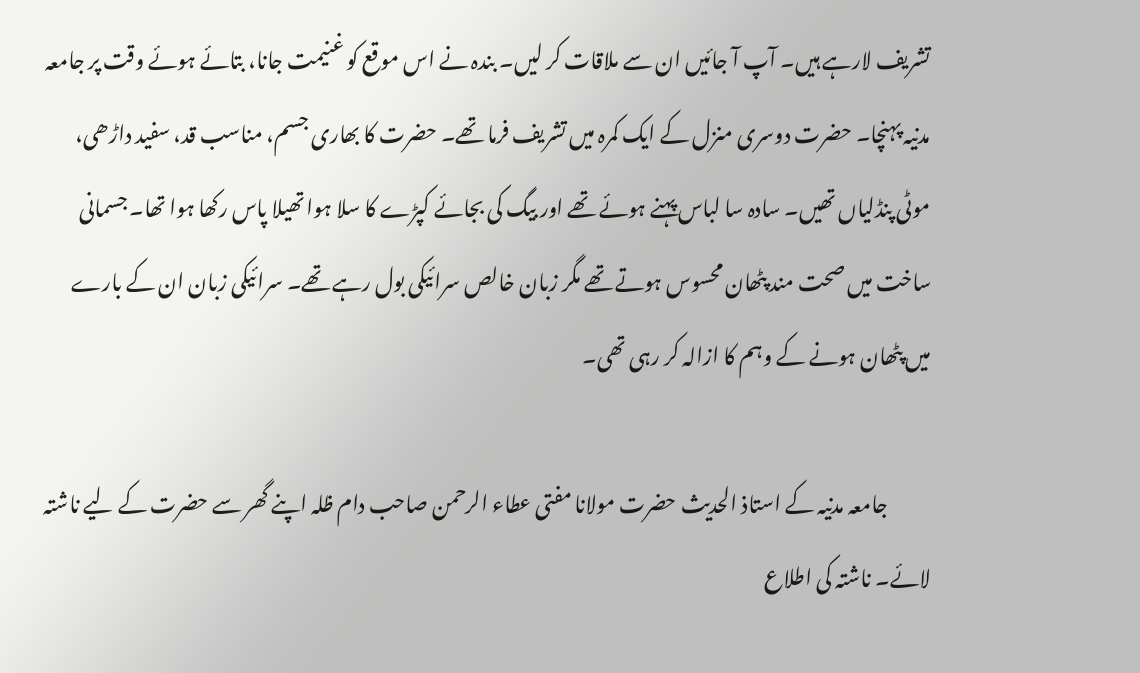تشریف لارہے ہیں۔ آپ آ جائیں ان سے ملاقات کر لیں۔ بندہ نے اس موقع کو غنیمت جانا، بتائے ہوئے وقت پر جامعہ مدنیہ پہنچا۔ حضرت دوسری منزل کے ایک کمرہ میں تشریف فرما تھے۔ حضرت کا بھاری جسم، مناسب قد، سفید داڑھی، موٹی پنڈلیاں تھیں۔ سادہ سا لباس پہنے ہوئے تھے اور بیگ کی بجائے کپڑے کا سلا ہوا تھیلا پاس رکھا ہوا تھا۔ جسمانی ساخت میں صحت مند پٹھان محسوس ہوتے تھے مگر زبان خالص سرائیکی بول رہے تھے۔ سرائیکی زبان ان کے بارے میں پٹھان ہونے کے وہم کا ازالہ کر رہی تھی۔

           جامعہ مدنیہ کے استاذ الحدیث حضرت مولانا مفتی عطاء الرحمن صاحب دام ظلہ اپنے گھر سے حضرت کے لیے ناشتہ لائے۔ ناشتہ کی اطلاع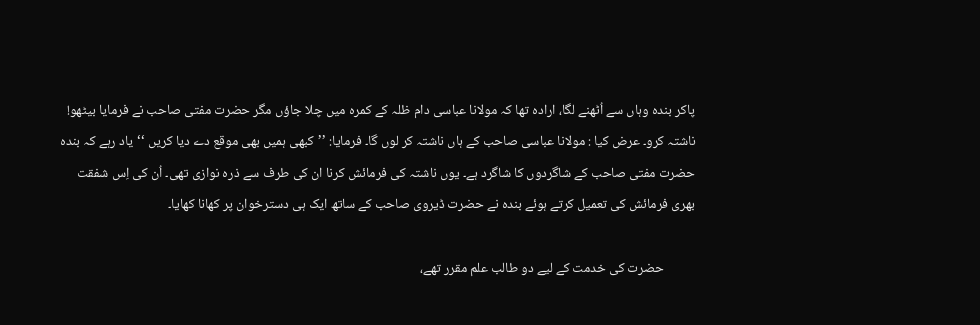پاکر بندہ وہاں سے اُٹھنے لگا، ارادہ تھا کہ مولانا عباسی دام ظلہ کے کمرہ میں چلا جاؤں مگر حضرت مفتی صاحب نے فرمایا بیٹھو! ناشتہ کرو۔ عرض کیا : مولانا عباسی صاحب کے ہاں ناشتہ کر لوں گا۔ فرمایا: ’’کبھی ہمیں بھی موقع دے دیا کریں ‘‘یاد رہے کہ بندہ حضرت مفتی صاحب کے شاگردوں کا شاگرد ہے۔ یوں ناشتہ کی فرمائش کرنا ان کی طرف سے ذرہ نوازی تھی۔ اُن کی اِس شفقت بھری فرمائش کی تعمیل کرتے ہوئے بندہ نے حضرت ڈیروی صاحب کے ساتھ ایک ہی دسترخوان پر کھانا کھایا۔

          حضرت کی خدمت کے لیے دو طالب علم مقرر تھے،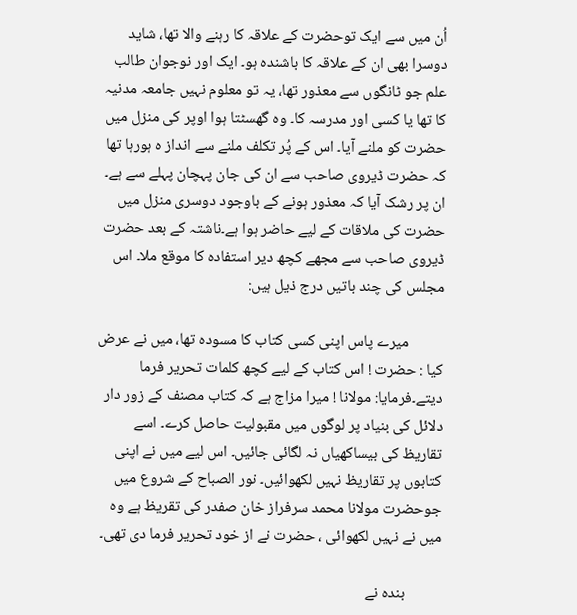اُن میں سے ایک توحضرت کے علاقہ کا رہنے والا تھا، شاید دوسرا بھی ان کے علاقہ کا باشندہ ہو۔ ایک اور نوجوان طالب علم جو ٹانگوں سے معذور تھا، یہ تو معلوم نہیں جامعہ مدنیہ کا تھا یا کسی اور مدرسہ کا۔ وہ گھسٹتا ہوا اوپر کی منزل میں حضرت کو ملنے آیا۔ اس کے پُر تکلف ملنے سے انداز ہ ہورہا تھا کہ حضرت ڈیروی صاحب سے ان کی جان پہچان پہلے سے ہے۔ ان پر رشک آیا کہ معذور ہونے کے باوجود دوسری منزل میں حضرت کی ملاقات کے لیے حاضر ہوا ہے۔ناشتہ کے بعد حضرت ڈیروی صاحب سے مجھے کچھ دیر استفادہ کا موقع ملا۔ اس مجلس کی چند باتیں درج ذیل ہیں:

          میرے پاس اپنی کسی کتاب کا مسودہ تھا، میں نے عرض کیا : حضرت ! اس کتاب کے لیے کچھ کلمات تحریر فرما دیتے۔فرمایا: مولانا ! میرا مزاج ہے کہ کتاب مصنف کے زور دار دلائل کی بنیاد پر لوگوں میں مقبولیت حاصل کرے۔ اسے تقاریظ کی بیساکھیاں نہ لگائی جائیں۔ اس لیے میں نے اپنی کتابوں پر تقاریظ نہیں لکھوائیں۔ نور الصباح کے شروع میں جوحضرت مولانا محمد سرفراز خان صفدر کی تقریظ ہے وہ میں نے نہیں لکھوائی ، حضرت نے از خود تحریر فرما دی تھی۔

          بندہ نے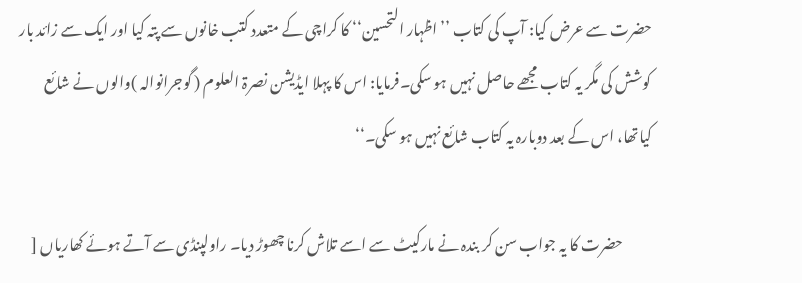حضرت سے عرض کیا: آپ کی کتاب ’’ اظہار التحسین‘‘ کا کراچی کے متعدد کتب خانوں سے پتہ کیا اور ایک سے زائد بار کوشش کی مگر یہ کتاب مجھے حاصل نہیں ہو سکی۔فرمایا: اس کا پہلا ایڈیشن نصرۃ العلوم ( گوجرانوالہ )والوں نے شائع کیاتھا، اس کے بعد دوبارہ یہ کتاب شائع نہیں ہو سکی۔‘‘

          حضرت کا یہ جواب سن کر بندہ نے مارکیٹ سے اسے تلاش کرنا چھوڑ دیا۔ راولپنڈی سے آتے ہوئے کھاریاں [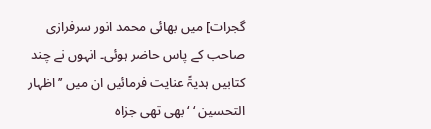گجرات] میں بھائی محمد انور سرفرازی صاحب کے پاس حاضر ہوئی۔ انہوں نے چند کتابیں ہدیۃً عنایت فرمائیں ان میں ’’ اظہار التحسین ‘ ‘بھی تھی جزاہ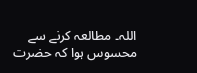اللہ۔ مطالعہ کرنے سے محسوس ہوا کہ حضرت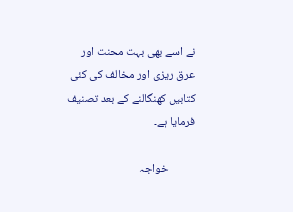نے اسے بھی بہت محنت اور عرق ریزی اور مخالف کی کئی کتابیں کھنگالنے کے بعد تصنیف فرمایا ہے۔

          خواجہ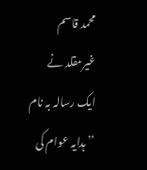محمد قاسم غیرمقلد نے ایک رسالہ بہ نام ’’ ہدایہ عوام کی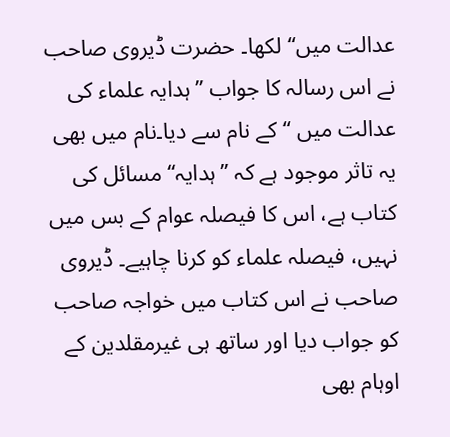عدالت میں‘‘ لکھا۔ حضرت ڈیروی صاحب نے اس رسالہ کا جواب ’’ ہدایہ علماء کی عدالت میں ‘‘ کے نام سے دیا۔نام میں بھی یہ تاثر موجود ہے کہ ’’ہدایہ‘‘ مسائل کی کتاب ہے، اس کا فیصلہ عوام کے بس میں نہیں، فیصلہ علماء کو کرنا چاہیے۔ ڈیروی صاحب نے اس کتاب میں خواجہ صاحب کو جواب دیا اور ساتھ ہی غیرمقلدین کے اوہام بھی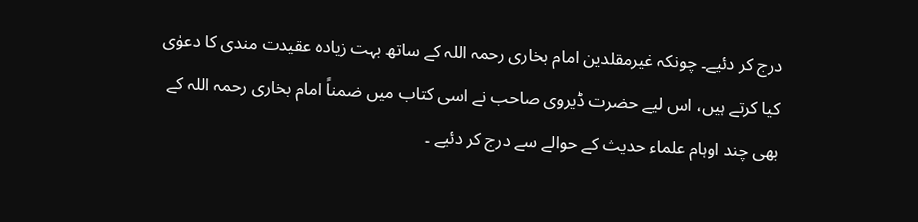درج کر دئیے۔ چونکہ غیرمقلدین امام بخاری رحمہ اللہ کے ساتھ بہت زیادہ عقیدت مندی کا دعوٰی کیا کرتے ہیں، اس لیے حضرت ڈیروی صاحب نے اسی کتاب میں ضمناً امام بخاری رحمہ اللہ کے بھی چند اوہام علماء حدیث کے حوالے سے درج کر دئیے ۔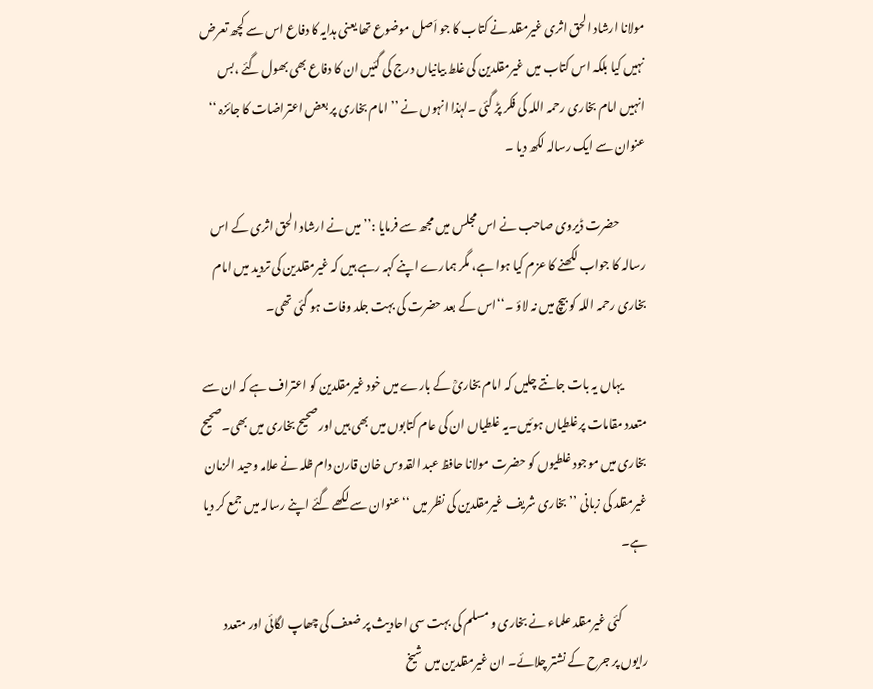مولانا ارشاد الحق اثری غیرمقلد نے کتاب کا جو اَصل موضوع تھا یعنی ہدایہ کا دفاع اس سے کچھ تعرض نہیں کیا بلکہ اس کتاب میں غیرمقلدین کی غلط بیانیاں درج کی گئیں ان کا دفاع بھی بھول گئے ،بس انہیں امام بخاری رحمہ اللہ کی فکر پڑ گئی ۔لہٰذا انہوں نے ’’ امام بخاری پر بعض اعتراضات کا جائزہ ‘‘ عنوان سے ایک رسالہ لکھ دیا ۔

           حضرت ڈیروی صاحب نے اس مجلس میں مجھ سے فرمایا :’’ میں نے ارشاد الحق اثری کے اس رسالہ کا جواب لکھنے کا عزم کیا ہوا ہے، مگر ہمارے اپنے کہہ رہے ہیں کہ غیرمقلدین کی تردید میں امام بخاری رحمہ اللہ کو بیچ میں نہ لاؤ ۔‘‘اس کے بعد حضرت کی بہت جلد وفات ہو گئی تھی۔

          یہاں یہ بات جانتے چلیں کہ امام بخاریؒ کے بارے میں خود غیرمقلدین کو اعتراف ہے کہ ان سے متعدد مقامات پرغلطیاں ہوئیں۔یہ غلطیاں ان کی عام کتابوں میں بھی ہیں اور صحیح بخاری میں بھی۔صحیح بخاری میں موجود غلطیوں کو حضرت مولانا حافظ عبد القدوس خان قارن دام ظلہ نے علامہ وحید الزمان غیرمقلد کی زبانی ’’ بخاری شریف غیرمقلدین کی نظر میں ‘‘ عنوان سے لکھے گئے اپنے رسالہ میں جمع کر دیا ہے۔

           کئی غیرمقلد علماء نے بخاری و مسلم کی بہت سی احادیث پر ضعف کی چھاپ لگائی اور متعدد رایوں پر جرح کے نشتر چلائے۔ ان غیرمقلدین میں شیخ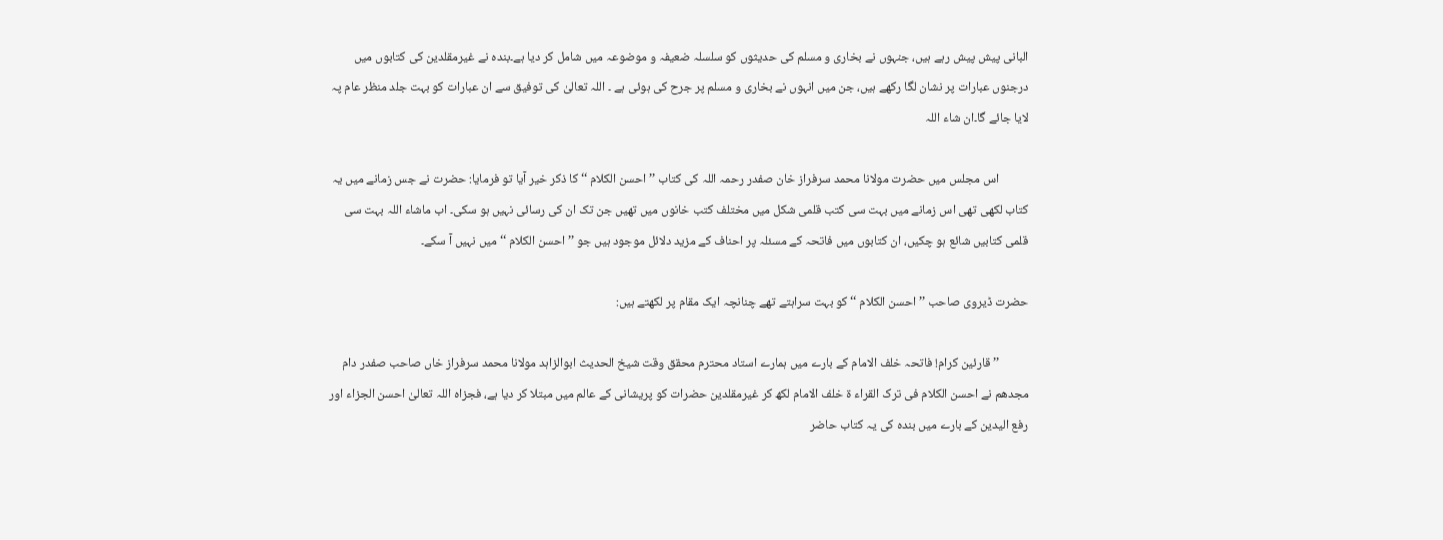البانی پیش پیش رہے ہیں، جنہوں نے بخاری و مسلم کی حدیثوں کو سلسلہ ضعیفہ و موضوعہ میں شامل کر دیا ہے۔بندہ نے غیرمقلدین کی کتابوں میں درجنوں عبارات پر نشان لگا رکھے ہیں، جن میں انہوں نے بخاری و مسلم پر جرح کی ہوئی ہے ۔ اللہ تعالیٰ کی توفیق سے ان عبارات کو بہت جلد منظر عام پہ لایا جائے گا۔ان شاء اللہ

          اس مجلس میں حضرت مولانا محمد سرفراز خان صفدر رحمہ اللہ کی کتاب ’’ احسن الکلام ‘‘ کا ذکر خیر آیا تو فرمایا: حضرت نے جس زمانے میں یہ کتاب لکھی تھی اس زمانے میں بہت سی کتب قلمی شکل میں مختلف کتب خانوں میں تھیں جن تک ان کی رسائی نہیں ہو سکی۔ اب ماشاء اللہ بہت سی قلمی کتابیں شائع ہو چکیں، ان کتابوں میں فاتحہ کے مسئلہ پر احناف کے مزید دلائل موجود ہیں جو ’’ احسن الکلام ‘‘ میں نہیں آ سکے۔

حضرت ڈیروی صاحب ’’ احسن الکلام ‘‘ کو بہت سراہتے تھے چنانچہ ایک مقام پر لکھتے ہیں:

          ’’قارئین کرام! فاتحہ خلف الامام کے بارے میں ہمارے استاد محترم محقق وقت شیخ الحدیث ابوالزاہد مولانا محمد سرفراز خاں صاحب صفدر دام مجدھم نے احسن الکلام فی ترک القراء ۃ خلف الامام لکھ کر غیرمقلدین حضرات کو پریشانی کے عالم میں مبتلا کر دیا ہے، فجزاہ اللہ تعالیٰ احسن الجزاء اور رفع الیدین کے بارے میں بندہ کی یہ کتاب حاضر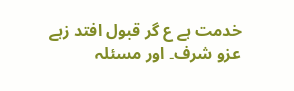خدمت ہے ع گر قبول افتد زہے عزو شرف۔ اور مسئلہ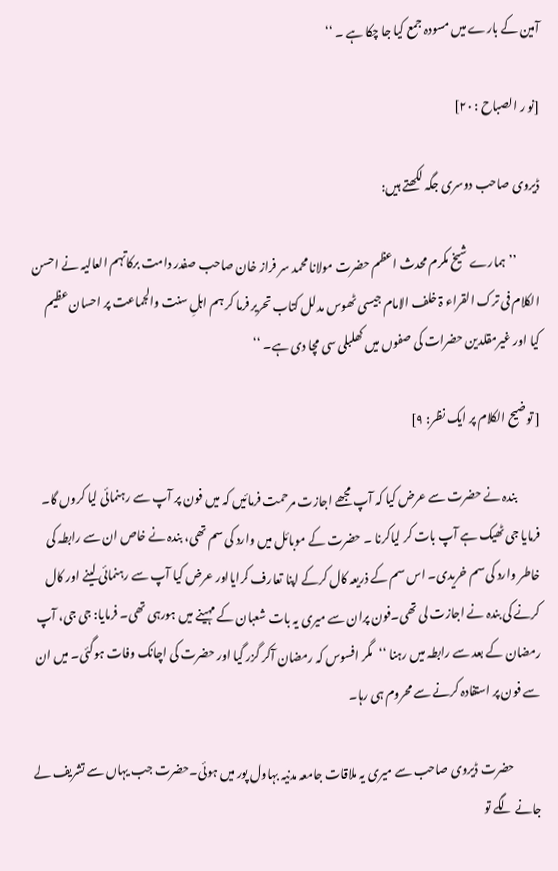آمین کے بارے میں مسودہ جمع کیا جا چکا ہے ۔ ‘‘

[نو ر الصباح : ۲۰]

ڈیروی صاحب دوسری جگہ لکھتے ہیں:

          ’’ہمارے شیخ مکرم محدث اعظم حضرت مولانا محمد سر فراز خان صاحب صفدر دامت برکاتہم العالیہ نے احسن الکلام فی ترک القراء ۃ خلف الامام جیسی ٹھوس مدلل کتاب تحریر فرما کر ہم اہلِ سنت والجماعت پر احسان عظیم کیا اور غیرمقلدین حضرات کی صفوں میں کھلبلی سی مچا دی ہے۔ ‘‘

[ توضیح الکلام پر ایک نظر: ۹]

          بندہ نے حضرت سے عرض کیا کہ آپ مجھے اجازت مرحمت فرمائیں کہ میں فون پر آپ سے رہنمائی لیا کروں گا۔ فرمایا جی ٹھیک ہے آپ بات کر لیاکرنا ۔ حضرت کے موبائل میں وارد کی سم تھی، بندہ نے خاص ان سے رابطہ کی خاطر وارد کی سم خریدی۔ اس سم کے ذریعہ کال کرکے اپنا تعارف کرایااور عرض کیا آپ سے رہنمائی لینے اور کال کرنے کی بندہ نے اجازت لی تھی۔فون پران سے میری یہ بات شعبان کے مہینے میں ہورہی تھی۔ فرمایا: جی جی، آپ رمضان کے بعد سے رابطہ میں رہنا ‘‘مگر افسوس کہ رمضان آکر گزر گیا اور حضرت کی اچانک وفات ہوگئی۔ میں ان سے فون پر استفادہ کرنے سے محروم ہی رہا۔

           حضرت ڈیروی صاحب سے میری یہ ملاقات جامعہ مدنیہ بہاول پور میں ہوئی۔حضرت جب یہاں سے تشریف لے جانے لگے تو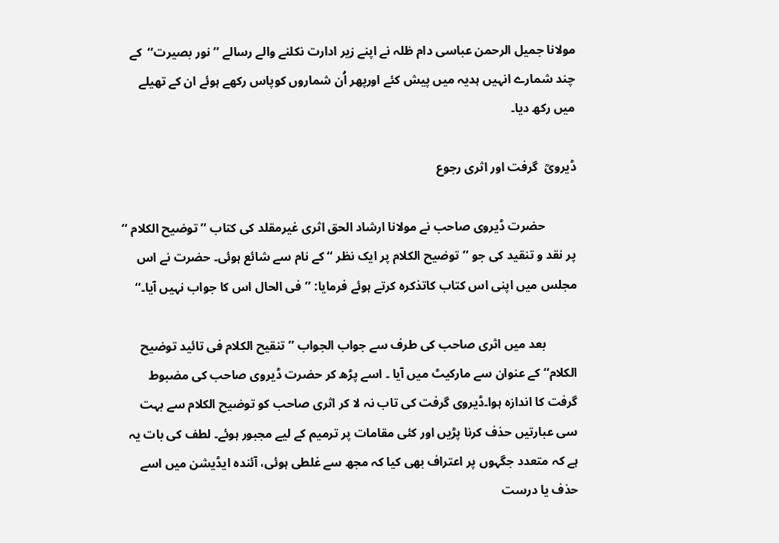مولانا جمیل الرحمن عباسی دام ظلہ نے اپنے زیر ادارت نکلنے والے رسالے ’’ نور بصیرت‘‘  کے چند شمارے انہیں ہدیہ میں پیش کئے اورپھر اُن شماروں کوپاس رکھے ہوئے ان کے تھیلے میں رکھ دیا۔

ڈیرویؒ  گرفت اور اثری رجوع

          حضرت ڈیروی صاحب نے مولانا ارشاد الحق اثری غیرمقلد کی کتاب ’’ توضیح الکلام ‘‘ پر نقد و تنقید کی جو ’’توضیح الکلام پر ایک نظر ‘‘ کے نام سے شائع ہوئی۔ حضرت نے اس مجلس میں اپنی اس کتاب کاتذکرہ کرتے ہوئے فرمایا: ’’فی الحال اس کا جواب نہیں آیا۔‘‘

          بعد میں اثری صاحب کی طرف سے جواب الجواب ’’ تنقیح الکلام فی تائید توضیح الکلام‘‘ کے عنوان سے مارکیٹ میں آیا ۔ اسے پڑھ کر حضرت ڈیروی صاحب کی مضبوط گرفت کا اندازہ ہوا۔ڈیروی گرفت کی تاب نہ لا کر اثری صاحب کو توضیح الکلام سے بہت سی عبارتیں حذف کرنا پڑیں اور کئی مقامات پر ترمیم کے لیے مجبور ہوئے۔ لطف کی بات یہ ہے کہ متعدد جگہوں پر اعتراف بھی کیا کہ مجھ سے غلطی ہوئی، آئندہ ایڈیشن میں اسے حذف یا درست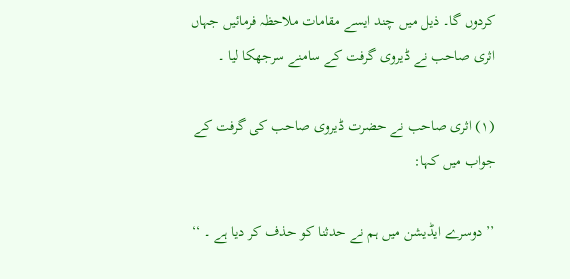کردوں گا۔ ذیل میں چند ایسے مقامات ملاحظہ فرمائیں جہاں اثری صاحب نے ڈیروی گرفت کے سامنے سرجھکا لیا ۔

(۱) اثری صاحب نے حضرت ڈیروی صاحب کی گرفت کے جواب میں کہا:

’’ دوسرے ایڈیشن میں ہم نے حدثنا کو حذف کر دیا ہے ۔ ‘‘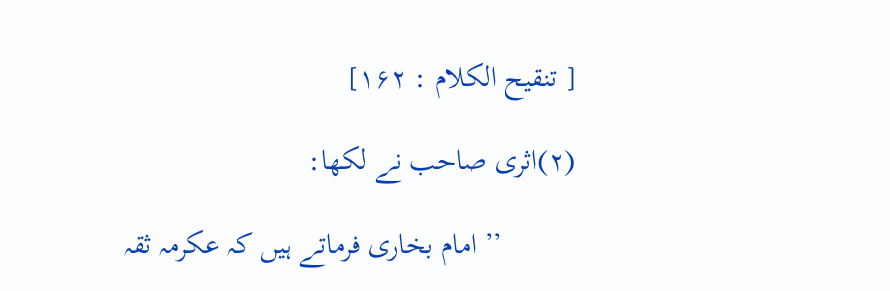[ تنقیح الکلام : ۱۶۲]

(۲)اثری صاحب نے لکھا:

          ’’ امام بخاری فرماتے ہیں کہ عکرمہ ثقہ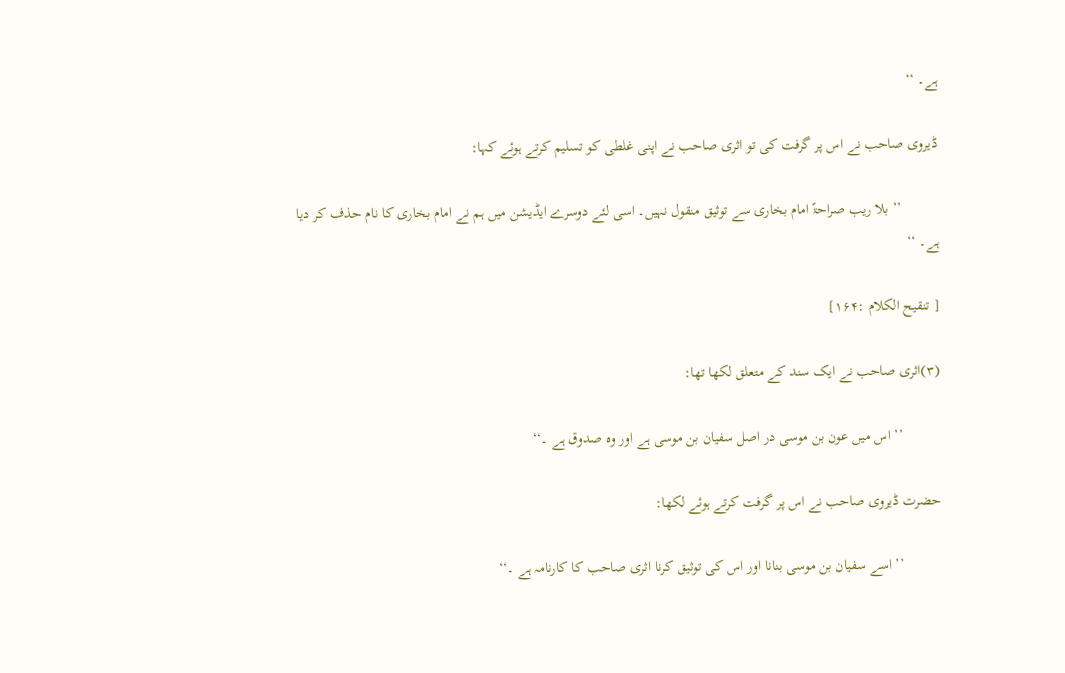ہے۔ ‘‘

ڈیروی صاحب نے اس پر گرفت کی تو اثری صاحب نے اپنی غلطی کو تسلیم کرتے ہوئے کہا:

          ’’ بلا ریب صراحۃً امام بخاری سے توثیق منقول نہیں۔ اسی لئے دوسرے ایڈیشن میں ہم نے امام بخاری کا نام حذف کر دیا ہے۔ ‘‘

[ تنقیح الکلام :۱۶۴]

(۳)اثری صاحب نے ایک سند کے متعلق لکھا تھا:

          ’’ اس میں عون بن موسی در اصل سفیان بن موسی ہے اور وہ صدوق ہے ۔‘‘

حضرت ڈیروی صاحب نے اس پر گرفت کرتے ہوئے لکھا:

          ’’ اسے سفیان بن موسی بنانا اور اس کی توثیق کرنا اثری صاحب کا کارنامہ ہے ۔‘‘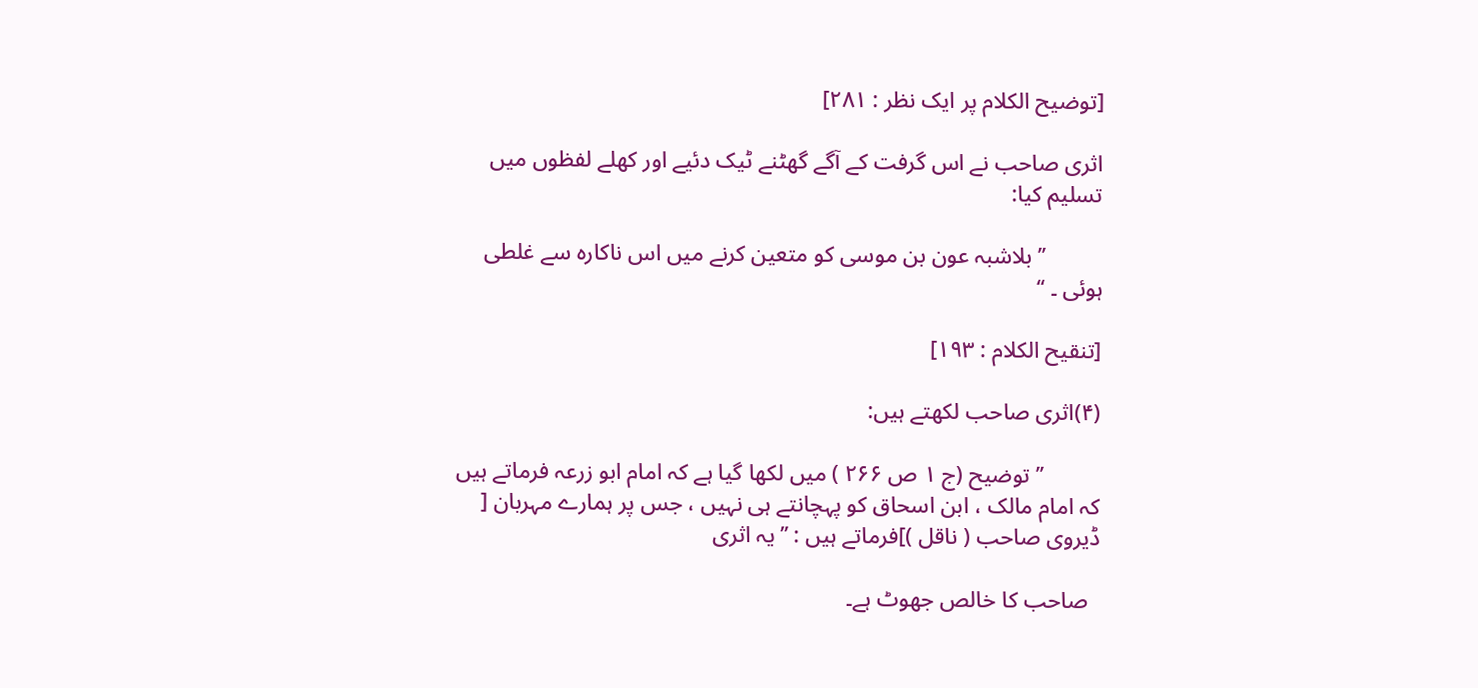[توضیح الکلام پر ایک نظر : ۲۸۱]

اثری صاحب نے اس گرفت کے آگے گھٹنے ٹیک دئیے اور کھلے لفظوں میں تسلیم کیا:

          ’’ بلاشبہ عون بن موسی کو متعین کرنے میں اس ناکارہ سے غلطی ہوئی ۔ ‘‘

[تنقیح الکلام : ۱۹۳]

(۴)اثری صاحب لکھتے ہیں:

          ’’ توضیح (ج ۱ ص ۲۶۶ ) میں لکھا گیا ہے کہ امام ابو زرعہ فرماتے ہیں کہ امام مالک ، ابن اسحاق کو پہچانتے ہی نہیں ، جس پر ہمارے مہربان [ ڈیروی صاحب ( ناقل )]فرماتے ہیں : ’’یہ اثری

  صاحب کا خالص جھوٹ ہے۔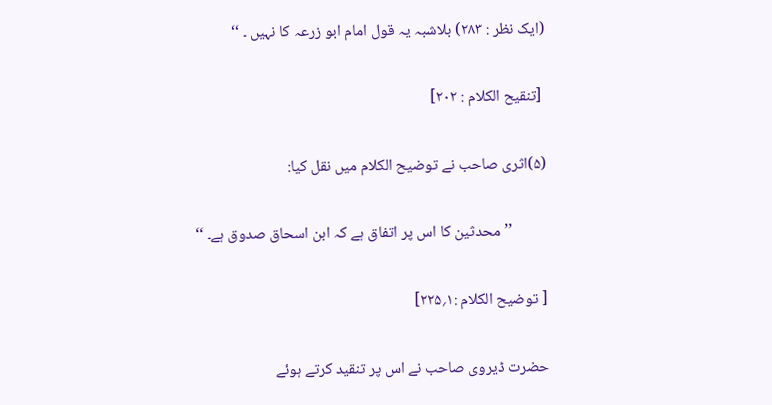(ایک نظر : ۲۸۳) بلاشبہ یہ قول امام ابو زرعہ کا نہیں ۔ ‘‘

 [تنقیح الکلام : ۲۰۲]

(۵)اثری صاحب نے توضیح الکلام میں نقل کیا:

          ’’محدثین کا اس پر اتفاق ہے کہ ابن اسحاق صدوق ہے۔ ‘‘

[ توضیح الکلام :۱؍۲۲۵]

حضرت ڈیروی صاحب نے اس پر تنقید کرتے ہوئے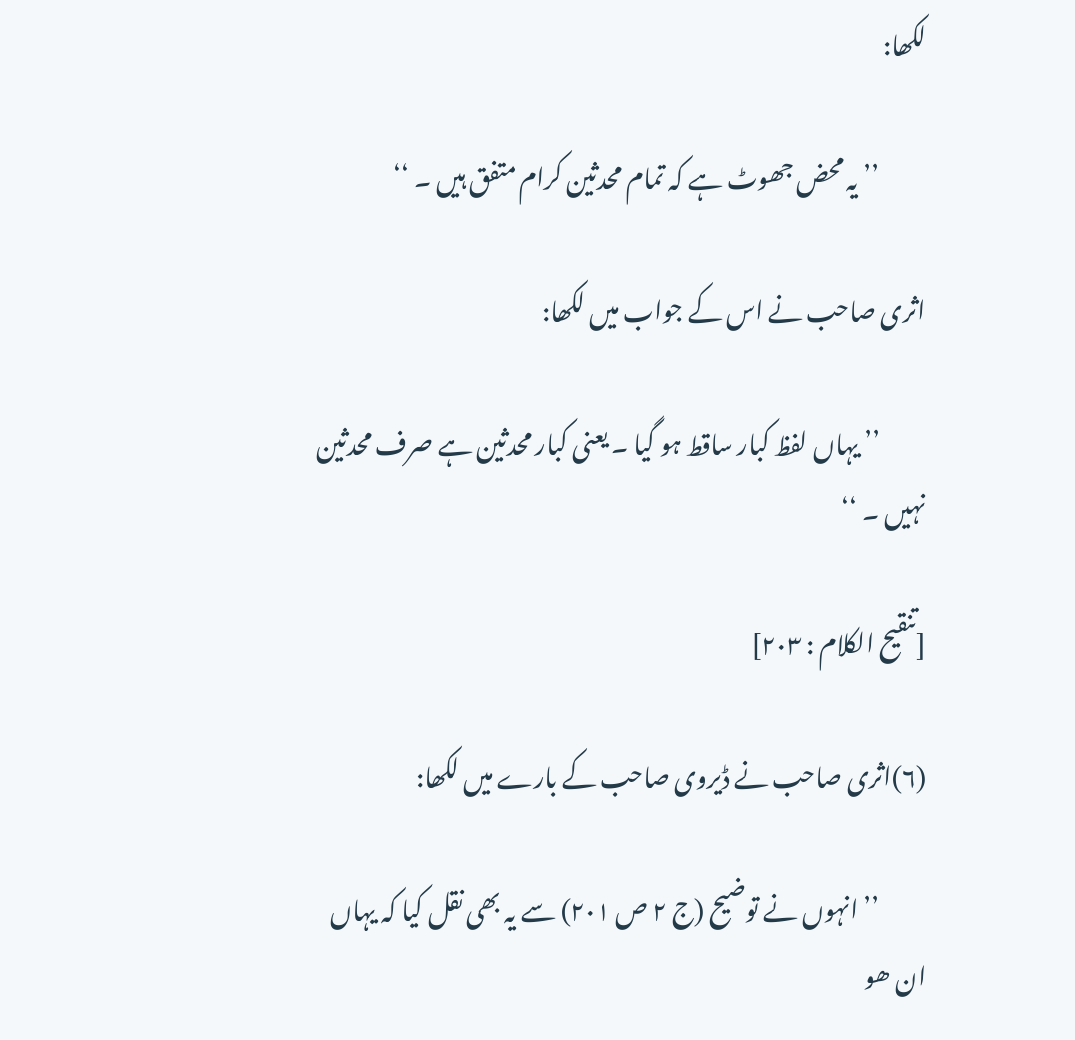لکھا:

          ’’ یہ محض جھوٹ ہے کہ تمام محدثین کرام متفق ہیں ۔ ‘‘

اثری صاحب نے اس کے جواب میں لکھا:

          ’’ یہاں لفظ کبار ساقط ہو گیا ۔ یعنی کبار محدثین ہے صرف محدثین نہیں ۔ ‘‘

[تنقیح الکلام : ۲۰۳]

(۶)اثری صاحب نے ڈیروی صاحب کے بارے میں لکھا:

          ’’ انہوں نے توضیح (ج ۲ ص ۲۰۱) سے یہ بھی نقل کیا کہ یہاں ان ھو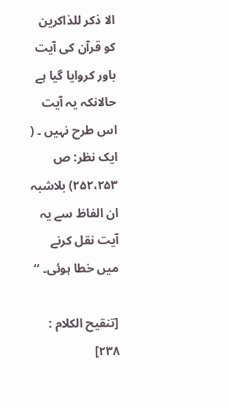الا ذکر للذاکرین کو قرآن کی آیت باور کروایا گیا ہے حالانکہ یہ آیت اس طرح نہیں ۔ ( ایک نظر: ص ۲۵۲،۲۵۳) بلاشبہ ان الفاظ سے یہ آیت نقل کرنے میں خطا ہوئی۔ ‘‘

[تنقیح الکلام : ۲۳۸]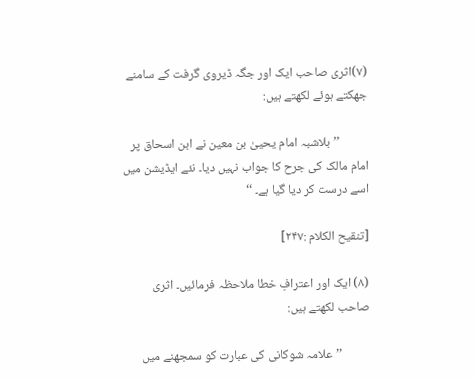(۷)اثری صاحب ایک اور جگہ ڈیروی گرفت کے سامنے جھکتے ہوئے لکھتے ہیں:

          ’’ بلاشبہ امام یحییٰ بن معین نے ابن اسحاق پر امام مالک کی جرح کا جواب نہیں دیا۔ نئے ایڈیشن میں اسے درست کر دیا گیا ہے۔ ‘‘

[تنقیح الکلام :۲۴۷]

(۸) ایک اور اعترافِ خطا ملاحظہ فرمائیں۔ اثری صاحب لکھتے ہیں:

          ’’ علامہ شوکانی کی عبارت کو سمجھنے میں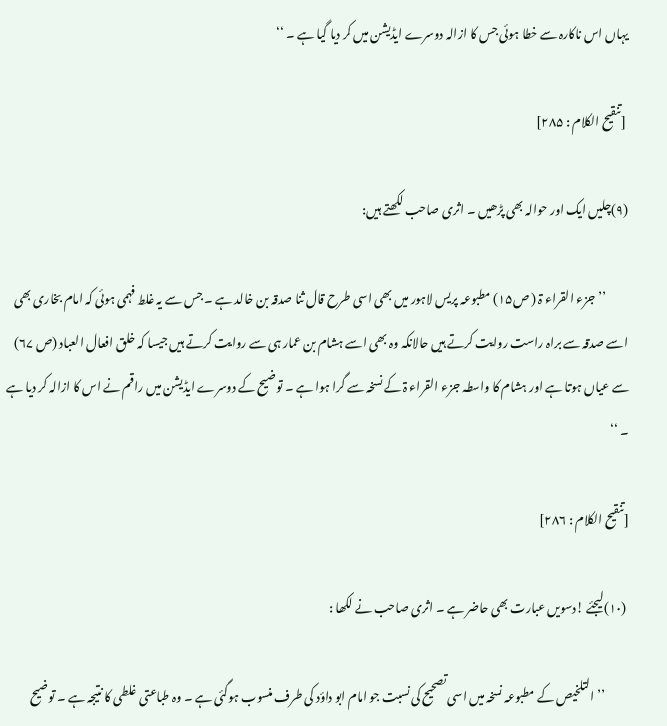یہاں اس ناکارہ سے خطا ہوئی جس کا ازالہ دوسرے ایڈیشن میں کر دیا گیا ہے ۔ ‘‘

 [تنقیح الکلام : ۲۸۵]

(۹)چلیں ایک اور حوالہ بھی پڑھیں ۔ اثری صاحب لکھتے ہیں:

          ’’ جزء القراء ۃ ( ص۱۵) مطبوعہ پریس لاہور میں بھی اسی طرح قال ثنا صدقہ بن خالد ہے ۔ جس سے یہ غلط فہمی ہوئی کہ امام بخاری بھی اسے صدقہ سے براہ راست روایت کرتے ہیں حالانکہ وہ بھی اسے ہشام بن عمار ہی سے روایت کرتے ہیں جیسا کہ خلق افعال العباد (ص ۶۷) سے عیاں ہوتا ہے اور ہشام کا واسطہ جزء القراء ۃ کے نسخہ سے گرا ہوا ہے ۔ توضیح کے دوسرے ایڈیشن میں راقم نے اس کا ازالہ کر دیا ہے ۔ ‘‘

[تنقیح الکلام : ۲۸۶]

 (۱۰)لیجئے !دسویں عبارت بھی حاضر ہے ۔ اثری صاحب نے لکھا :

          ’’ التلخیص کے مطبوعہ نسخہ میں اسی تصحیح کی نسبت جو امام ابو داؤد کی طرف منسوب ہوگئی ہے ۔ وہ طباعتی غلطی کا نتیجہ ہے ۔ توضیح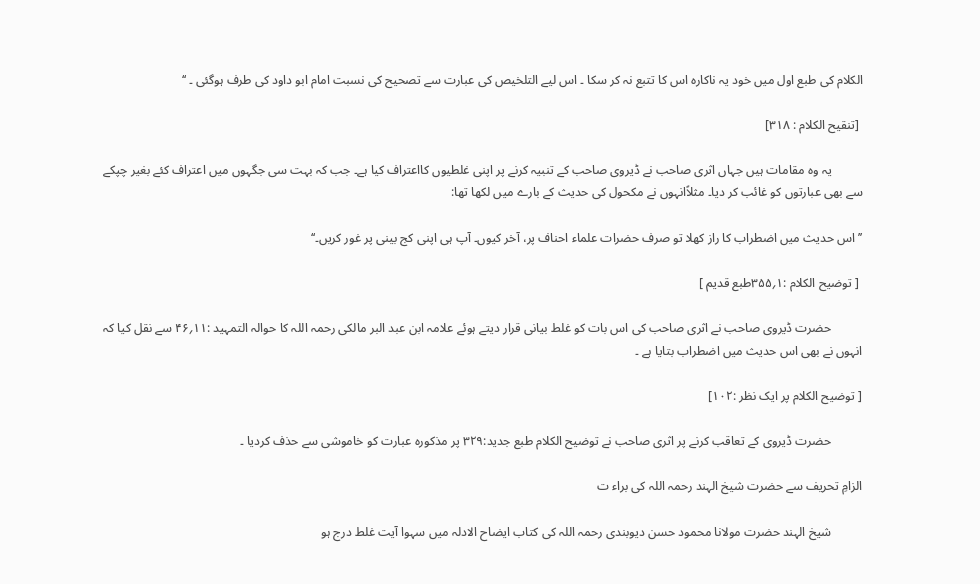الکلام کی طبع اول میں خود یہ ناکارہ اس کا تتبع نہ کر سکا ۔ اس لیے التلخیص کی عبارت سے تصحیح کی نسبت امام ابو داود کی طرف ہوگئی ۔ ‘‘

 [تنقیح الکلام : ۳۱۸]

          یہ وہ مقامات ہیں جہاں اثری صاحب نے ڈیروی صاحب کے تنبیہ کرنے پر اپنی غلطیوں کااعتراف کیا ہے۔ جب کہ بہت سی جگہوں میں اعتراف کئے بغیر چپکے سے بھی عبارتوں کو غائب کر دیا۔ مثلاًانہوں نے مکحول کی حدیث کے بارے میں لکھا تھا:

’’ اس حدیث میں اضطراب کا راز کھلا تو صرف حضرات علماء احناف پر، آخر کیوں۔ آپ ہی اپنی کج بینی پر غور کریں۔‘‘

 [ توضیح الکلام :۱؍۳۵۵طبع قدیم ]

          حضرت ڈیروی صاحب نے اثری صاحب کی اس بات کو غلط بیانی قرار دیتے ہوئے علامہ ابن عبد البر مالکی رحمہ اللہ کا حوالہ التمہید :۱۱؍۴۶ سے نقل کیا کہ انہوں نے بھی اس حدیث میں اضطراب بتایا ہے ۔

[ توضیح الکلام پر ایک نظر :۱۰۲]

          حضرت ڈیروی کے تعاقب کرنے پر اثری صاحب نے توضیح الکلام طبع جدید:۳۲۹ پر مذکورہ عبارت کو خاموشی سے حذف کردیا ۔

الزامِ تحریف سے حضرت شیخ الہند رحمہ اللہ کی براء ت

          شیخ الہند حضرت مولانا محمود حسن دیوبندی رحمہ اللہ کی کتاب ایضاح الادلہ میں سہوا آیت غلط درج ہو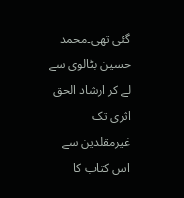گئی تھی۔محمد حسین بٹالوی سے لے کر ارشاد الحق اثری تک غیرمقلدین سے اس کتاب کا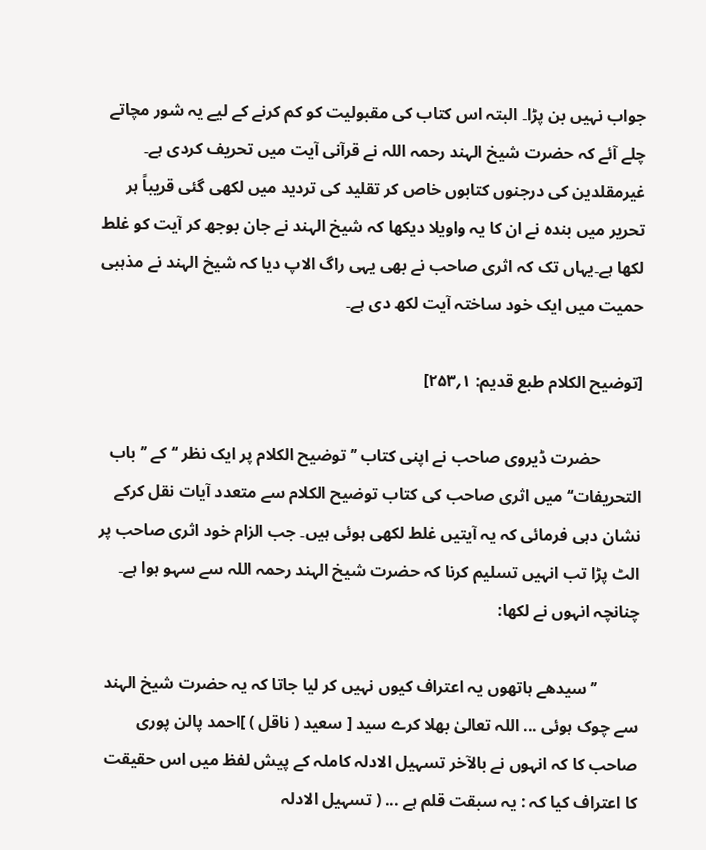جواب نہیں بن پڑا۔ البتہ اس کتاب کی مقبولیت کو کم کرنے کے لیے یہ شور مچاتے چلے آئے کہ حضرت شیخ الہند رحمہ اللہ نے قرآنی آیت میں تحریف کردی ہے۔ غیرمقلدین کی درجنوں کتابوں خاص کر تقلید کی تردید میں لکھی گئی قریباً ہر تحریر میں بندہ نے ان کا یہ واویلا دیکھا کہ شیخ الہند نے جان بوجھ کر آیت کو غلط لکھا ہے۔یہاں تک کہ اثری صاحب نے بھی یہی راگ الاپ دیا کہ شیخ الہند نے مذہبی حمیت میں ایک خود ساختہ آیت لکھ دی ہے۔

[توضیح الکلام طبع قدیم: ۱؍۲۵۳]

          حضرت ڈیروی صاحب نے اپنی کتاب ’’توضیح الکلام پر ایک نظر ‘‘کے ’’باب التحریفات‘‘ میں اثری صاحب کی کتاب توضیح الکلام سے متعدد آیات نقل کرکے نشان دہی فرمائی کہ یہ آیتیں غلط لکھی ہوئی ہیں۔ جب الزام خود اثری صاحب پر الٹ پڑا تب انہیں تسلیم کرنا کہ حضرت شیخ الہند رحمہ اللہ سے سہو ہوا ہے۔ چنانچہ انہوں نے لکھا:

          ’’سیدھے ہاتھوں یہ اعتراف کیوں نہیں کر لیا جاتا کہ یہ حضرت شیخ الہند سے چوک ہوئی ... اللہ تعالیٰ بھلا کرے سید [ سعید ( ناقل ) ]احمد پالن پوری صاحب کا کہ انہوں نے بالآخر تسہیل الادلہ کاملہ کے پیش لفظ میں اس حقیقت کا اعتراف کیا کہ : یہ سبقت قلم ہے ... ( تسہیل الادلہ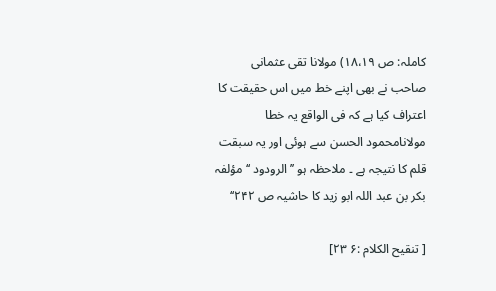کاملہ: ص ۱۸،۱۹) مولانا تقی عثمانی صاحب نے بھی اپنے خط میں اس حقیقت کا اعتراف کیا ہے کہ فی الواقع یہ خطا مولانامحمود الحسن سے ہوئی اور یہ سبقت قلم کا نتیجہ ہے ۔ ملاحظہ ہو ’’ الرودود ‘‘ مؤلفہ بکر بن عبد اللہ ابو زید کا حاشیہ ص ۲۴۲‘‘

[ تنقیح الکلام :۶ ۲۳]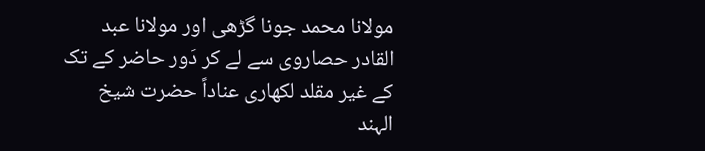مولانا محمد جونا گڑھی اور مولانا عبد القادر حصاروی سے لے کر دَور حاضر کے تک کے غیر مقلد لکھاری عناداً حضرت شیخ الہند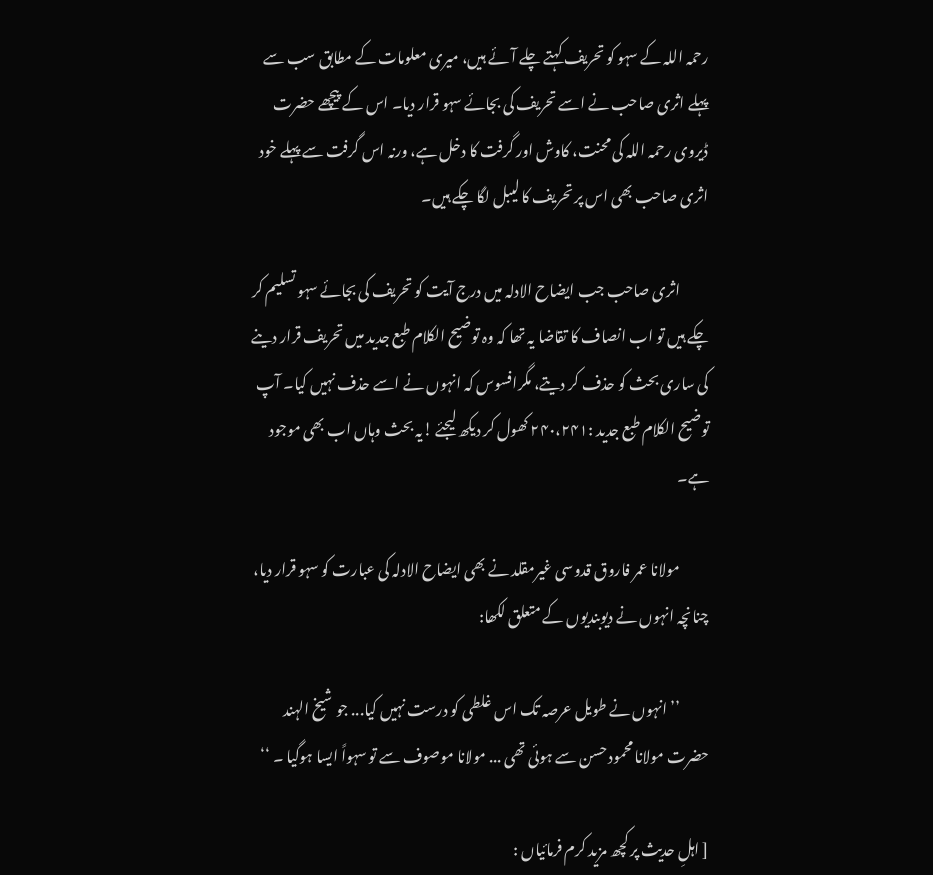رحمہ اللہ کے سہو کو تحریف کہتے چلے آئے ہیں، میری معلومات کے مطابق سب سے پہلے اثری صاحب نے اسے تحریف کی بجائے سہو قرار دیا۔ اس کے پیچھے حضرت ڈیروی رحمہ اللہ کی محنت، کاوش اور گرفت کا دخل ہے، ورنہ اس گرفت سے پہلے خود اثری صاحب بھی اس پر تحریف کا لیبل لگا چکے ہیں۔

          اثری صاحب جب ایضاح الادلہ میں درج آیت کو تحریف کی بجائے سہو تسلیم کر چکے ہیں تو اب انصاف کا تقاضا یہ تھا کہ وہ توضیح الکلام طبع جدید میں تحریف قرار دینے کی ساری بحث کو حذف کر دیتے، مگرافسوس کہ انہوں نے اسے حذف نہیں کیا۔ آپ توضیح الکلام طبع جدید :۲۴۰،۲۴۱ کھول کر دیکھ لیجئے !یہ بحث وہاں اب بھی موجود ہے۔

          مولانا عمر فاروق قدوسی غیرمقلد نے بھی ایضاح الادلہ کی عبارت کو سہو قرار دیا، چنانچہ انہوں نے دیوبندیوں کے متعلق لکھا:

          ’’ انہوں نے طویل عرصہ تک اس غلطی کو درست نہیں کیا... جو شیخ الہند حضرت مولانا محمود حسن سے ہوئی تھی ... مولانا موصوف سے تو سہواً ایسا ہوگیا ۔ ‘‘

[ اہلِ حدیث پر کچھ مزید کرم فرمائیاں :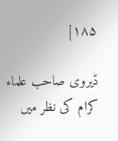۱۸۵]

ڈیروی صاحب علماء کرام کی نظر میں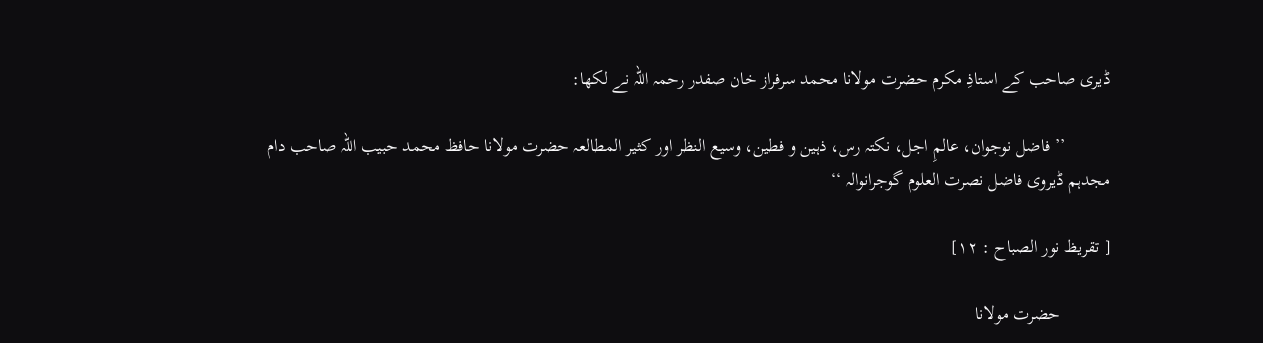ڈیری صاحب کے استاذِ مکرم حضرت مولانا محمد سرفراز خان صفدر رحمہ اللہ نے لکھا:

          ’’ فاضل نوجوان، عالمِ اجل، نکتہ رس، ذہین و فطین، وسیع النظر اور کثیر المطالعہ حضرت مولانا حافظ محمد حبیب اللہ صاحب دام مجدہم ڈیروی فاضل نصرت العلوم گوجرانوالہ ‘‘

[ تقریظ نور الصباح : ۱۲]

           حضرت مولانا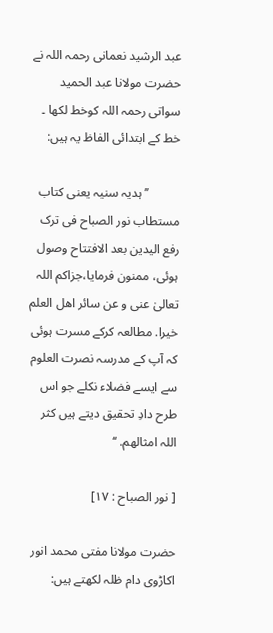عبد الرشید نعمانی رحمہ اللہ نے حضرت مولانا عبد الحمید سواتی رحمہ اللہ کوخط لکھا ۔ خط کے ابتدائی الفاظ یہ ہیں:

          ’’ ہدیہ سنیہ یعنی کتاب مستطاب نور الصباح فی ترک رفع الیدین بعد الافتتاح وصول ہوئی، ممنون فرمایا،جزاکم اللہ تعالیٰ عنی و عن سائر اھل العلم خیرا. مطالعہ کرکے مسرت ہوئی کہ آپ کے مدرسہ نصرت العلوم سے ایسے فضلاء نکلے جو اس طرح دادِ تحقیق دیتے ہیں کثر اللہ امثالھم. ‘‘

[ نور الصباح : ۱۷]

حضرت مولانا مفتی محمد انور اکاڑوی دام ظلہ لکھتے ہیں: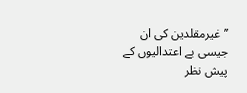’’ غیرمقلدین کی ان جیسی بے اعتدالیوں کے پیش نظر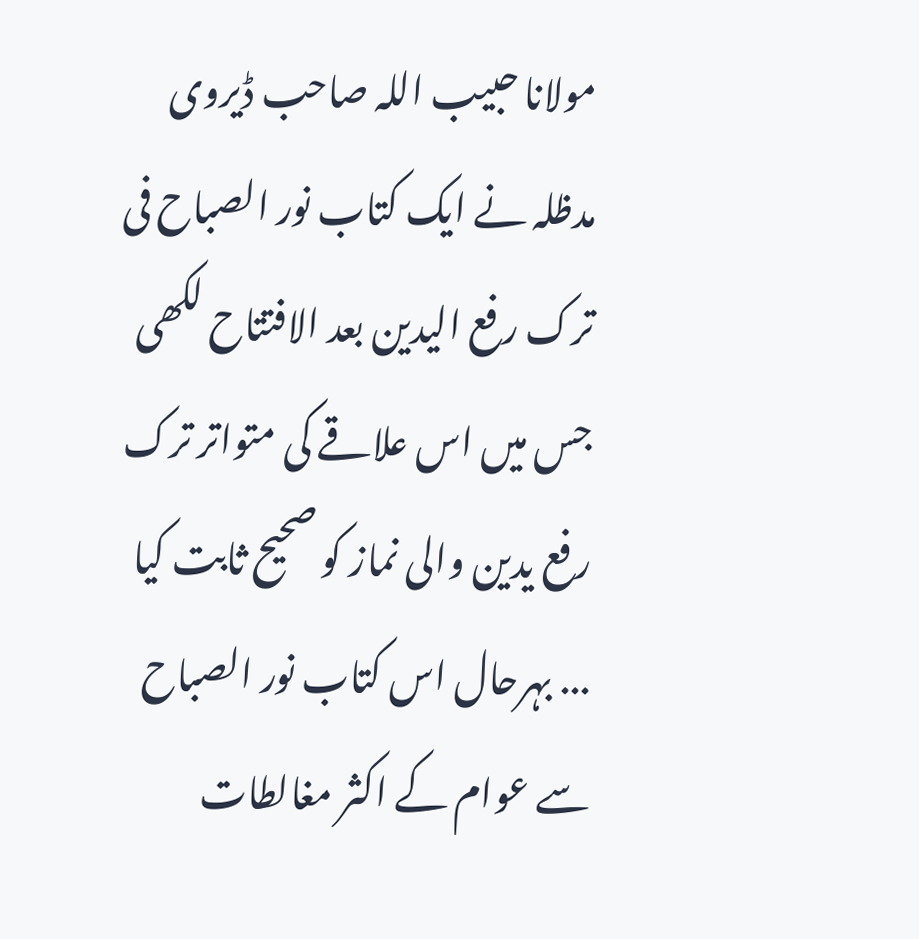مولانا حبیب اللہ صاحب ڈیروی مدظلہ نے ایک کتاب نور الصباح فی ترک رفع الیدین بعد الافتتاح لکھی جس میں اس علاقے کی متواتر ترک رفع یدین والی نماز کو صحیح ثابت کیا ... بہرحال اس کتاب نور الصباح سے عوام کے اکثر مغالطات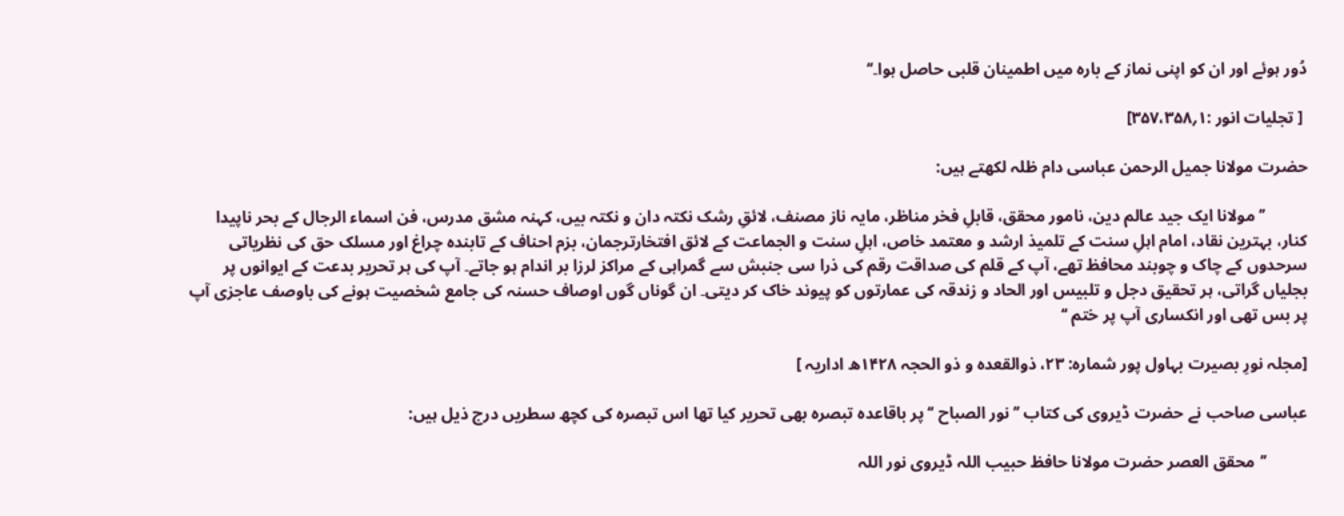دُور ہوئے اور ان کو اپنی نماز کے بارہ میں اطمینان قلبی حاصل ہوا۔‘‘

 [ تجلیات انور :۱؍۳۵۷،۳۵۸]

حضرت مولانا جمیل الرحمن عباسی دام ظلہ لکھتے ہیں:

          ’’ مولانا ایک جید عالم دین، نامور محقق، قابلِ فخر مناظر، مایہ ناز مصنف، لائقِ رشک نکتہ دان و نکتہ بیں، کہنہ مشق مدرس، فن اسماء الرجال کے بحر ناپیدا کنار، بہترین نقاد، امام اہلِ سنت کے تلمیذ ارشد و معتمد خاص، اہلِ سنت و الجماعت کے لائق افتخارترجمان، بزم احناف کے تابندہ چراغ اور مسلک حق کی نظریاتی سرحدوں کے چاک و چوبند محافظ تھے، آپ کے قلم کی صداقت رقم کی ذرا سی جنبش سے گمراہی کے مراکز لرزا بر اندام ہو جاتے۔ آپ کی ہر تحریر بدعت کے ایوانوں پر بجلیاں گراتی، ہر تحقیق دجل و تلبیس اور الحاد و زندقہ کی عمارتوں کو پیوند خاک کر دیتی۔ ان گوناں گوں اوصاف حسنہ کی جامع شخصیت ہونے کی باوصف عاجزی آپ پر بس تھی اور انکساری آپ پر ختم ‘‘

[مجلہ نورِ بصیرت بہاول پور شمارہ: ۲۳، ذوالقعدہ و ذو الحجہ ۱۴۲۸ھ اداریہ ]

عباسی صاحب نے حضرت ڈیروی کی کتاب ’’ نور الصباح ‘‘ پر باقاعدہ تبصرہ بھی تحریر کیا تھا اس تبصرہ کی کچھ سطریں درج ذیل ہیں:

          ’’محقق العصر حضرت مولانا حافظ حبیب اللہ ڈیروی نور اللہ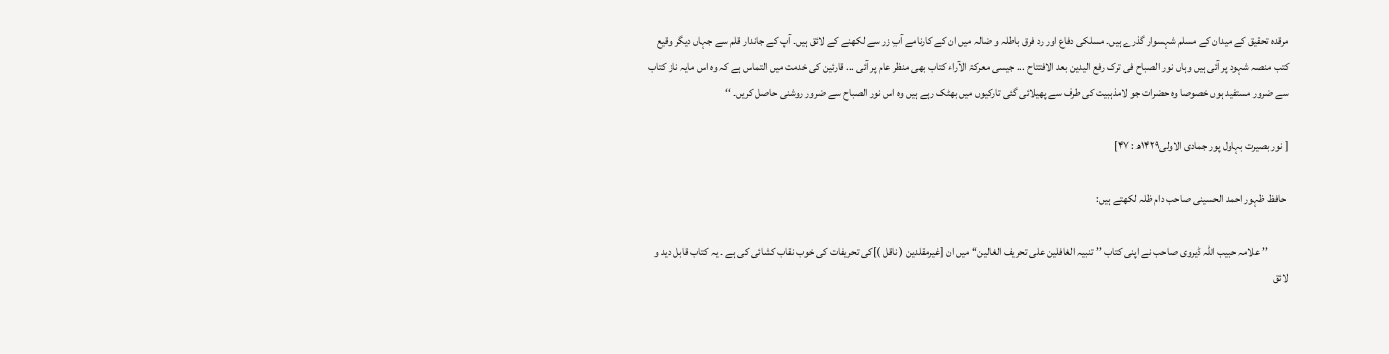مرقدہ تحقیق کے میدان کے مسلم شہسوار گذرے ہیں۔ مسلکی دفاع اور رد فرق باطلہ و ضالہ میں ان کے کارنامے آبِ زر سے لکھنے کے لائق ہیں۔ آپ کے جاندار قلم سے جہاں دیگر وقیع کتب منصہ شہود پر آئی ہیں وہاں نور الصباح فی ترک رفع الیدین بعد الافتتاح ... جیسی معرکۃ الآراء کتاب بھی منظر عام پر آئی ... قارئین کی خدمت میں التماس ہے کہ وہ اس مایہ ناز کتاب سے ضرور مستفید ہوں خصوصا وہ حضرات جو لامذہبیت کی طرف سے پھیلائی گئی تارکیوں میں بھٹک رہے ہیں وہ اس نور الصباح سے ضرور روشنی حاصل کریں۔ ‘‘

[ نور بصیرت بہاول پور جمادی الاولی۱۴۲۹ھ : ۴۷]

 حافظ ظہور احمد الحسینی صاحب دام ظلہ لکھتے ہیں:

          ’’ علامہ حبیب اللہ ڈیروی صاحب نے اپنی کتاب ’’ تنبیہ الغافلین علی تحریف الغالین‘‘ میں ان [غیرمقلدین ( ناقل )]کی تحریفات کی خوب نقاب کشائی کی ہے ۔ یہ کتاب قابل دید و لائق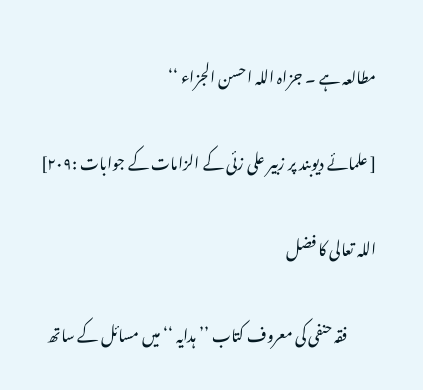مطالعہ ہے ۔ جزاہ اللہ احسن الجزاء ‘‘

[ علمائے دیوبند پر زبیر علی زئی کے الزامات کے جوابات :۲۰۹]

اللہ تعالی کا فضل

          فقہ حنفی کی معروف کتاب ’’ہدایہ ‘‘ میں مسائل کے ساتھ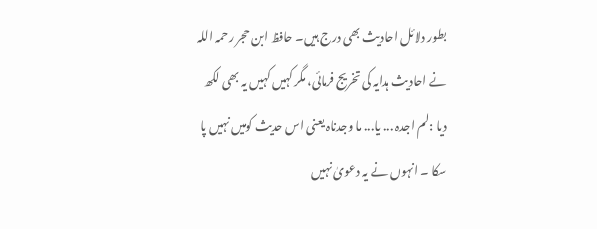بطور دلائل احادیث بھی درج ہیں۔ حافظ ابن حجر رحمہ اللہ نے احادیث ہدایہ کی تخریج فرمائی، مگر کہیں کہیں یہ بھی لکھ دیا :لم اجدہ ... یا... ما وجدناہ یعنی اس حدیث کومیں نہیں پا سکا ۔ انہوں نے یہ دعویٰ نہیں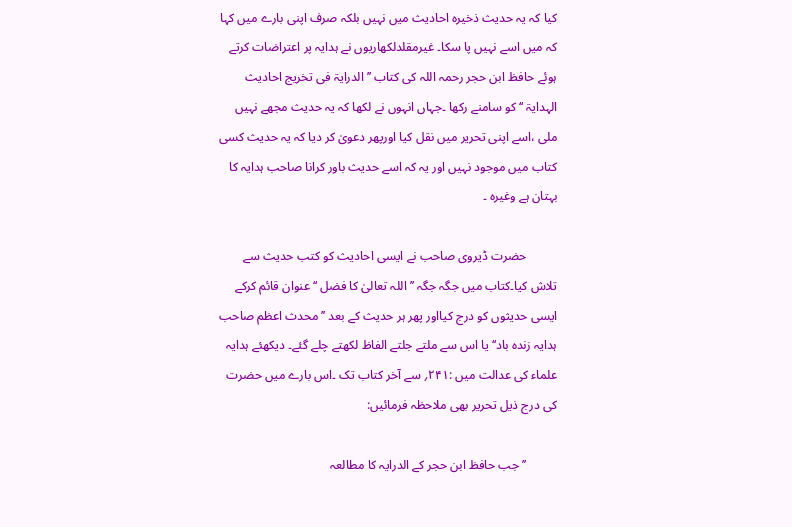کیا کہ یہ حدیث ذخیرہ احادیث میں نہیں بلکہ صرف اپنی بارے میں کہا کہ میں اسے نہیں پا سکا۔ غیرمقلدلکھاریوں نے ہدایہ پر اعتراضات کرتے ہوئے حافظ ابن حجر رحمہ اللہ کی کتاب ’’ الدرایۃ فی تخریج احادیث الہدایۃ ‘‘ کو سامنے رکھا ۔جہاں انہوں نے لکھا کہ یہ حدیث مجھے نہیں ملی ،اسے اپنی تحریر میں نقل کیا اورپھر دعویٰ کر دیا کہ یہ حدیث کسی کتاب میں موجود نہیں اور یہ کہ اسے حدیث باور کرانا صاحب ہدایہ کا بہتان ہے وغیرہ ۔

          حضرت ڈیروی صاحب نے ایسی احادیث کو کتب حدیث سے تلاش کیا۔کتاب میں جگہ جگہ ’’ اللہ تعالیٰ کا فضل ‘‘ عنوان قائم کرکے ایسی حدیثوں کو درج کیااور پھر ہر حدیث کے بعد ’’ محدث اعظم صاحب ہدایہ زندہ باد‘‘ یا اس سے ملتے جلتے الفاظ لکھتے چلے گئے۔ دیکھئے ہدایہ علماء کی عدالت میں :۲۴۱؍ سے آخر کتاب تک ۔اس بارے میں حضرت کی درج ذیل تحریر بھی ملاحظہ فرمائیں:

          ’’ جب حافظ ابن حجر کے الدرایہ کا مطالعہ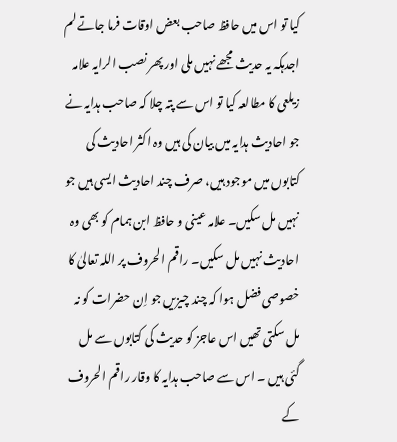کیا تو اس میں حافظ صاحب بعض اوقات فرما جاتے لم اجدہکہ یہ حدیث مجھے نہیں ملی اور پھر نصب الرایہ علامہ زیلعی کا مطالعہ کیا تو اس سے پتہ چلا کہ صاحب ہدایہ نے جو احادیث ہدایہ میں بیان کی ہیں وہ اکثر احادیث کی کتابوں میں موجود ہیں، صرف چند احادیث ایسی ہیں جو نہیں مل سکیں۔ علامہ عینی و حافظ ابن ہمام کو بھی وہ احادیث نہیں مل سکیں۔ راقم الحروف پر اللہ تعالیٰ کا خصوصی فضل ہوا کہ چند چیزیں جو اِن حضرات کو نہ مل سکتی تھیں اس عاجز کو حدیث کی کتابوں سے مل گئی ہیں ۔ اس سے صاحب ہدایہ کا وقار راقم الحروف کے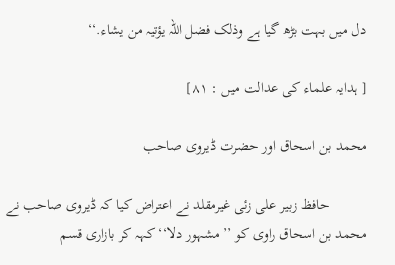دل میں بہت بڑھ گیا ہے وذلک فضل اللہ یؤتیہ من یشاء.‘‘

[ ہدایہ علماء کی عدالت میں : ۸۱]

محمد بن اسحاق اور حضرت ڈیروی صاحب

          حافظ زبیر علی زئی غیرمقلد نے اعتراض کیا کہ ڈیروی صاحب نے محمد بن اسحاق راوی کو ’’ مشہور دلا‘‘ کہہ کر بازاری قسم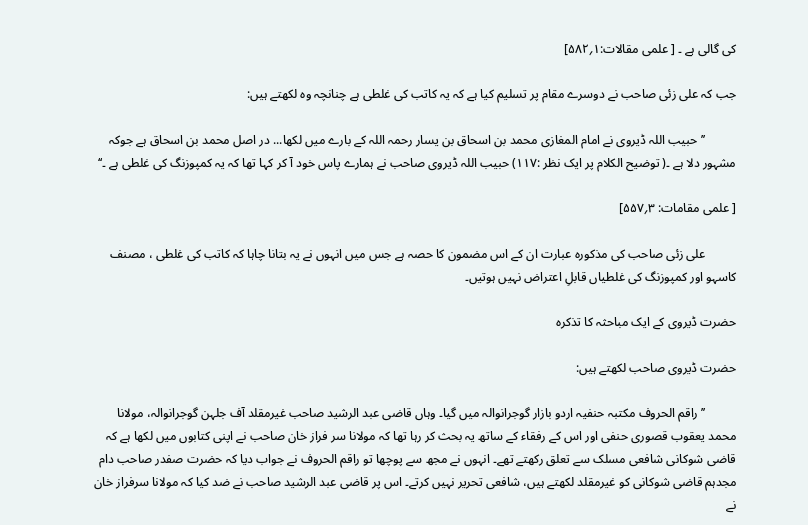کی گالی ہے ۔ [ علمی مقالات:۱؍۵۸۲]

جب کہ علی زئی صاحب نے دوسرے مقام پر تسلیم کیا ہے کہ یہ کاتب کی غلطی ہے چنانچہ وہ لکھتے ہیں:

          ’’ حبیب اللہ ڈیروی نے امام المغازی محمد بن اسحاق بن یسار رحمہ اللہ کے بارے میں لکھا... در اصل محمد بن اسحاق ہے جوکہ مشہور دلا ہے ۔( توضیح الکلام پر ایک نظر :۱۱۷) حبیب اللہ ڈیروی صاحب نے ہمارے پاس خود آ کر کہا تھا کہ یہ کمپوزنگ کی غلطی ہے ۔‘‘

[ علمی مقامات: ۳؍۵۵۷]

          علی زئی صاحب کی مذکورہ عبارت ان کے اس مضمون کا حصہ ہے جس میں انہوں نے یہ بتانا چاہا کہ کاتب کی غلطی ، مصنف کاسہو اور کمپوزنگ کی غلطیاں قابلِ اعتراض نہیں ہوتیں۔

حضرت ڈیروی کے ایک مباحثہ کا تذکرہ

حضرت ڈیروی صاحب لکھتے ہیں:

          ’’ راقم الحروف مکتبہ حنفیہ اردو بازار گوجرانوالہ میں گیا۔ وہاں قاضی عبد الرشید صاحب غیرمقلد آف جلہن گوجرانوالہ، مولانا محمد یعقوب قصوری حنفی اور اس کے رفقاء کے ساتھ یہ بحث کر رہا تھا کہ مولانا سر فراز خان صاحب نے اپنی کتابوں میں لکھا ہے کہ قاضی شوکانی شافعی مسلک سے تعلق رکھتے تھے۔ انہوں نے مجھ سے پوچھا تو راقم الحروف نے جواب دیا کہ حضرت صفدر صاحب دام مجدہم قاضی شوکانی کو غیرمقلد لکھتے ہیں، شافعی تحریر نہیں کرتے۔ اس پر قاضی عبد الرشید صاحب نے ضد کیا کہ مولانا سرفراز خان نے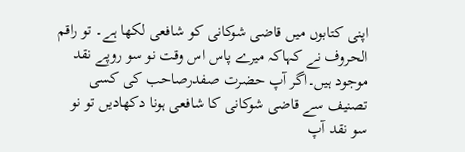اپنی کتابوں میں قاضی شوکانی کو شافعی لکھا ہے۔ تو راقم الحروف نے کہاکہ میرے پاس اس وقت نو سو روپے نقد موجود ہیں۔اگر آپ حضرت صفدرصاحب کی کسی تصنیف سے قاضی شوکانی کا شافعی ہونا دکھادیں تو نو سو نقد آپ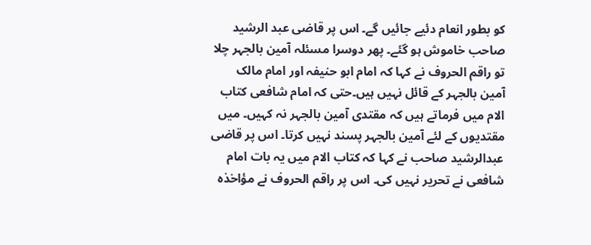کو بطور انعام دئیے جائیں گے۔ اس پر قاضی عبد الرشید صاحب خاموش ہو گئے۔ پھر دوسرا مسئلہ آمین بالجہر چلا تو راقم الحروف نے کہا کہ امام ابو حنیفہ اور امام مالک آمین بالجہر کے قائل نہیں ہیں۔حتی کہ امام شافعی کتاب الام میں فرماتے ہیں کہ مقتدی آمین بالجہر نہ کہیں۔ میں مقتدیوں کے لئے آمین بالجہر پسند نہیں کرتا۔ اس پر قاضی عبدالرشید صاحب نے کہا کہ کتاب الام میں یہ بات امام شافعی نے تحریر نہیں کی۔ اس پر راقم الحروف نے مؤاخذہ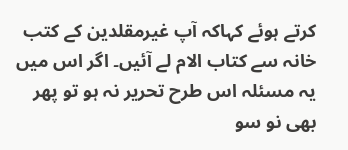کرتے ہوئے کہاکہ آپ غیرمقلدین کے کتب خانہ سے کتاب الام لے آئیں۔ اگر اس میں یہ مسئلہ اس طرح تحریر نہ ہو تو پھر بھی نو سو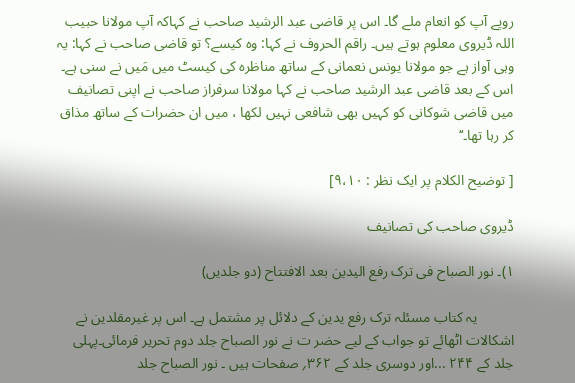روپے آپ کو انعام ملے گا۔ اس پر قاضی عبد الرشید صاحب نے کہاکہ آپ مولانا حبیب اللہ ڈیروی معلوم ہوتے ہیں۔ راقم الحروف نے کہا: وہ کیسے؟ تو قاضی صاحب نے کہا: یہ وہی آواز ہے جو مولانا یونس نعمانی کے ساتھ مناظرہ کی کیسٹ میں مَیں نے سنی ہے۔ اس کے بعد قاضی عبد الرشید صاحب نے کہا مولانا سرفراز صاحب نے اپنی تصانیف میں قاضی شوکانی کو کہیں بھی شافعی نہیں لکھا ، میں ان حضرات کے ساتھ مذاق کر رہا تھا۔‘‘

[ توضیح الکلام پر ایک نظر : ۹،۱۰]

ڈیروی صاحب کی تصانیف

۱)۔ نور الصباح فی ترک رفع الیدین بعد الافتتاح (دو جلدیں)

          یہ کتاب مسئلہ ترک رفع یدین کے دلائل پر مشتمل ہے۔ اس پر غیرمقلدین نے اشکالات اٹھائے تو جواب کے لیے حضر ت نے نور الصباح جلد دوم تحریر فرمائی۔پہلی جلد کے ۲۴۴ ...اور دوسری جلد کے ۳۶۲؍ صفحات ہیں ۔ نور الصباح جلد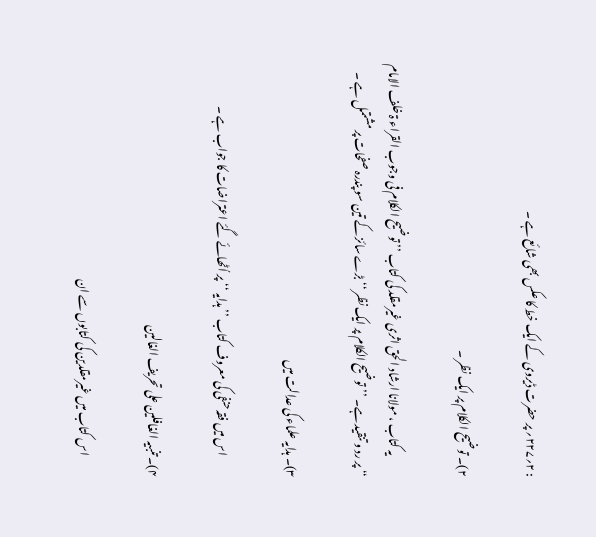: ۲؍۲۲۷؍ پر حضرت ڈیروی کے ایک خط کا عکس بھی شائع ہے ۔

۲)۔ توضیح الکلام پر ایک نظر ۔

          یہ کتاب ، مولانا ارشاد الحق اثری غیرمقلد کی کتاب ’’ توضیح الکلام فی وجوب القراء ۃ خلف الامام ‘‘ پر رد و تنقید ہے۔ ’’توضیح الکلام پر ایک نظر ‘‘بڑے سائز کے تین سو پندرہ صفحات پر مشتمل ہے ۔

۳)۔ ہدایہ علماء کی عدالت میں

          اس میں فقہ حنفی کی معروف کتاب ’’ ہدایہ ‘‘ پر اُٹھائے گئے اعتراضات کا جواب ہے ۔

۴)۔ تنبیہ الغافلین علی تحریف الغالین

          اس کتاب میں غیرمقلدین کی کتابوں سے ان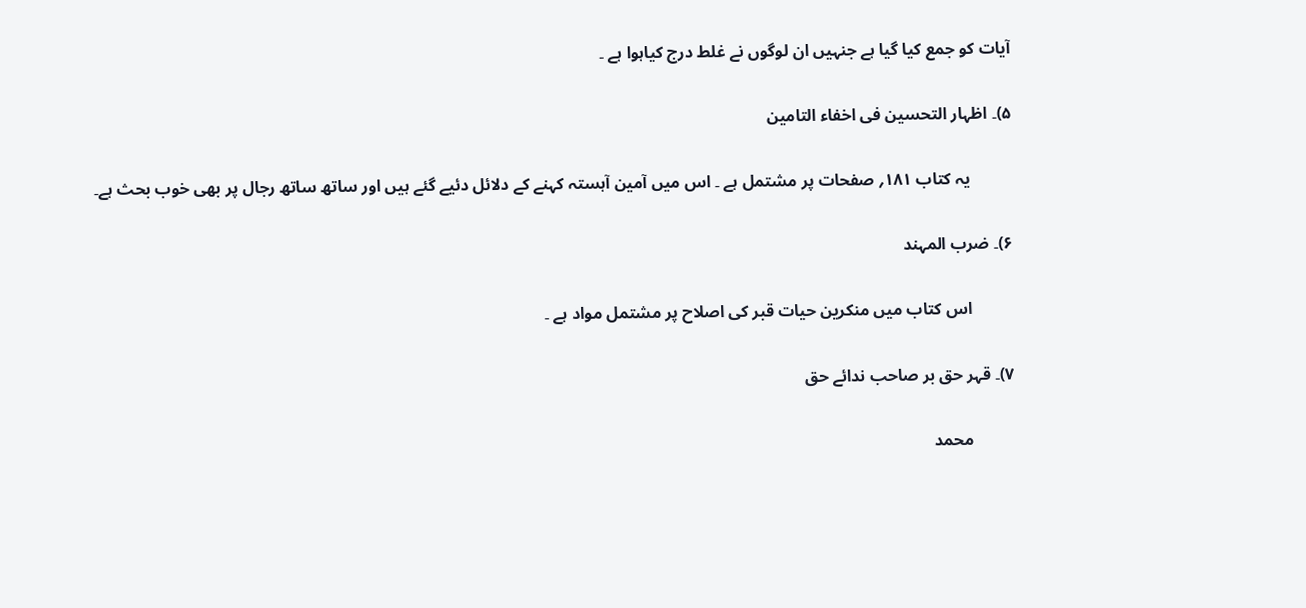آیات کو جمع کیا گیا ہے جنہیں ان لوگوں نے غلط درج کیاہوا ہے ۔

۵)۔ اظہار التحسین فی اخفاء التامین

          یہ کتاب ۱۸۱؍ صفحات پر مشتمل ہے ۔ اس میں آمین آہستہ کہنے کے دلائل دئیے گئے ہیں اور ساتھ ساتھ رجال پر بھی خوب بحث ہے۔

۶)۔ ضرب المہند

          اس کتاب میں منکرین حیات قبر کی اصلاح پر مشتمل مواد ہے ۔

۷)۔ قہر حق بر صاحب ندائے حق

          محمد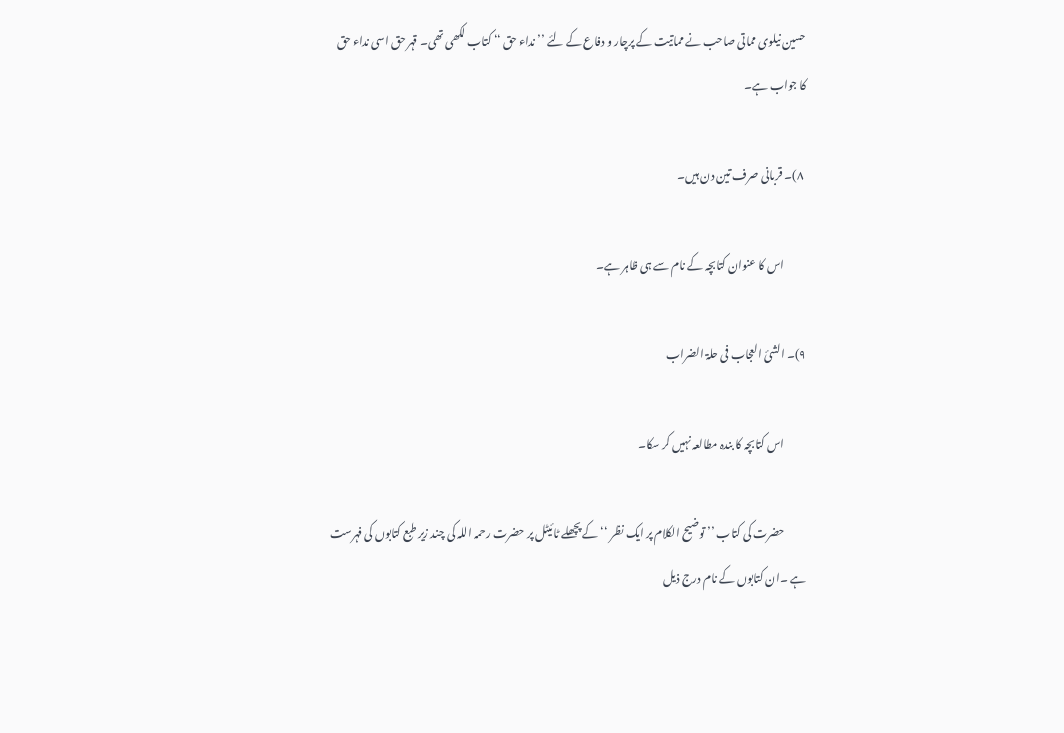حسین نیلوی مماتی صاحب نے مماتیت کے پرچار و دفاع کے لئے ’’ نداء حق ‘‘ کتاب لکھی تھی۔ قہر حق اسی نداء حق کا جواب ہے۔

 ۸)۔ قربانی صرف تین دن ہیں۔

          اس کا عنوان کتابچہ کے نام سے ہی ظاہر ہے۔

۹)۔ الشئ العجاب فی حلۃ الضراب

          اس کتابچہ کا بندہ مطالعہ نہیں کر سکا۔

          حضرت کی کتاب ’’ توضیح الکلام پر ایک نظر ‘‘ کے پچھلے ٹائیٹل پر حضرت رحمہ اللہ کی چند زیر طبع کتابوں کی فہرست ہے ۔ان کتابوں کے نام درج ذیل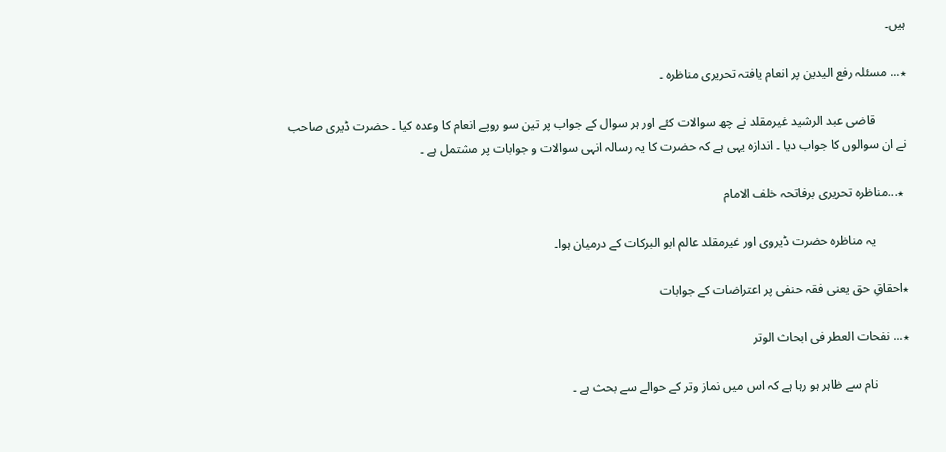ہیں۔

٭... مسئلہ رفع الیدین پر انعام یافتہ تحریری مناظرہ ۔

          قاضی عبد الرشید غیرمقلد نے چھ سوالات کئے اور ہر سوال کے جواب پر تین سو روپے انعام کا وعدہ کیا ۔ حضرت ڈیری صاحب نے ان سوالوں کا جواب دیا ۔ اندازہ یہی ہے کہ حضرت کا یہ رسالہ انہی سوالات و جوابات پر مشتمل ہے ۔

 ٭...مناظرہ تحریری برفاتحہ خلف الامام

          یہ مناظرہ حضرت ڈیروی اور غیرمقلد عالم ابو البرکات کے درمیان ہوا۔

٭احقاقِ حق یعنی فقہ حنفی پر اعتراضات کے جوابات

٭... نفحات العطر فی ابحاث الوتر

          نام سے ظاہر ہو رہا ہے کہ اس میں نماز وتر کے حوالے سے بحث ہے ۔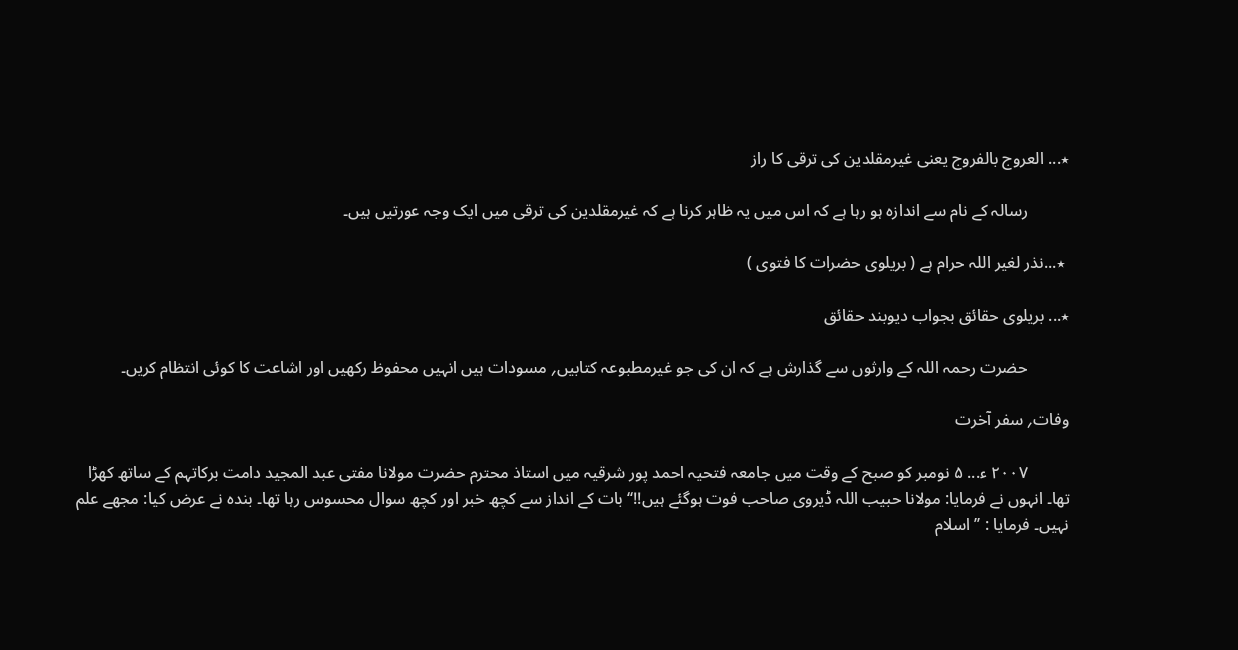٭... العروج بالفروج یعنی غیرمقلدین کی ترقی کا راز

          رسالہ کے نام سے اندازہ ہو رہا ہے کہ اس میں یہ ظاہر کرنا ہے کہ غیرمقلدین کی ترقی میں ایک وجہ عورتیں ہیں۔

 ٭...نذر لغیر اللہ حرام ہے ( بریلوی حضرات کا فتوی )

٭... بریلوی حقائق بجواب دیوبند حقائق

          حضرت رحمہ اللہ کے وارثوں سے گذارش ہے کہ ان کی جو غیرمطبوعہ کتابیں؍ مسودات ہیں انہیں محفوظ رکھیں اور اشاعت کا کوئی انتظام کریں۔

وفات؍ سفر آخرت

          ۲۰۰۷ ء... ۵ نومبر کو صبح کے وقت میں جامعہ فتحیہ احمد پور شرقیہ میں استاذ محترم حضرت مولانا مفتی عبد المجید دامت برکاتہم کے ساتھ کھڑا تھا۔ انہوں نے فرمایا: مولانا حبیب اللہ ڈیروی صاحب فوت ہوگئے ہیں!!‘‘بات کے انداز سے کچھ خبر اور کچھ سوال محسوس رہا تھا۔ بندہ نے عرض کیا: مجھے علم نہیں۔ فرمایا : ’’ اسلام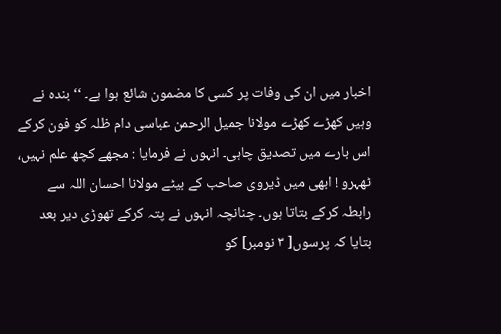اخبار میں ان کی وفات پر کسی کا مضمون شائع ہوا ہے۔ ‘‘ بندہ نے وہیں کھڑے کھڑے مولانا جمیل الرحمن عباسی دام ظلہ کو فون کرکے اس بارے میں تصدیق چاہی۔ انہوں نے فرمایا : مجھے کچھ علم نہیں، ٹھہرو ! ابھی میں ڈیروی صاحب کے بیٹے مولانا احسان اللہ سے رابطہ کرکے بتاتا ہوں۔ چنانچہ انہوں نے پتہ کرکے تھوڑی دیر بعد بتایا کہ پرسوں[ ۳ نومبر] کو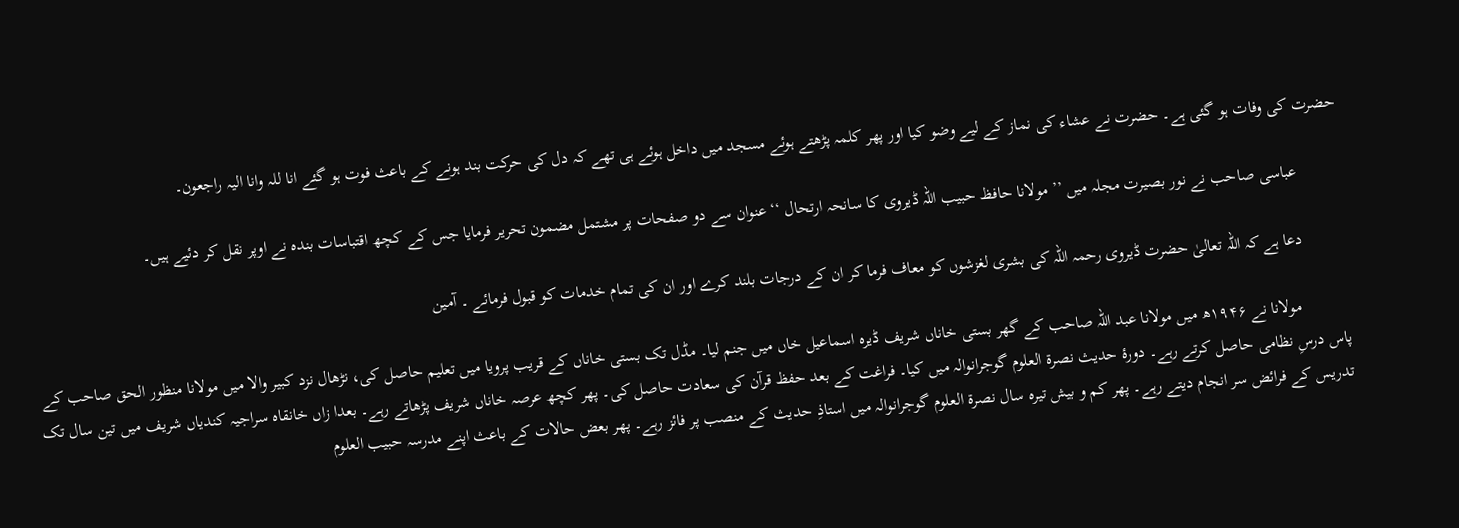حضرت کی وفات ہو گئی ہے۔ حضرت نے عشاء کی نماز کے لیے وضو کیا اور پھر کلمہ پڑھتے ہوئے مسجد میں داخل ہوئے ہی تھے کہ دل کی حرکت بند ہونے کے باعث فوت ہو گئے انا للہ وانا الیہ راجعون۔

          عباسی صاحب نے نور بصیرت مجلہ میں ’’ مولانا حافظ حبیب اللہ ڈیروی کا سانحہ ارتحال ‘‘ عنوان سے دو صفحات پر مشتمل مضمون تحریر فرمایا جس کے کچھ اقتباسات بندہ نے اوپر نقل کر دئیے ہیں۔

          دعا ہے کہ اللہ تعالیٰ حضرت ڈیروی رحمہ اللہ کی بشری لغزشوں کو معاف فرما کر ان کے درجات بلند کرے اور ان کی تمام خدمات کو قبول فرمائے ۔ آمین

           مولانا نے ۱۹۴۶ھ میں مولانا عبد اللہ صاحب کے گھر بستی خاناں شریف ڈیرہ اسماعیل خاں میں جنم لیا۔ مڈل تک بستی خاناں کے قریب پرویا میں تعلیم حاصل کی، نڑھال نزد کبیر والا میں مولانا منظور الحق صاحب کے پاس درسِ نظامی حاصل کرتے رہے۔ دورۂ حدیث نصرۃ العلوم گوجرانوالہ میں کیا۔ فراغت کے بعد حفظ قرآن کی سعادت حاصل کی۔ پھر کچھ عرصہ خاناں شریف پڑھاتے رہے۔ بعدا زاں خانقاہ سراجیہ کندیاں شریف میں تین سال تک تدریس کے فرائض سر انجام دیتے رہے۔ پھر کم و بیش تیرہ سال نصرۃ العلوم گوجرانوالہ میں استاذِ حدیث کے منصب پر فائز رہے۔ پھر بعض حالات کے باعث اپنے مدرسہ حبیب العلوم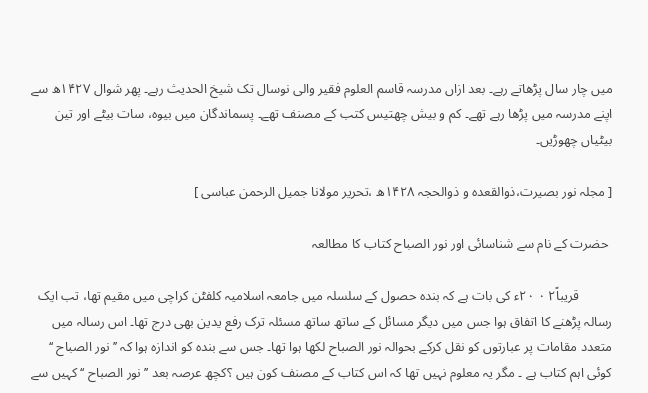میں چار سال پڑھاتے رہے۔ بعد ازاں مدرسہ قاسم العلوم فقیر والی نوسال تک شیخ الحدیث رہے۔ پھر شوال ۱۴۲۷ھ سے اپنے مدرسہ میں پڑھا رہے تھے۔ کم و بیش چھتیس کتب کے مصنف تھے۔ پسماندگان میں بیوہ، سات بیٹے اور تین بیٹیاں چھوڑیں۔

[ مجلہ نور بصیرت،ذوالقعدہ و ذوالحجہ ۱۴۲۸ھ ،تحریر مولانا جمیل الرحمن عباسی ]

 حضرت کے نام سے شناسائی اور نور الصباح کتاب کا مطالعہ

          قریباً۲ ۰ ۲۰ء کی بات ہے کہ بندہ حصول کے سلسلہ میں جامعہ اسلامیہ کلفٹن کراچی میں مقیم تھا، تب ایک رسالہ پڑھنے کا اتفاق ہوا جس میں دیگر مسائل کے ساتھ ساتھ مسئلہ ترک رفع یدین بھی درج تھا۔ اس رسالہ میں متعدد مقامات پر عبارتوں کو نقل کرکے بحوالہ نور الصباح لکھا ہوا تھا۔ جس سے بندہ کو اندازہ ہوا کہ ’’ نور الصباح ‘‘ کوئی اہم کتاب ہے ۔ مگر یہ معلوم نہیں تھا کہ اس کتاب کے مصنف کون ہیں ؟کچھ عرصہ بعد ’’ نور الصباح ‘‘ کہیں سے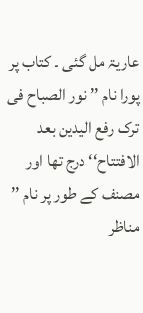عاریۃ مل گئی ۔ کتاب پر پورا نام ’’ نور الصباح فی ترک رفع الیدین بعد الافتتاح‘‘ درج تھا اور مصنف کے طور پر نام ’’ مناظر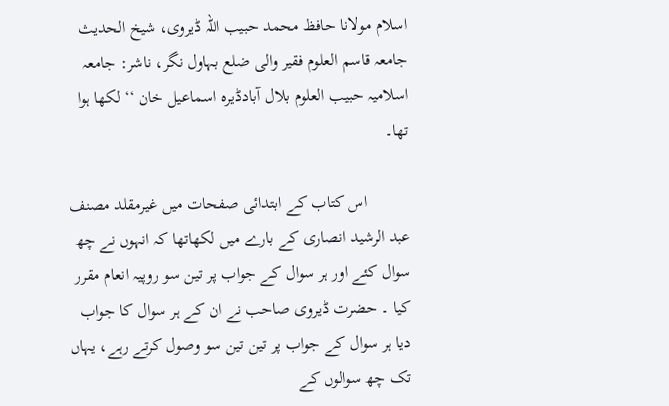اسلام مولانا حافظ محمد حبیب اللہ ڈیروی، شیخ الحدیث جامعہ قاسم العلوم فقیر والی ضلع بہاول نگر، ناشر: جامعہ اسلامیہ حبیب العلوم بلال آبادڈیرہ اسماعیل خان ‘‘ لکھا ہوا تھا۔

          اس کتاب کے ابتدائی صفحات میں غیرمقلد مصنف عبد الرشید انصاری کے بارے میں لکھاتھا کہ انہوں نے چھ سوال کئے اور ہر سوال کے جواب پر تین سو روپیہ انعام مقرر کیا ۔ حضرت ڈیروی صاحب نے ان کے ہر سوال کا جواب دیا ہر سوال کے جواب پر تین تین سو وصول کرتے رہے، یہاں تک چھ سوالوں کے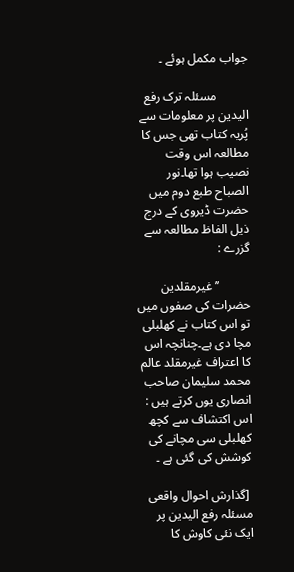جواب مکمل ہوئے ۔

          مسئلہ ترک رفع الیدین پر معلومات سے پُریہ کتاب تھی جس کا مطالعہ اس وقت نصیب ہوا تھا۔نور الصباح طبع دوم میں حضرت ڈیروی کے درج ذیل الفاظ مطالعہ سے گزرے :

          ’’ غیرمقلدین حضرات کی صفوں میں تو اس کتاب نے کھلبلی مچا دی ہے۔چنانچہ اس کا اعتراف غیرمقلد عالم محمد سلیمان صاحب انصاری یوں کرتے ہیں : اس اکتشاف سے کچھ کھلبلی سی مچانے کی کوشش کی گئی ہے ۔

 [گذارش احوال واقعی مسئلہ رفع الیدین پر ایک نئی کاوش کا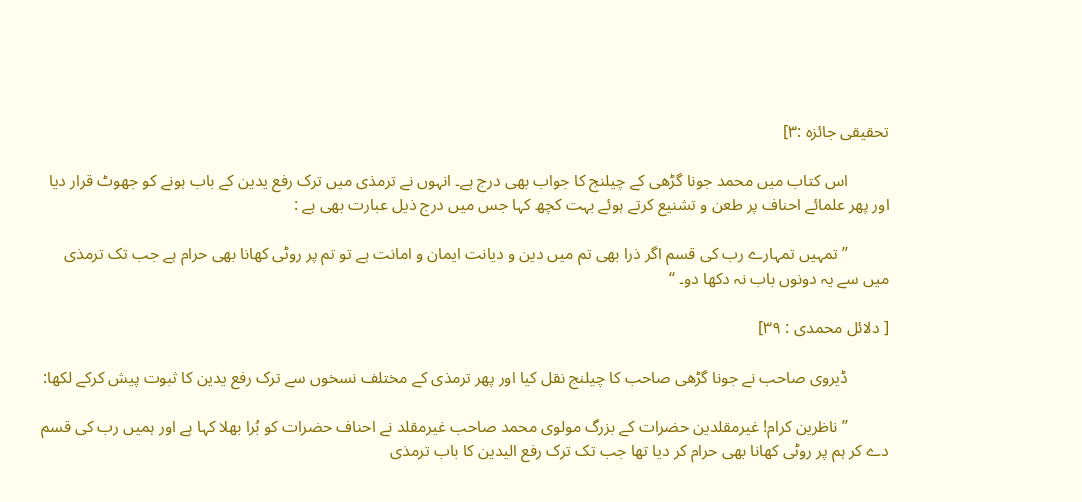تحقیقی جائزہ :۳]

          اس کتاب میں محمد جونا گڑھی کے چیلنج کا جواب بھی درج ہے۔ انہوں نے ترمذی میں ترک رفع یدین کے باب ہونے کو جھوٹ قرار دیا اور پھر علمائے احناف پر طعن و تشنیع کرتے ہوئے بہت کچھ کہا جس میں درج ذیل عبارت بھی ہے :

          ’’ تمہیں تمہارے رب کی قسم اگر ذرا بھی تم میں دین و دیانت ایمان و امانت ہے تو تم پر روٹی کھانا بھی حرام ہے جب تک ترمذی میں سے یہ دونوں باب نہ دکھا دو۔ ‘‘

[ دلائل محمدی : ۳۹]

          ڈیروی صاحب نے جونا گڑھی صاحب کا چیلنج نقل کیا اور پھر ترمذی کے مختلف نسخوں سے ترک رفع یدین کا ثبوت پیش کرکے لکھا:

          ’’ ناظرین کرام! غیرمقلدین حضرات کے بزرگ مولوی محمد صاحب غیرمقلد نے احناف حضرات کو بُرا بھلا کہا ہے اور ہمیں رب کی قسم دے کر ہم پر روٹی کھانا بھی حرام کر دیا تھا جب تک ترک رفع الیدین کا باب ترمذی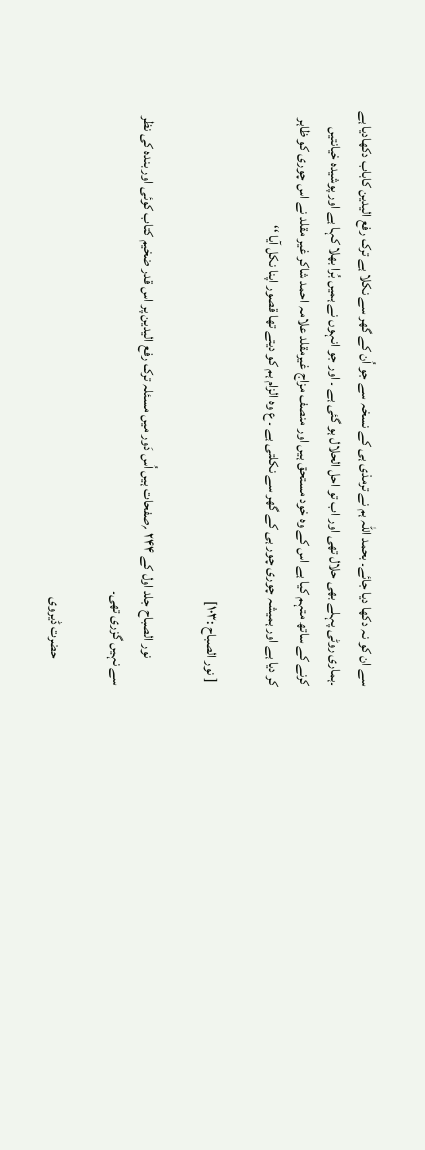سے ان کو نہ دکھا دیا جائے۔ بحمد اللہ ہم نے ترمذی ہی کے نسخہ سے جو اُن کے گھر سے نکلا ہے ترک رفع الیدین کاباب دکھادیا ہے ۔ہماری روٹی پہلے بھی حلال تھی اور اب تو احل الحلال ہو گئی ہے ۔ اور جو انہوں نے ہمیں بُرا بھلا کہا ہے اور پوشیدہ خیانتیں کرنے کے ساتھ متہم کیا ہے اس کے وہ خود مستحق ہیں اور منصف مزاج غیرمقلد علامہ احمد شاکر غیر مقلد نے اس چوری کو ظاہر کر دیا ہے اور ہمیشہ چوری چور ہی کے گھر سے نکلتی ہے ۔ ع وہ الزام ہم کو دیتے تھا قصور اپنا نکل آیا ‘‘

 [ نور الصباح :۱۰۳]

          نور الصباح جلد اول کے ۲۴۴ ؍صفحات ہیں اُس دَور میں مسئلہ ترک رفع الیدین پر اس قدر ضخیم کتاب کوئی اور بندہ کی نظر سے نہیں گزری تھی۔

          حضرت ڈیروی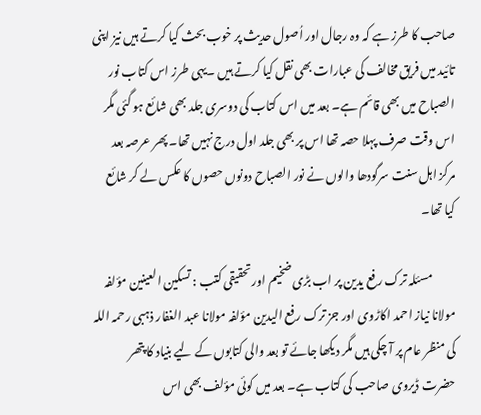صاحب کا طرز ہے کہ وہ رجال اور اُصول حدیث پر خوب بحث کیا کرتے ہیں نیز اپنی تائید میں فریق مخالف کی عبارات بھی نقل کیا کرتے ہیں ۔یہی طرز اس کتاب نور الصباح میں بھی قائم ہے۔ بعد میں اس کتاب کی دوسری جلد بھی شائع ہو گئی مگر اس وقت صرف پہلا حصہ تھا اس پر بھی جلد اول درج نہیں تھا۔ پھر عرصہ بعد مرکز اہل سنت سرگودھا والوں نے نور الصباح دونوں حصوں کا عکس لے کر شائع کیا تھا۔

          مسئلہ ترک رفع یدین پر اب بڑی ضخیم اور تحقیقی کتب : تسکین العینین مؤلفہ مولانا نیاز احمد اکاڑوی اور جز ترک رفع الیدین مؤلفہ مولانا عبد الغفار ذہبی رحمہ اللہ کی منظر عام پر آ چکی ہیں مگر دیکھا جائے تو بعد والی کتابوں کے لیے بنیاد کا پتھر حضرت ڈیروی صاحب کی کتاب ہے۔ بعد میں کوئی مؤلف بھی اس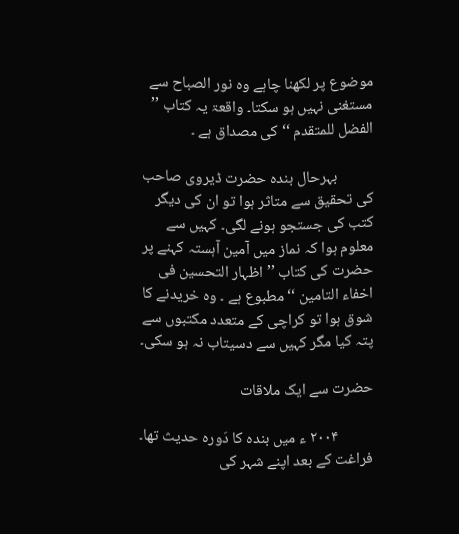موضوع پر لکھنا چاہے وہ نور الصباح سے مستغنی نہیں ہو سکتا۔ واقعۃ یہ کتاب ’’ الفضل للمتقدم ‘‘ کی مصداق ہے ۔

          بہرحال بندہ حضرت ڈیروی صاحب کی تحقیق سے متاثر ہوا تو ان کی دیگر کتب کی جستجو ہونے لگی۔ کہیں سے معلوم ہوا کہ نماز میں آمین آہستہ کہنے پر حضرت کی کتاب ’’ اظہار التحسین فی اخفاء التامین ‘‘ مطبوع ہے ۔ وہ خریدنے کا شوق ہوا تو کراچی کے متعدد مکتبوں سے پتہ کیا مگر کہیں سے دسیتاب نہ ہو سکی۔

حضرت سے ایک ملاقات

          ۲۰۰۴ ء میں بندہ کا دَورہ حدیث تھا۔ فراغت کے بعد اپنے شہر کی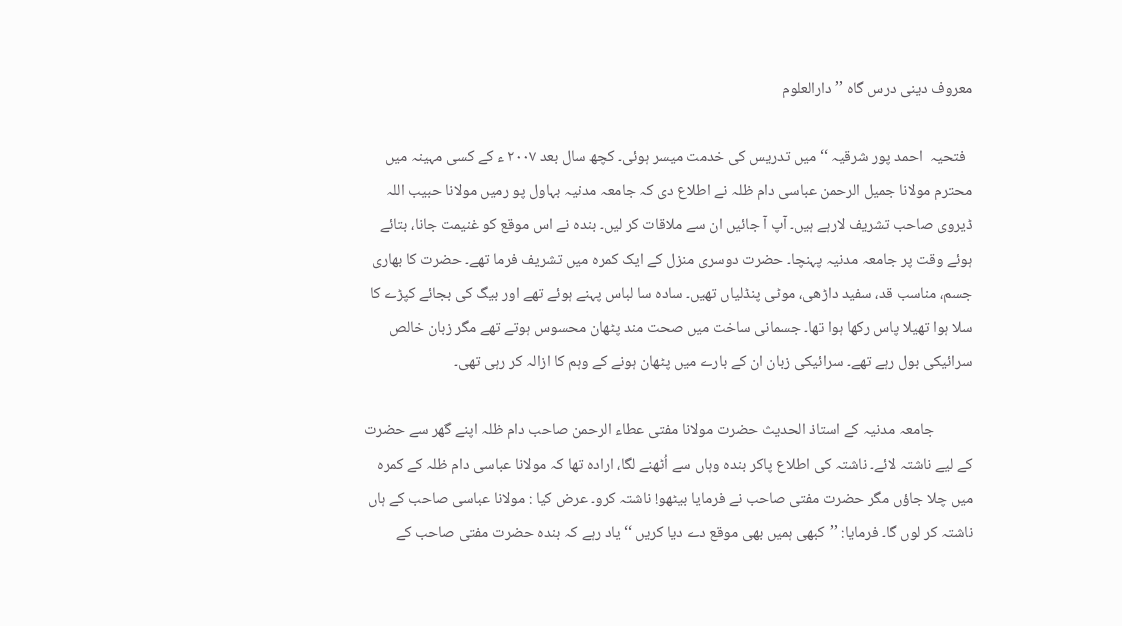معروف دینی درس گاہ ’’ دارالعلوم

  فتحیہ  احمد پور شرقیہ ‘‘ میں تدریس کی خدمت میسر ہوئی۔ کچھ سال بعد ۲۰۰۷ ء کے کسی مہینہ میں محترم مولانا جمیل الرحمن عباسی دام ظلہ نے اطلاع دی کہ جامعہ مدنیہ بہاول پو رمیں مولانا حبیب اللہ ڈیروی صاحب تشریف لارہے ہیں۔ آپ آ جائیں ان سے ملاقات کر لیں۔ بندہ نے اس موقع کو غنیمت جانا، بتائے ہوئے وقت پر جامعہ مدنیہ پہنچا۔ حضرت دوسری منزل کے ایک کمرہ میں تشریف فرما تھے۔ حضرت کا بھاری جسم، مناسب قد، سفید داڑھی، موٹی پنڈلیاں تھیں۔ سادہ سا لباس پہنے ہوئے تھے اور بیگ کی بجائے کپڑے کا سلا ہوا تھیلا پاس رکھا ہوا تھا۔ جسمانی ساخت میں صحت مند پٹھان محسوس ہوتے تھے مگر زبان خالص سرائیکی بول رہے تھے۔ سرائیکی زبان ان کے بارے میں پٹھان ہونے کے وہم کا ازالہ کر رہی تھی۔

           جامعہ مدنیہ کے استاذ الحدیث حضرت مولانا مفتی عطاء الرحمن صاحب دام ظلہ اپنے گھر سے حضرت کے لیے ناشتہ لائے۔ ناشتہ کی اطلاع پاکر بندہ وہاں سے اُٹھنے لگا، ارادہ تھا کہ مولانا عباسی دام ظلہ کے کمرہ میں چلا جاؤں مگر حضرت مفتی صاحب نے فرمایا بیٹھو! ناشتہ کرو۔ عرض کیا : مولانا عباسی صاحب کے ہاں ناشتہ کر لوں گا۔ فرمایا: ’’کبھی ہمیں بھی موقع دے دیا کریں ‘‘یاد رہے کہ بندہ حضرت مفتی صاحب کے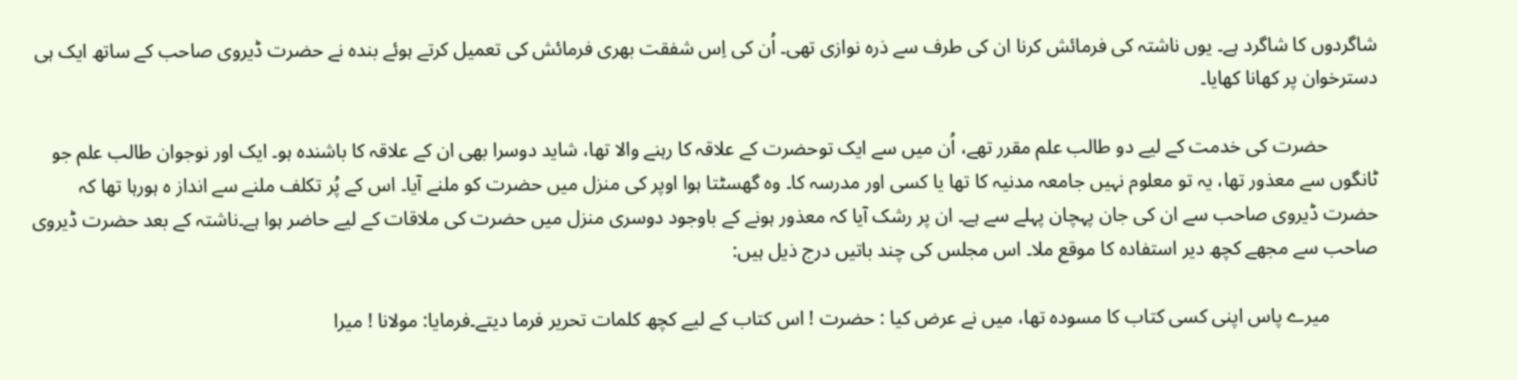شاگردوں کا شاگرد ہے۔ یوں ناشتہ کی فرمائش کرنا ان کی طرف سے ذرہ نوازی تھی۔ اُن کی اِس شفقت بھری فرمائش کی تعمیل کرتے ہوئے بندہ نے حضرت ڈیروی صاحب کے ساتھ ایک ہی دسترخوان پر کھانا کھایا۔

          حضرت کی خدمت کے لیے دو طالب علم مقرر تھے، اُن میں سے ایک توحضرت کے علاقہ کا رہنے والا تھا، شاید دوسرا بھی ان کے علاقہ کا باشندہ ہو۔ ایک اور نوجوان طالب علم جو ٹانگوں سے معذور تھا، یہ تو معلوم نہیں جامعہ مدنیہ کا تھا یا کسی اور مدرسہ کا۔ وہ گھسٹتا ہوا اوپر کی منزل میں حضرت کو ملنے آیا۔ اس کے پُر تکلف ملنے سے انداز ہ ہورہا تھا کہ حضرت ڈیروی صاحب سے ان کی جان پہچان پہلے سے ہے۔ ان پر رشک آیا کہ معذور ہونے کے باوجود دوسری منزل میں حضرت کی ملاقات کے لیے حاضر ہوا ہے۔ناشتہ کے بعد حضرت ڈیروی صاحب سے مجھے کچھ دیر استفادہ کا موقع ملا۔ اس مجلس کی چند باتیں درج ذیل ہیں:

          میرے پاس اپنی کسی کتاب کا مسودہ تھا، میں نے عرض کیا : حضرت ! اس کتاب کے لیے کچھ کلمات تحریر فرما دیتے۔فرمایا: مولانا ! میرا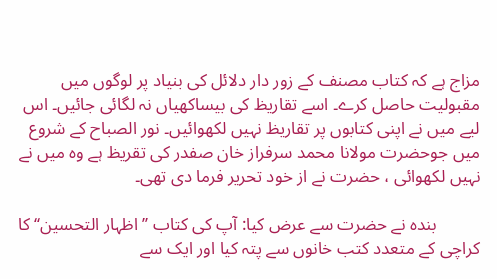مزاج ہے کہ کتاب مصنف کے زور دار دلائل کی بنیاد پر لوگوں میں مقبولیت حاصل کرے۔ اسے تقاریظ کی بیساکھیاں نہ لگائی جائیں۔ اس لیے میں نے اپنی کتابوں پر تقاریظ نہیں لکھوائیں۔ نور الصباح کے شروع میں جوحضرت مولانا محمد سرفراز خان صفدر کی تقریظ ہے وہ میں نے نہیں لکھوائی ، حضرت نے از خود تحریر فرما دی تھی۔

          بندہ نے حضرت سے عرض کیا: آپ کی کتاب ’’ اظہار التحسین‘‘ کا کراچی کے متعدد کتب خانوں سے پتہ کیا اور ایک سے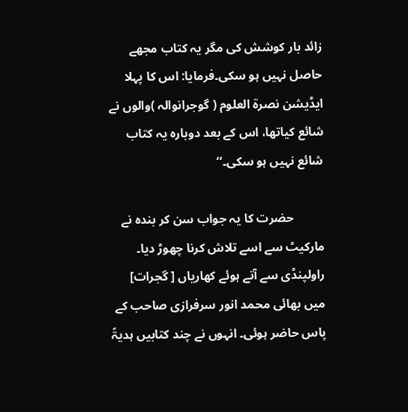زائد بار کوشش کی مگر یہ کتاب مجھے حاصل نہیں ہو سکی۔فرمایا: اس کا پہلا ایڈیشن نصرۃ العلوم ( گوجرانوالہ )والوں نے شائع کیاتھا، اس کے بعد دوبارہ یہ کتاب شائع نہیں ہو سکی۔‘‘

          حضرت کا یہ جواب سن کر بندہ نے مارکیٹ سے اسے تلاش کرنا چھوڑ دیا۔ راولپنڈی سے آتے ہوئے کھاریاں [ گجرات] میں بھائی محمد انور سرفرازی صاحب کے پاس حاضر ہوئی۔ انہوں نے چند کتابیں ہدیۃً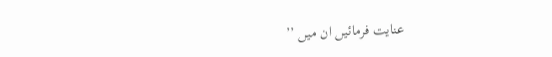عنایت فرمائیں ان میں ’’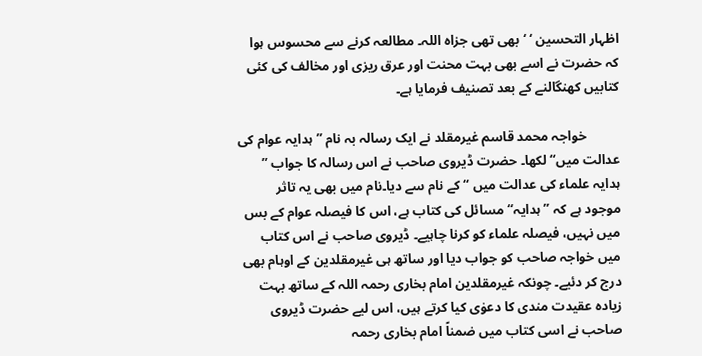اظہار التحسین ‘ ‘بھی تھی جزاہ اللہ۔ مطالعہ کرنے سے محسوس ہوا کہ حضرت نے اسے بھی بہت محنت اور عرق ریزی اور مخالف کی کئی کتابیں کھنگالنے کے بعد تصنیف فرمایا ہے۔

          خواجہ محمد قاسم غیرمقلد نے ایک رسالہ بہ نام ’’ ہدایہ عوام کی عدالت میں‘‘ لکھا۔ حضرت ڈیروی صاحب نے اس رسالہ کا جواب ’’ ہدایہ علماء کی عدالت میں ‘‘ کے نام سے دیا۔نام میں بھی یہ تاثر موجود ہے کہ ’’ہدایہ‘‘ مسائل کی کتاب ہے، اس کا فیصلہ عوام کے بس میں نہیں، فیصلہ علماء کو کرنا چاہیے۔ ڈیروی صاحب نے اس کتاب میں خواجہ صاحب کو جواب دیا اور ساتھ ہی غیرمقلدین کے اوہام بھی درج کر دئیے۔ چونکہ غیرمقلدین امام بخاری رحمہ اللہ کے ساتھ بہت زیادہ عقیدت مندی کا دعوٰی کیا کرتے ہیں، اس لیے حضرت ڈیروی صاحب نے اسی کتاب میں ضمناً امام بخاری رحمہ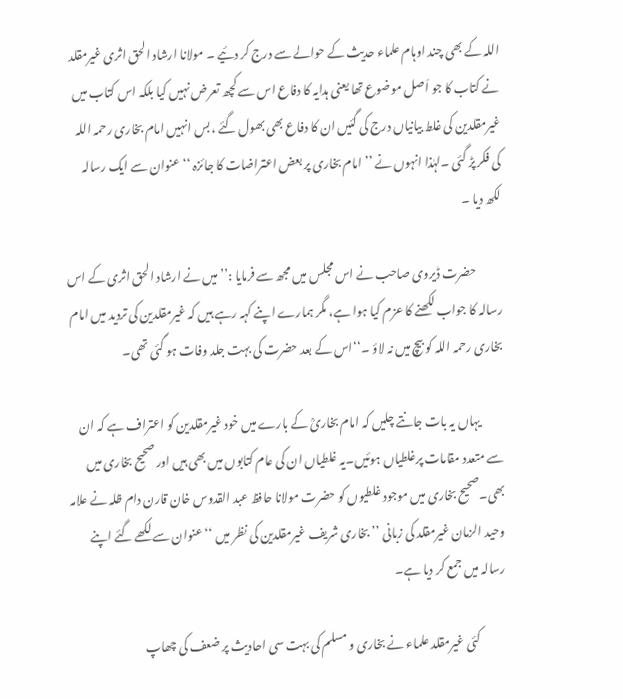اللہ کے بھی چند اوہام علماء حدیث کے حوالے سے درج کر دئیے ۔ مولانا ارشاد الحق اثری غیرمقلد نے کتاب کا جو اَصل موضوع تھا یعنی ہدایہ کا دفاع اس سے کچھ تعرض نہیں کیا بلکہ اس کتاب میں غیرمقلدین کی غلط بیانیاں درج کی گئیں ان کا دفاع بھی بھول گئے ،بس انہیں امام بخاری رحمہ اللہ کی فکر پڑ گئی ۔لہٰذا انہوں نے ’’ امام بخاری پر بعض اعتراضات کا جائزہ ‘‘ عنوان سے ایک رسالہ لکھ دیا ۔

           حضرت ڈیروی صاحب نے اس مجلس میں مجھ سے فرمایا :’’ میں نے ارشاد الحق اثری کے اس رسالہ کا جواب لکھنے کا عزم کیا ہوا ہے، مگر ہمارے اپنے کہہ رہے ہیں کہ غیرمقلدین کی تردید میں امام بخاری رحمہ اللہ کو بیچ میں نہ لاؤ ۔‘‘اس کے بعد حضرت کی بہت جلد وفات ہو گئی تھی۔

          یہاں یہ بات جانتے چلیں کہ امام بخاریؒ کے بارے میں خود غیرمقلدین کو اعتراف ہے کہ ان سے متعدد مقامات پرغلطیاں ہوئیں۔یہ غلطیاں ان کی عام کتابوں میں بھی ہیں اور صحیح بخاری میں بھی۔صحیح بخاری میں موجود غلطیوں کو حضرت مولانا حافظ عبد القدوس خان قارن دام ظلہ نے علامہ وحید الزمان غیرمقلد کی زبانی ’’ بخاری شریف غیرمقلدین کی نظر میں ‘‘ عنوان سے لکھے گئے اپنے رسالہ میں جمع کر دیا ہے۔

           کئی غیرمقلد علماء نے بخاری و مسلم کی بہت سی احادیث پر ضعف کی چھاپ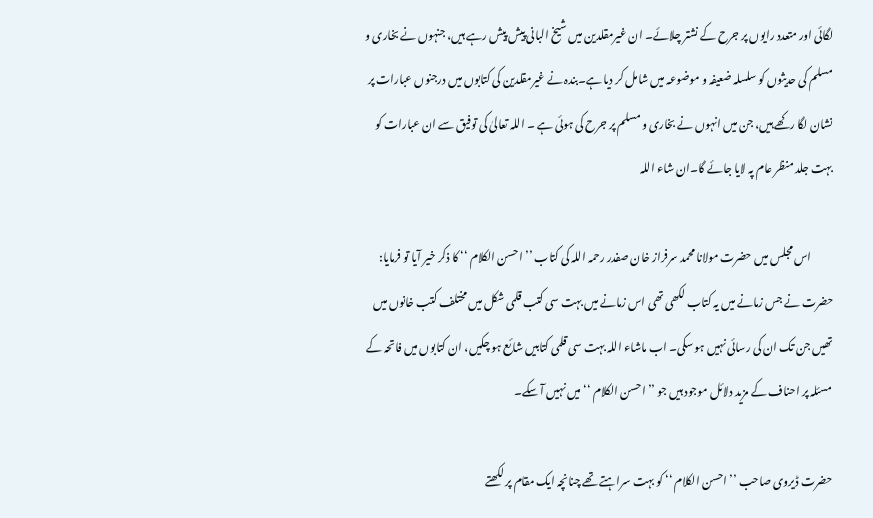لگائی اور متعدد رایوں پر جرح کے نشتر چلائے۔ ان غیرمقلدین میں شیخ البانی پیش پیش رہے ہیں، جنہوں نے بخاری و مسلم کی حدیثوں کو سلسلہ ضعیفہ و موضوعہ میں شامل کر دیا ہے۔بندہ نے غیرمقلدین کی کتابوں میں درجنوں عبارات پر نشان لگا رکھے ہیں، جن میں انہوں نے بخاری و مسلم پر جرح کی ہوئی ہے ۔ اللہ تعالیٰ کی توفیق سے ان عبارات کو بہت جلد منظر عام پہ لایا جائے گا۔ان شاء اللہ

          اس مجلس میں حضرت مولانا محمد سرفراز خان صفدر رحمہ اللہ کی کتاب ’’ احسن الکلام ‘‘ کا ذکر خیر آیا تو فرمایا: حضرت نے جس زمانے میں یہ کتاب لکھی تھی اس زمانے میں بہت سی کتب قلمی شکل میں مختلف کتب خانوں میں تھیں جن تک ان کی رسائی نہیں ہو سکی۔ اب ماشاء اللہ بہت سی قلمی کتابیں شائع ہو چکیں، ان کتابوں میں فاتحہ کے مسئلہ پر احناف کے مزید دلائل موجود ہیں جو ’’ احسن الکلام ‘‘ میں نہیں آ سکے۔

حضرت ڈیروی صاحب ’’ احسن الکلام ‘‘ کو بہت سراہتے تھے چنانچہ ایک مقام پر لکھتے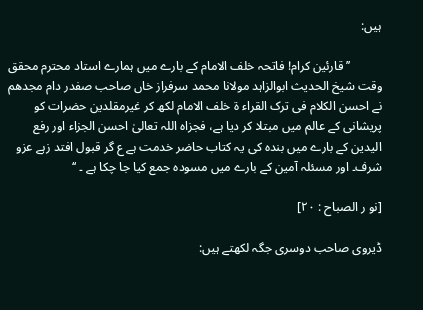ہیں:

          ’’قارئین کرام! فاتحہ خلف الامام کے بارے میں ہمارے استاد محترم محقق وقت شیخ الحدیث ابوالزاہد مولانا محمد سرفراز خاں صاحب صفدر دام مجدھم نے احسن الکلام فی ترک القراء ۃ خلف الامام لکھ کر غیرمقلدین حضرات کو پریشانی کے عالم میں مبتلا کر دیا ہے، فجزاہ اللہ تعالیٰ احسن الجزاء اور رفع الیدین کے بارے میں بندہ کی یہ کتاب حاضر خدمت ہے ع گر قبول افتد زہے عزو شرف۔ اور مسئلہ آمین کے بارے میں مسودہ جمع کیا جا چکا ہے ۔ ‘‘

[نو ر الصباح : ۲۰]

ڈیروی صاحب دوسری جگہ لکھتے ہیں: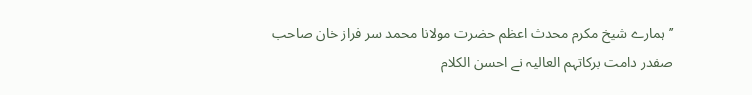’’ہمارے شیخ مکرم محدث اعظم حضرت مولانا محمد سر فراز خان صاحب صفدر دامت برکاتہم العالیہ نے احسن الکلام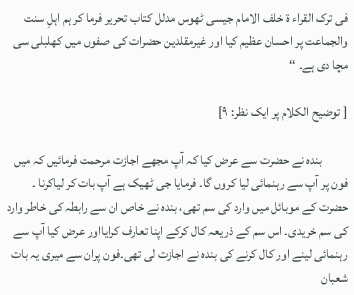فی ترک القراء ۃ خلف الامام جیسی ٹھوس مدلل کتاب تحریر فرما کر ہم اہلِ سنت والجماعت پر احسان عظیم کیا اور غیرمقلدین حضرات کی صفوں میں کھلبلی سی مچا دی ہے۔ ‘‘

[ توضیح الکلام پر ایک نظر: ۹]

          بندہ نے حضرت سے عرض کیا کہ آپ مجھے اجازت مرحمت فرمائیں کہ میں فون پر آپ سے رہنمائی لیا کروں گا۔ فرمایا جی ٹھیک ہے آپ بات کر لیاکرنا ۔ حضرت کے موبائل میں وارد کی سم تھی، بندہ نے خاص ان سے رابطہ کی خاطر وارد کی سم خریدی۔ اس سم کے ذریعہ کال کرکے اپنا تعارف کرایااور عرض کیا آپ سے رہنمائی لینے اور کال کرنے کی بندہ نے اجازت لی تھی۔فون پران سے میری یہ بات شعبان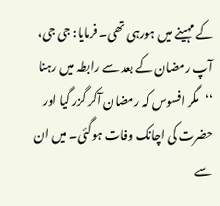کے مہینے میں ہورہی تھی۔ فرمایا: جی جی، آپ رمضان کے بعد سے رابطہ میں رہنا ‘‘مگر افسوس کہ رمضان آکر گزر گیا اور حضرت کی اچانک وفات ہوگئی۔ میں ان سے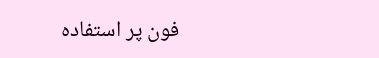فون پر استفادہ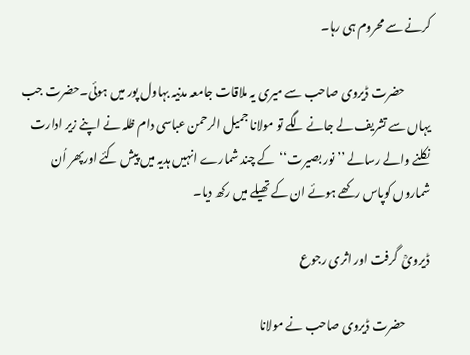کرنے سے محروم ہی رہا۔

           حضرت ڈیروی صاحب سے میری یہ ملاقات جامعہ مدنیہ بہاول پور میں ہوئی۔حضرت جب یہاں سے تشریف لے جانے لگے تو مولانا جمیل الرحمن عباسی دام ظلہ نے اپنے زیر ادارت نکلنے والے رسالے ’’ نور بصیرت‘‘  کے چند شمارے انہیں ہدیہ میں پیش کئے اورپھر اُن شماروں کوپاس رکھے ہوئے ان کے تھیلے میں رکھ دیا۔

ڈیرویؒ  گرفت اور اثری رجوع

          حضرت ڈیروی صاحب نے مولانا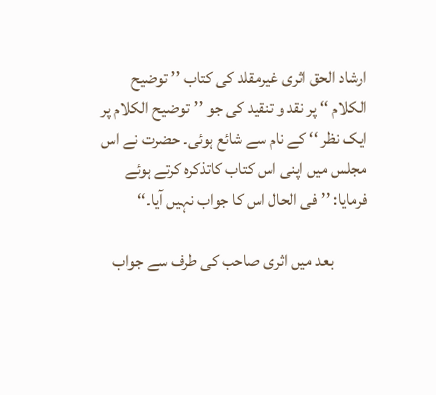ارشاد الحق اثری غیرمقلد کی کتاب ’’ توضیح الکلام ‘‘ پر نقد و تنقید کی جو ’’توضیح الکلام پر ایک نظر ‘‘ کے نام سے شائع ہوئی۔ حضرت نے اس مجلس میں اپنی اس کتاب کاتذکرہ کرتے ہوئے فرمایا: ’’فی الحال اس کا جواب نہیں آیا۔‘‘

          بعد میں اثری صاحب کی طرف سے جواب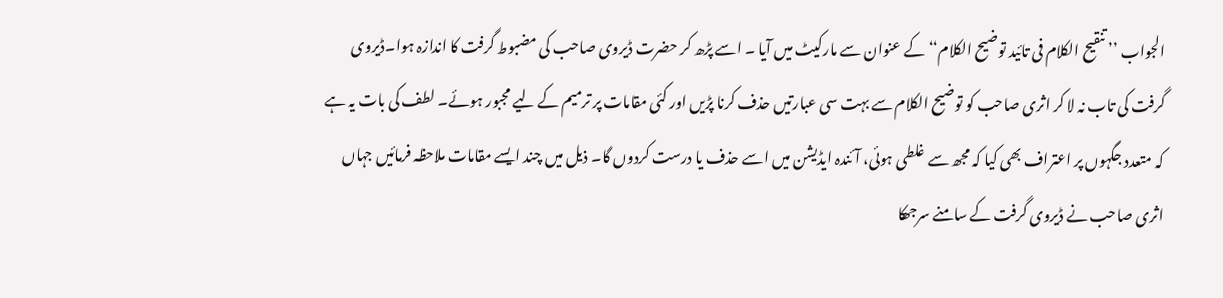الجواب ’’ تنقیح الکلام فی تائید توضیح الکلام‘‘ کے عنوان سے مارکیٹ میں آیا ۔ اسے پڑھ کر حضرت ڈیروی صاحب کی مضبوط گرفت کا اندازہ ہوا۔ڈیروی گرفت کی تاب نہ لا کر اثری صاحب کو توضیح الکلام سے بہت سی عبارتیں حذف کرنا پڑیں اور کئی مقامات پر ترمیم کے لیے مجبور ہوئے۔ لطف کی بات یہ ہے کہ متعدد جگہوں پر اعتراف بھی کیا کہ مجھ سے غلطی ہوئی، آئندہ ایڈیشن میں اسے حذف یا درست کردوں گا۔ ذیل میں چند ایسے مقامات ملاحظہ فرمائیں جہاں اثری صاحب نے ڈیروی گرفت کے سامنے سرجھکا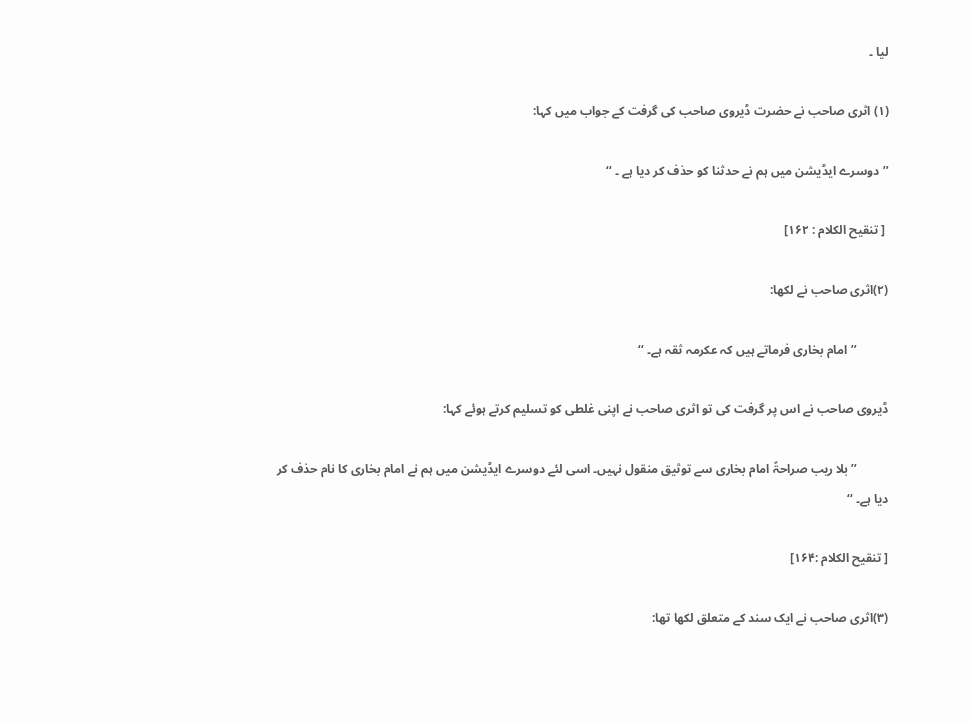لیا ۔

(۱) اثری صاحب نے حضرت ڈیروی صاحب کی گرفت کے جواب میں کہا:

’’ دوسرے ایڈیشن میں ہم نے حدثنا کو حذف کر دیا ہے ۔ ‘‘

 [ تنقیح الکلام : ۱۶۲]

(۲)اثری صاحب نے لکھا:

          ’’ امام بخاری فرماتے ہیں کہ عکرمہ ثقہ ہے۔ ‘‘

ڈیروی صاحب نے اس پر گرفت کی تو اثری صاحب نے اپنی غلطی کو تسلیم کرتے ہوئے کہا:

          ’’ بلا ریب صراحۃً امام بخاری سے توثیق منقول نہیں۔ اسی لئے دوسرے ایڈیشن میں ہم نے امام بخاری کا نام حذف کر دیا ہے۔ ‘‘

[ تنقیح الکلام :۱۶۴]

(۳)اثری صاحب نے ایک سند کے متعلق لکھا تھا: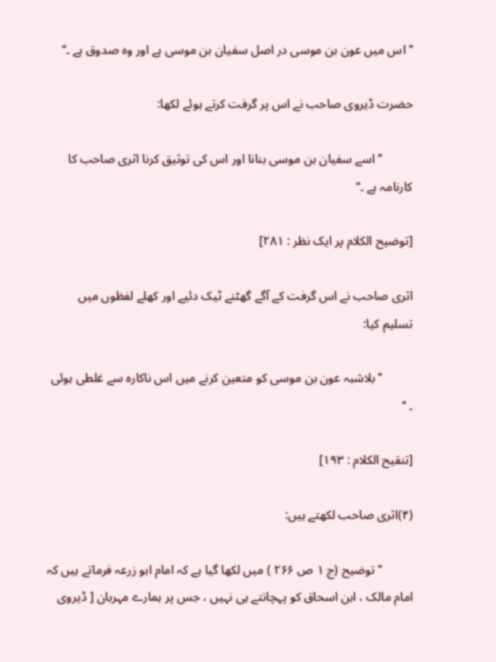’’ اس میں عون بن موسی در اصل سفیان بن موسی ہے اور وہ صدوق ہے ۔‘‘

حضرت ڈیروی صاحب نے اس پر گرفت کرتے ہوئے لکھا:

          ’’ اسے سفیان بن موسی بنانا اور اس کی توثیق کرنا اثری صاحب کا کارنامہ ہے ۔‘‘

[توضیح الکلام پر ایک نظر : ۲۸۱]

اثری صاحب نے اس گرفت کے آگے گھٹنے ٹیک دئیے اور کھلے لفظوں میں تسلیم کیا:

          ’’ بلاشبہ عون بن موسی کو متعین کرنے میں اس ناکارہ سے غلطی ہوئی ۔ ‘‘

[تنقیح الکلام : ۱۹۳]

(۴)اثری صاحب لکھتے ہیں:

          ’’ توضیح (ج ۱ ص ۲۶۶ ) میں لکھا گیا ہے کہ امام ابو زرعہ فرماتے ہیں کہ امام مالک ، ابن اسحاق کو پہچانتے ہی نہیں ، جس پر ہمارے مہربان [ ڈیروی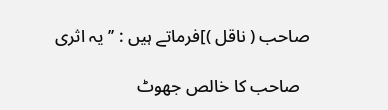صاحب ( ناقل )]فرماتے ہیں : ’’یہ اثری

  صاحب کا خالص جھوٹ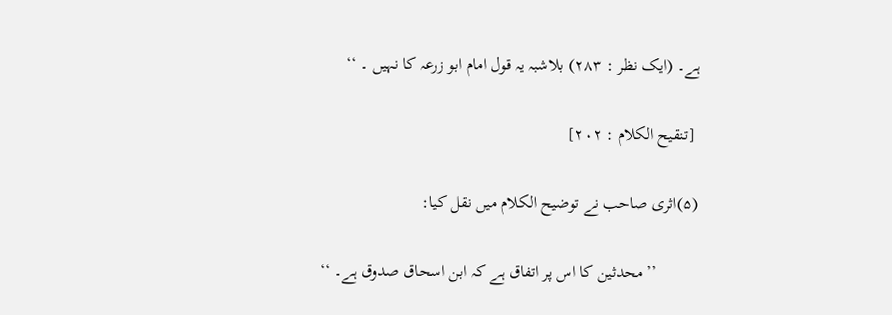ہے۔ (ایک نظر : ۲۸۳) بلاشبہ یہ قول امام ابو زرعہ کا نہیں ۔ ‘‘

 [تنقیح الکلام : ۲۰۲]

(۵)اثری صاحب نے توضیح الکلام میں نقل کیا:

          ’’محدثین کا اس پر اتفاق ہے کہ ابن اسحاق صدوق ہے۔ ‘‘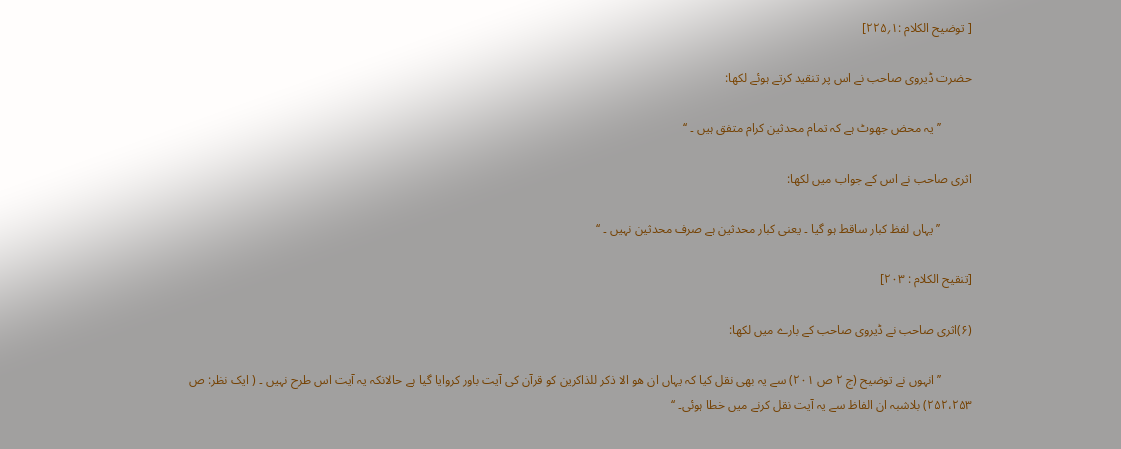[ توضیح الکلام :۱؍۲۲۵]

حضرت ڈیروی صاحب نے اس پر تنقید کرتے ہوئے لکھا:

          ’’ یہ محض جھوٹ ہے کہ تمام محدثین کرام متفق ہیں ۔ ‘‘

اثری صاحب نے اس کے جواب میں لکھا:

          ’’ یہاں لفظ کبار ساقط ہو گیا ۔ یعنی کبار محدثین ہے صرف محدثین نہیں ۔ ‘‘

[تنقیح الکلام : ۲۰۳]

(۶)اثری صاحب نے ڈیروی صاحب کے بارے میں لکھا:

          ’’ انہوں نے توضیح (ج ۲ ص ۲۰۱) سے یہ بھی نقل کیا کہ یہاں ان ھو الا ذکر للذاکرین کو قرآن کی آیت باور کروایا گیا ہے حالانکہ یہ آیت اس طرح نہیں ۔ ( ایک نظر: ص ۲۵۲،۲۵۳) بلاشبہ ان الفاظ سے یہ آیت نقل کرنے میں خطا ہوئی۔ ‘‘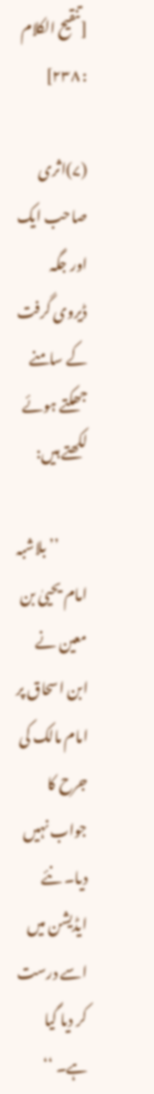[تنقیح الکلام : ۲۳۸]

(۷)اثری صاحب ایک اور جگہ ڈیروی گرفت کے سامنے جھکتے ہوئے لکھتے ہیں:

          ’’ بلاشبہ امام یحییٰ بن معین نے ابن اسحاق پر امام مالک کی جرح کا جواب نہیں دیا۔ نئے ایڈیشن میں اسے درست کر دیا گیا ہے۔ ‘‘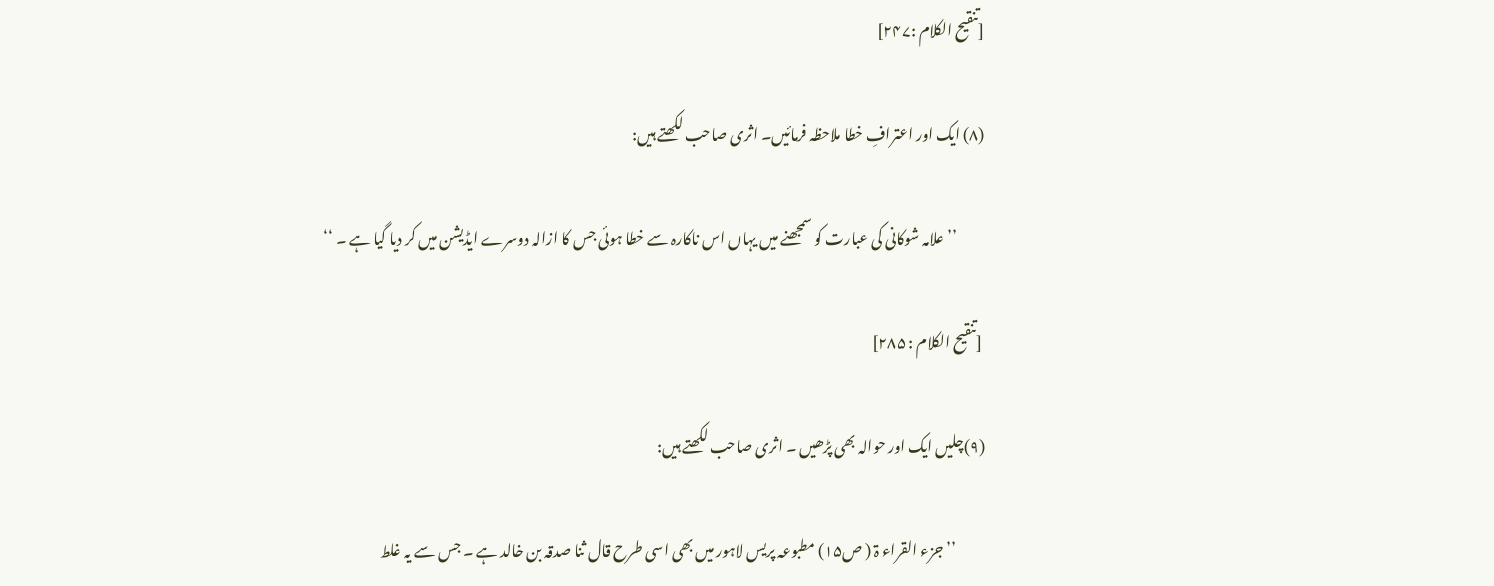[تنقیح الکلام :۲۴۷]

(۸) ایک اور اعترافِ خطا ملاحظہ فرمائیں۔ اثری صاحب لکھتے ہیں:

          ’’ علامہ شوکانی کی عبارت کو سمجھنے میں یہاں اس ناکارہ سے خطا ہوئی جس کا ازالہ دوسرے ایڈیشن میں کر دیا گیا ہے ۔ ‘‘

 [تنقیح الکلام : ۲۸۵]

(۹)چلیں ایک اور حوالہ بھی پڑھیں ۔ اثری صاحب لکھتے ہیں:

          ’’ جزء القراء ۃ ( ص۱۵) مطبوعہ پریس لاہور میں بھی اسی طرح قال ثنا صدقہ بن خالد ہے ۔ جس سے یہ غلط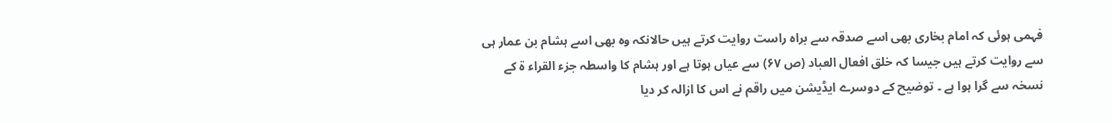فہمی ہوئی کہ امام بخاری بھی اسے صدقہ سے براہ راست روایت کرتے ہیں حالانکہ وہ بھی اسے ہشام بن عمار ہی سے روایت کرتے ہیں جیسا کہ خلق افعال العباد (ص ۶۷) سے عیاں ہوتا ہے اور ہشام کا واسطہ جزء القراء ۃ کے نسخہ سے گرا ہوا ہے ۔ توضیح کے دوسرے ایڈیشن میں راقم نے اس کا ازالہ کر دیا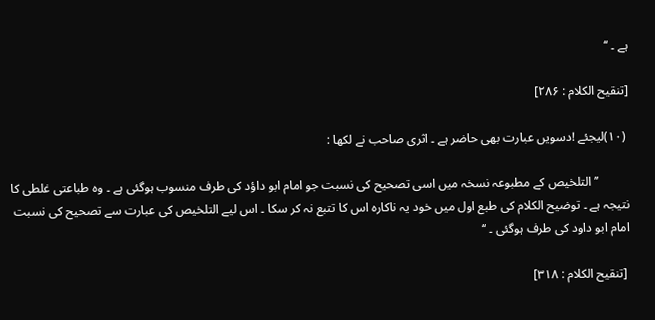ہے ۔ ‘‘

[تنقیح الکلام : ۲۸۶]

 (۱۰)لیجئے !دسویں عبارت بھی حاضر ہے ۔ اثری صاحب نے لکھا :

          ’’ التلخیص کے مطبوعہ نسخہ میں اسی تصحیح کی نسبت جو امام ابو داؤد کی طرف منسوب ہوگئی ہے ۔ وہ طباعتی غلطی کا نتیجہ ہے ۔ توضیح الکلام کی طبع اول میں خود یہ ناکارہ اس کا تتبع نہ کر سکا ۔ اس لیے التلخیص کی عبارت سے تصحیح کی نسبت امام ابو داود کی طرف ہوگئی ۔ ‘‘

 [تنقیح الکلام : ۳۱۸]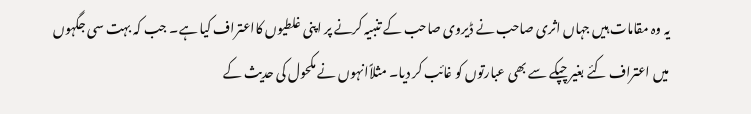یہ وہ مقامات ہیں جہاں اثری صاحب نے ڈیروی صاحب کے تنبیہ کرنے پر اپنی غلطیوں کااعتراف کیا ہے۔ جب کہ بہت سی جگہوں میں اعتراف کئے بغیر چپکے سے بھی عبارتوں کو غائب کر دیا۔ مثلاًانہوں نے مکحول کی حدیث کے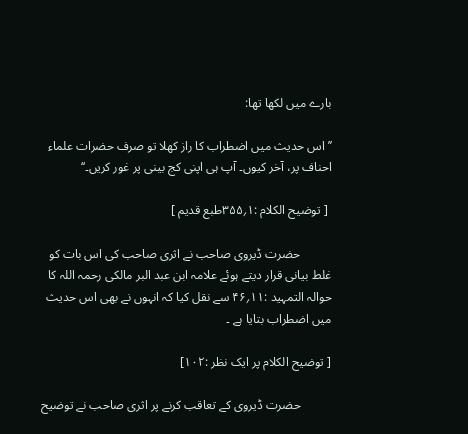بارے میں لکھا تھا:

’’ اس حدیث میں اضطراب کا راز کھلا تو صرف حضرات علماء احناف پر، آخر کیوں۔ آپ ہی اپنی کج بینی پر غور کریں۔‘‘

 [ توضیح الکلام :۱؍۳۵۵طبع قدیم ]

          حضرت ڈیروی صاحب نے اثری صاحب کی اس بات کو غلط بیانی قرار دیتے ہوئے علامہ ابن عبد البر مالکی رحمہ اللہ کا حوالہ التمہید :۱۱؍۴۶ سے نقل کیا کہ انہوں نے بھی اس حدیث میں اضطراب بتایا ہے ۔

[ توضیح الکلام پر ایک نظر :۱۰۲]

          حضرت ڈیروی کے تعاقب کرنے پر اثری صاحب نے توضیح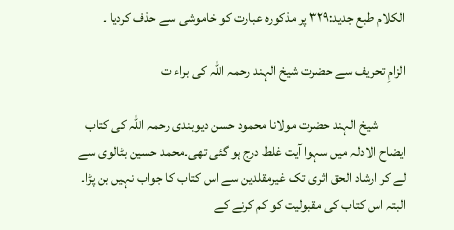الکلام طبع جدید:۳۲۹ پر مذکورہ عبارت کو خاموشی سے حذف کردیا ۔

الزامِ تحریف سے حضرت شیخ الہند رحمہ اللہ کی براء ت

          شیخ الہند حضرت مولانا محمود حسن دیوبندی رحمہ اللہ کی کتاب ایضاح الادلہ میں سہوا آیت غلط درج ہو گئی تھی۔محمد حسین بٹالوی سے لے کر ارشاد الحق اثری تک غیرمقلدین سے اس کتاب کا جواب نہیں بن پڑا۔ البتہ اس کتاب کی مقبولیت کو کم کرنے کے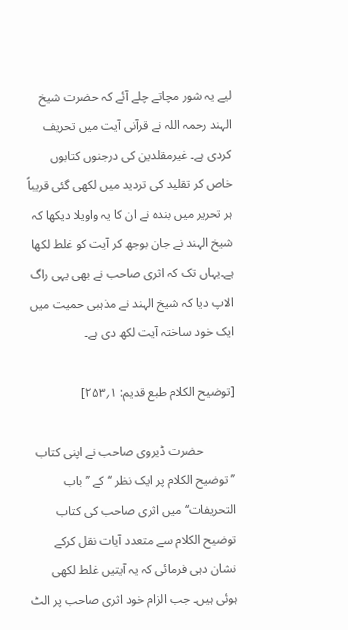لیے یہ شور مچاتے چلے آئے کہ حضرت شیخ الہند رحمہ اللہ نے قرآنی آیت میں تحریف کردی ہے۔ غیرمقلدین کی درجنوں کتابوں خاص کر تقلید کی تردید میں لکھی گئی قریباً ہر تحریر میں بندہ نے ان کا یہ واویلا دیکھا کہ شیخ الہند نے جان بوجھ کر آیت کو غلط لکھا ہے۔یہاں تک کہ اثری صاحب نے بھی یہی راگ الاپ دیا کہ شیخ الہند نے مذہبی حمیت میں ایک خود ساختہ آیت لکھ دی ہے۔

[توضیح الکلام طبع قدیم: ۱؍۲۵۳]

          حضرت ڈیروی صاحب نے اپنی کتاب ’’توضیح الکلام پر ایک نظر ‘‘کے ’’باب التحریفات‘‘ میں اثری صاحب کی کتاب توضیح الکلام سے متعدد آیات نقل کرکے نشان دہی فرمائی کہ یہ آیتیں غلط لکھی ہوئی ہیں۔ جب الزام خود اثری صاحب پر الٹ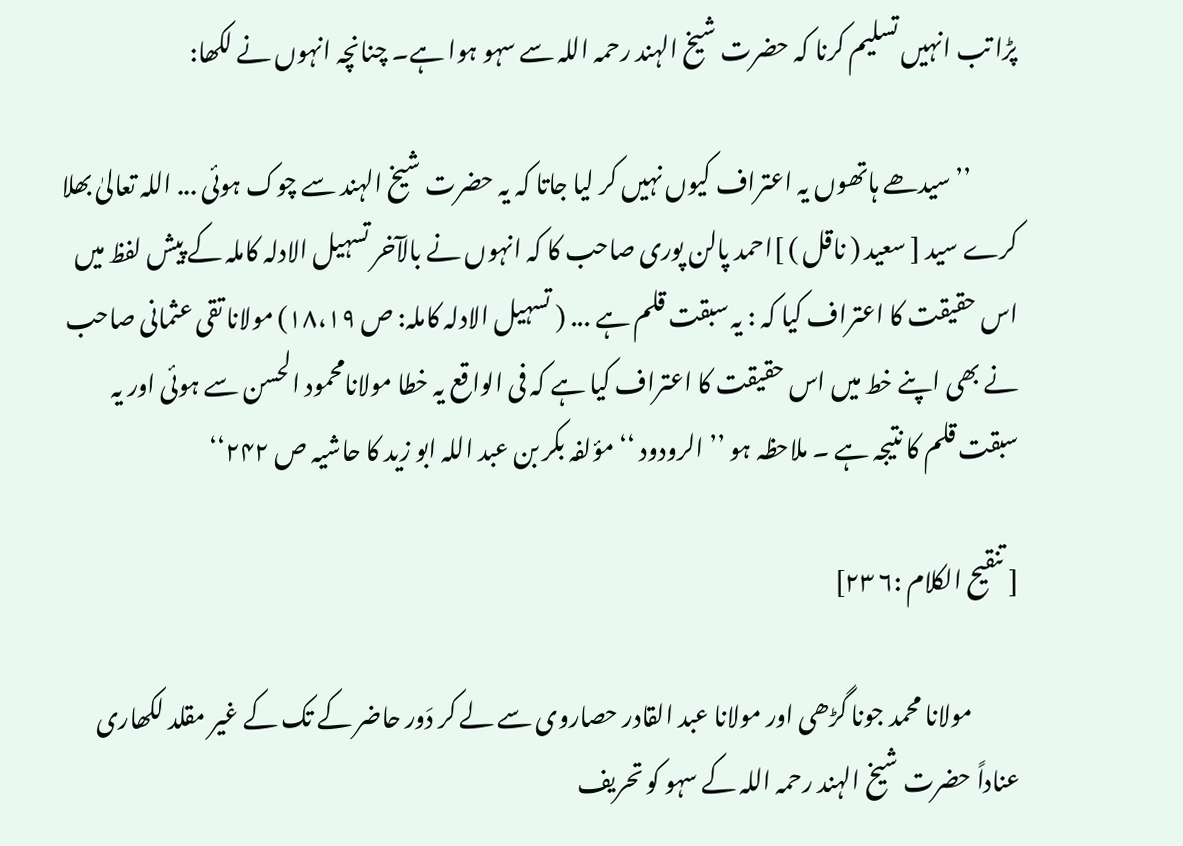پڑا تب انہیں تسلیم کرنا کہ حضرت شیخ الہند رحمہ اللہ سے سہو ہوا ہے۔ چنانچہ انہوں نے لکھا:

          ’’سیدھے ہاتھوں یہ اعتراف کیوں نہیں کر لیا جاتا کہ یہ حضرت شیخ الہند سے چوک ہوئی ... اللہ تعالیٰ بھلا کرے سید [ سعید ( ناقل ) ]احمد پالن پوری صاحب کا کہ انہوں نے بالآخر تسہیل الادلہ کاملہ کے پیش لفظ میں اس حقیقت کا اعتراف کیا کہ : یہ سبقت قلم ہے ... ( تسہیل الادلہ کاملہ: ص ۱۸،۱۹) مولانا تقی عثمانی صاحب نے بھی اپنے خط میں اس حقیقت کا اعتراف کیا ہے کہ فی الواقع یہ خطا مولانامحمود الحسن سے ہوئی اور یہ سبقت قلم کا نتیجہ ہے ۔ ملاحظہ ہو ’’ الرودود ‘‘ مؤلفہ بکر بن عبد اللہ ابو زید کا حاشیہ ص ۲۴۲‘‘

[ تنقیح الکلام :۶ ۲۳]

          مولانا محمد جونا گڑھی اور مولانا عبد القادر حصاروی سے لے کر دَور حاضر کے تک کے غیر مقلد لکھاری عناداً حضرت شیخ الہند رحمہ اللہ کے سہو کو تحریف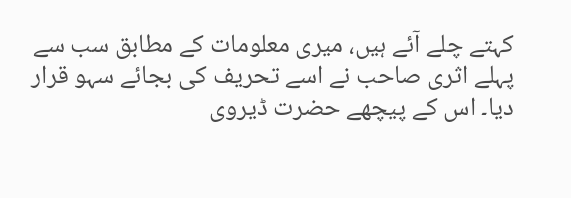کہتے چلے آئے ہیں، میری معلومات کے مطابق سب سے پہلے اثری صاحب نے اسے تحریف کی بجائے سہو قرار دیا۔ اس کے پیچھے حضرت ڈیروی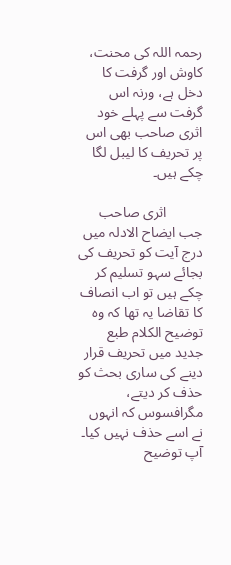رحمہ اللہ کی محنت، کاوش اور گرفت کا دخل ہے، ورنہ اس گرفت سے پہلے خود اثری صاحب بھی اس پر تحریف کا لیبل لگا چکے ہیں۔

          اثری صاحب جب ایضاح الادلہ میں درج آیت کو تحریف کی بجائے سہو تسلیم کر چکے ہیں تو اب انصاف کا تقاضا یہ تھا کہ وہ توضیح الکلام طبع جدید میں تحریف قرار دینے کی ساری بحث کو حذف کر دیتے، مگرافسوس کہ انہوں نے اسے حذف نہیں کیا۔ آپ توضیح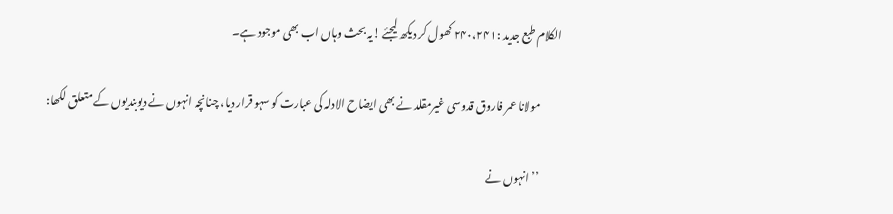الکلام طبع جدید :۲۴۰،۲۴۱ کھول کر دیکھ لیجئے !یہ بحث وہاں اب بھی موجود ہے۔

          مولانا عمر فاروق قدوسی غیرمقلد نے بھی ایضاح الادلہ کی عبارت کو سہو قرار دیا، چنانچہ انہوں نے دیوبندیوں کے متعلق لکھا:

          ’’ انہوں نے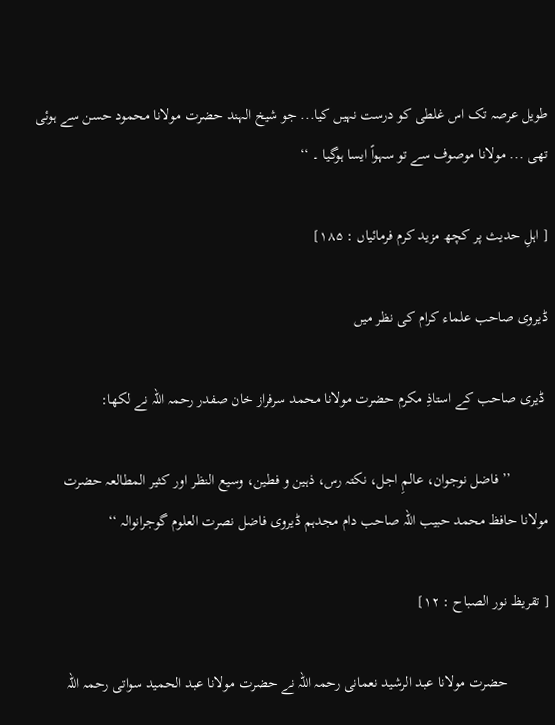طویل عرصہ تک اس غلطی کو درست نہیں کیا... جو شیخ الہند حضرت مولانا محمود حسن سے ہوئی تھی ... مولانا موصوف سے تو سہواً ایسا ہوگیا ۔ ‘‘

[ اہلِ حدیث پر کچھ مزید کرم فرمائیاں : ۱۸۵]

ڈیروی صاحب علماء کرام کی نظر میں

 ڈیری صاحب کے استاذِ مکرم حضرت مولانا محمد سرفراز خان صفدر رحمہ اللہ نے لکھا:

          ’’ فاضل نوجوان، عالمِ اجل، نکتہ رس، ذہین و فطین، وسیع النظر اور کثیر المطالعہ حضرت مولانا حافظ محمد حبیب اللہ صاحب دام مجدہم ڈیروی فاضل نصرت العلوم گوجرانوالہ ‘‘

[ تقریظ نور الصباح : ۱۲]

           حضرت مولانا عبد الرشید نعمانی رحمہ اللہ نے حضرت مولانا عبد الحمید سواتی رحمہ اللہ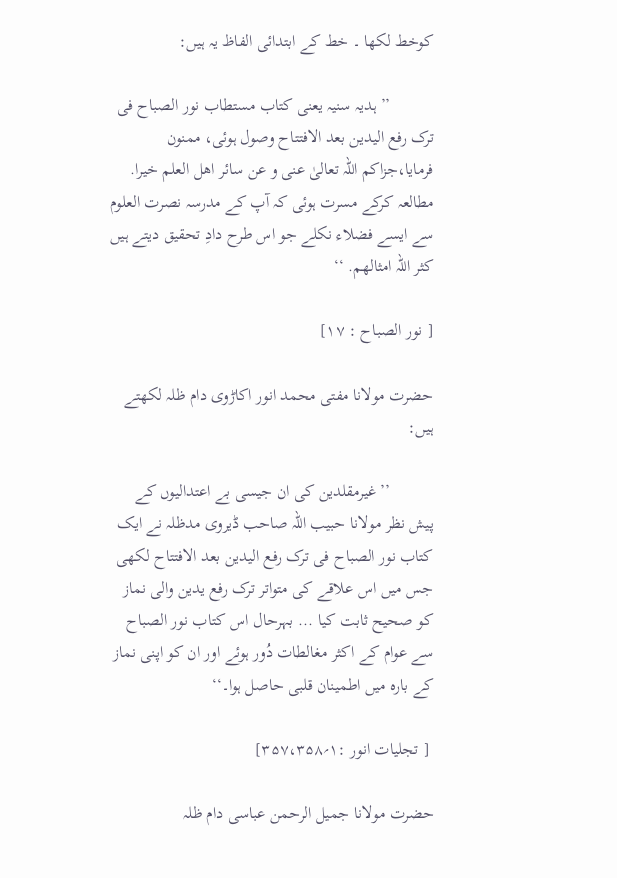کوخط لکھا ۔ خط کے ابتدائی الفاظ یہ ہیں:

          ’’ ہدیہ سنیہ یعنی کتاب مستطاب نور الصباح فی ترک رفع الیدین بعد الافتتاح وصول ہوئی، ممنون فرمایا،جزاکم اللہ تعالیٰ عنی و عن سائر اھل العلم خیرا. مطالعہ کرکے مسرت ہوئی کہ آپ کے مدرسہ نصرت العلوم سے ایسے فضلاء نکلے جو اس طرح دادِ تحقیق دیتے ہیں کثر اللہ امثالھم. ‘‘

[ نور الصباح : ۱۷]

حضرت مولانا مفتی محمد انور اکاڑوی دام ظلہ لکھتے ہیں:

          ’’ غیرمقلدین کی ان جیسی بے اعتدالیوں کے پیش نظر مولانا حبیب اللہ صاحب ڈیروی مدظلہ نے ایک کتاب نور الصباح فی ترک رفع الیدین بعد الافتتاح لکھی جس میں اس علاقے کی متواتر ترک رفع یدین والی نماز کو صحیح ثابت کیا ... بہرحال اس کتاب نور الصباح سے عوام کے اکثر مغالطات دُور ہوئے اور ان کو اپنی نماز کے بارہ میں اطمینان قلبی حاصل ہوا۔‘‘

 [ تجلیات انور :۱؍۳۵۷،۳۵۸]

حضرت مولانا جمیل الرحمن عباسی دام ظلہ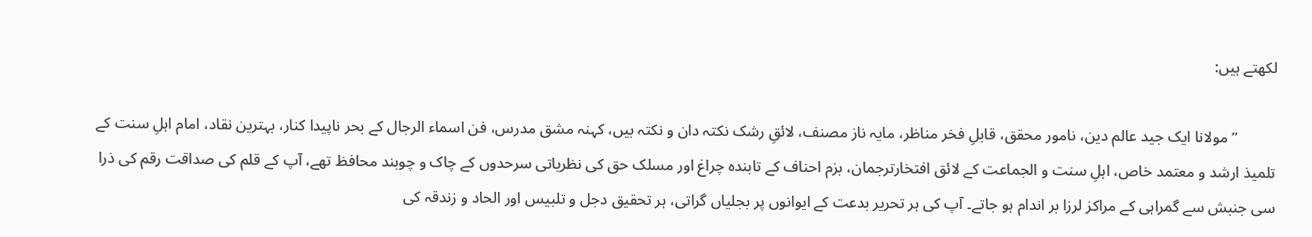لکھتے ہیں:

          ’’ مولانا ایک جید عالم دین، نامور محقق، قابلِ فخر مناظر، مایہ ناز مصنف، لائقِ رشک نکتہ دان و نکتہ بیں، کہنہ مشق مدرس، فن اسماء الرجال کے بحر ناپیدا کنار، بہترین نقاد، امام اہلِ سنت کے تلمیذ ارشد و معتمد خاص، اہلِ سنت و الجماعت کے لائق افتخارترجمان، بزم احناف کے تابندہ چراغ اور مسلک حق کی نظریاتی سرحدوں کے چاک و چوبند محافظ تھے، آپ کے قلم کی صداقت رقم کی ذرا سی جنبش سے گمراہی کے مراکز لرزا بر اندام ہو جاتے۔ آپ کی ہر تحریر بدعت کے ایوانوں پر بجلیاں گراتی، ہر تحقیق دجل و تلبیس اور الحاد و زندقہ کی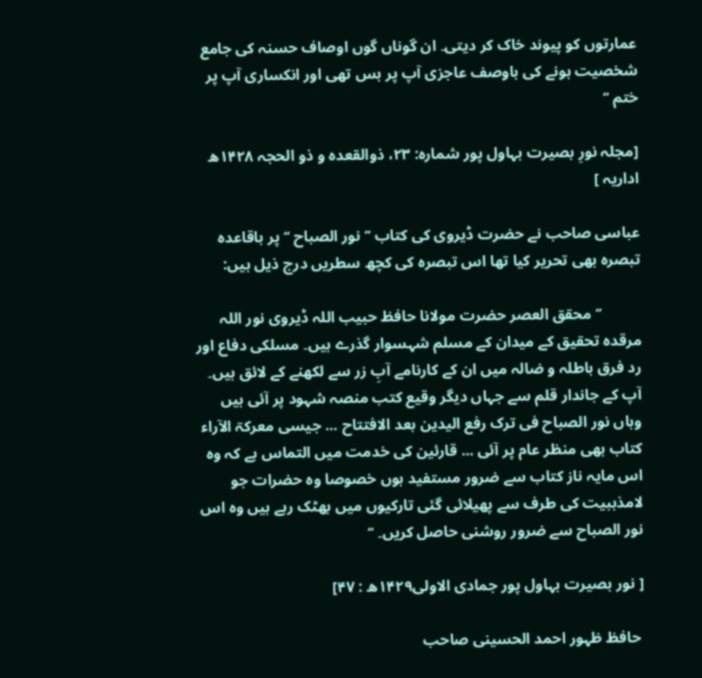عمارتوں کو پیوند خاک کر دیتی۔ ان گوناں گوں اوصاف حسنہ کی جامع شخصیت ہونے کی باوصف عاجزی آپ پر بس تھی اور انکساری آپ پر ختم ‘‘

[مجلہ نورِ بصیرت بہاول پور شمارہ: ۲۳، ذوالقعدہ و ذو الحجہ ۱۴۲۸ھ اداریہ ]

عباسی صاحب نے حضرت ڈیروی کی کتاب ’’ نور الصباح ‘‘ پر باقاعدہ تبصرہ بھی تحریر کیا تھا اس تبصرہ کی کچھ سطریں درج ذیل ہیں:

          ’’محقق العصر حضرت مولانا حافظ حبیب اللہ ڈیروی نور اللہ مرقدہ تحقیق کے میدان کے مسلم شہسوار گذرے ہیں۔ مسلکی دفاع اور رد فرق باطلہ و ضالہ میں ان کے کارنامے آبِ زر سے لکھنے کے لائق ہیں۔ آپ کے جاندار قلم سے جہاں دیگر وقیع کتب منصہ شہود پر آئی ہیں وہاں نور الصباح فی ترک رفع الیدین بعد الافتتاح ... جیسی معرکۃ الآراء کتاب بھی منظر عام پر آئی ... قارئین کی خدمت میں التماس ہے کہ وہ اس مایہ ناز کتاب سے ضرور مستفید ہوں خصوصا وہ حضرات جو لامذہبیت کی طرف سے پھیلائی گئی تارکیوں میں بھٹک رہے ہیں وہ اس نور الصباح سے ضرور روشنی حاصل کریں۔ ‘‘

[ نور بصیرت بہاول پور جمادی الاولی۱۴۲۹ھ : ۴۷]

 حافظ ظہور احمد الحسینی صاحب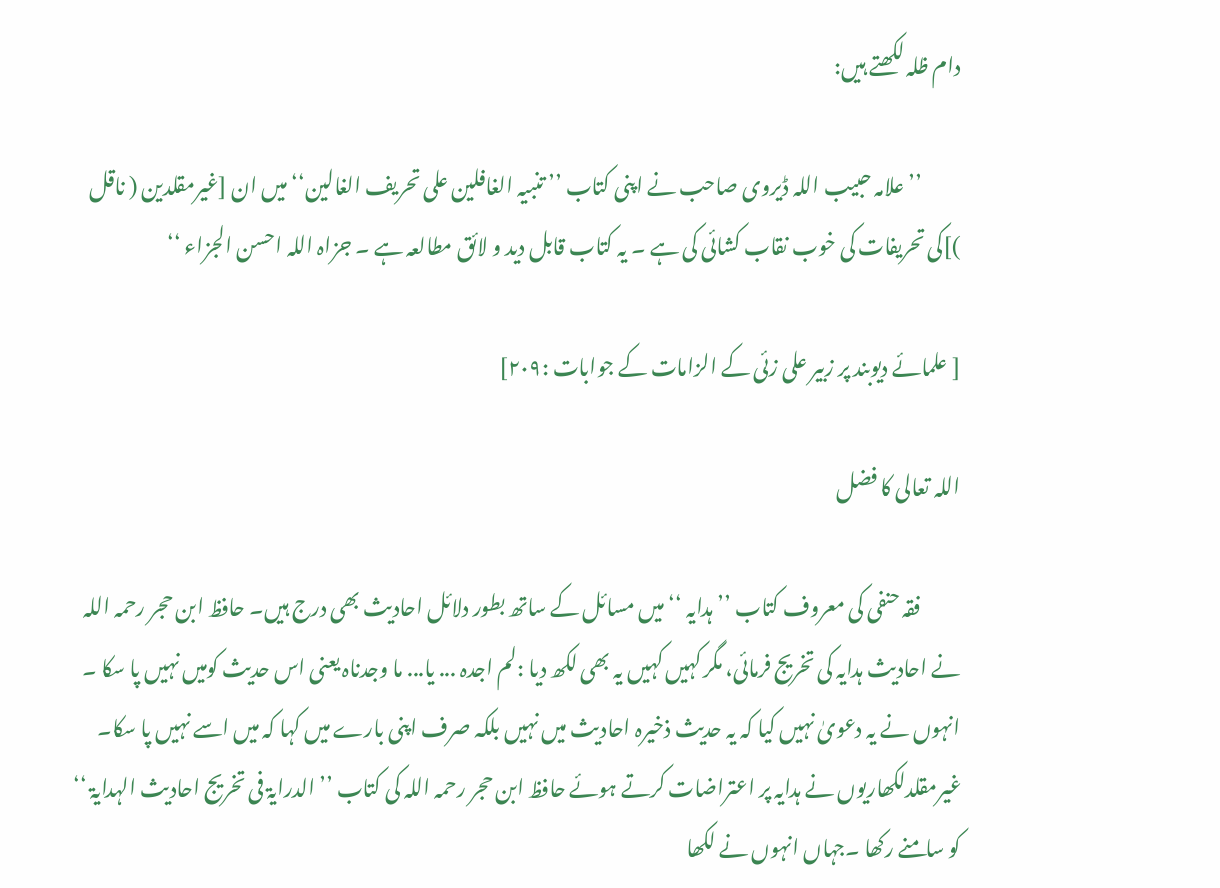دام ظلہ لکھتے ہیں:

          ’’ علامہ حبیب اللہ ڈیروی صاحب نے اپنی کتاب ’’ تنبیہ الغافلین علی تحریف الغالین‘‘ میں ان [غیرمقلدین ( ناقل )]کی تحریفات کی خوب نقاب کشائی کی ہے ۔ یہ کتاب قابل دید و لائق مطالعہ ہے ۔ جزاہ اللہ احسن الجزاء ‘‘

[ علمائے دیوبند پر زبیر علی زئی کے الزامات کے جوابات :۲۰۹]

اللہ تعالی کا فضل

          فقہ حنفی کی معروف کتاب ’’ہدایہ ‘‘ میں مسائل کے ساتھ بطور دلائل احادیث بھی درج ہیں۔ حافظ ابن حجر رحمہ اللہ نے احادیث ہدایہ کی تخریج فرمائی، مگر کہیں کہیں یہ بھی لکھ دیا :لم اجدہ ... یا... ما وجدناہ یعنی اس حدیث کومیں نہیں پا سکا ۔ انہوں نے یہ دعویٰ نہیں کیا کہ یہ حدیث ذخیرہ احادیث میں نہیں بلکہ صرف اپنی بارے میں کہا کہ میں اسے نہیں پا سکا۔ غیرمقلدلکھاریوں نے ہدایہ پر اعتراضات کرتے ہوئے حافظ ابن حجر رحمہ اللہ کی کتاب ’’ الدرایۃ فی تخریج احادیث الہدایۃ ‘‘ کو سامنے رکھا ۔جہاں انہوں نے لکھا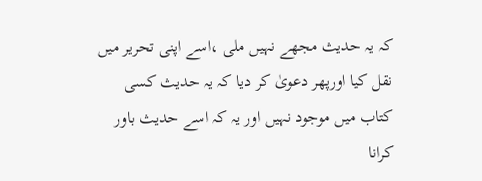کہ یہ حدیث مجھے نہیں ملی ،اسے اپنی تحریر میں نقل کیا اورپھر دعویٰ کر دیا کہ یہ حدیث کسی کتاب میں موجود نہیں اور یہ کہ اسے حدیث باور کرانا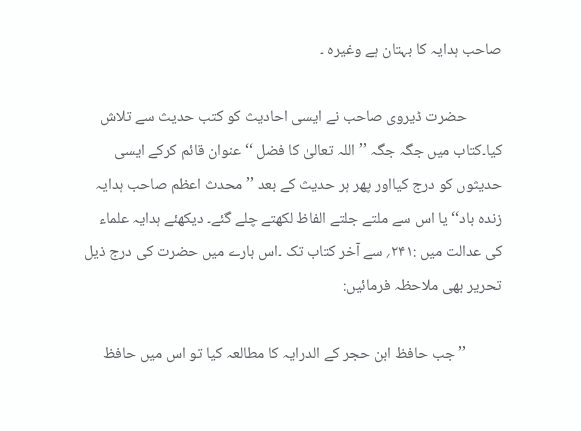صاحب ہدایہ کا بہتان ہے وغیرہ ۔

          حضرت ڈیروی صاحب نے ایسی احادیث کو کتب حدیث سے تلاش کیا۔کتاب میں جگہ جگہ ’’ اللہ تعالیٰ کا فضل ‘‘ عنوان قائم کرکے ایسی حدیثوں کو درج کیااور پھر ہر حدیث کے بعد ’’ محدث اعظم صاحب ہدایہ زندہ باد‘‘ یا اس سے ملتے جلتے الفاظ لکھتے چلے گئے۔ دیکھئے ہدایہ علماء کی عدالت میں :۲۴۱؍ سے آخر کتاب تک ۔اس بارے میں حضرت کی درج ذیل تحریر بھی ملاحظہ فرمائیں:

          ’’ جب حافظ ابن حجر کے الدرایہ کا مطالعہ کیا تو اس میں حافظ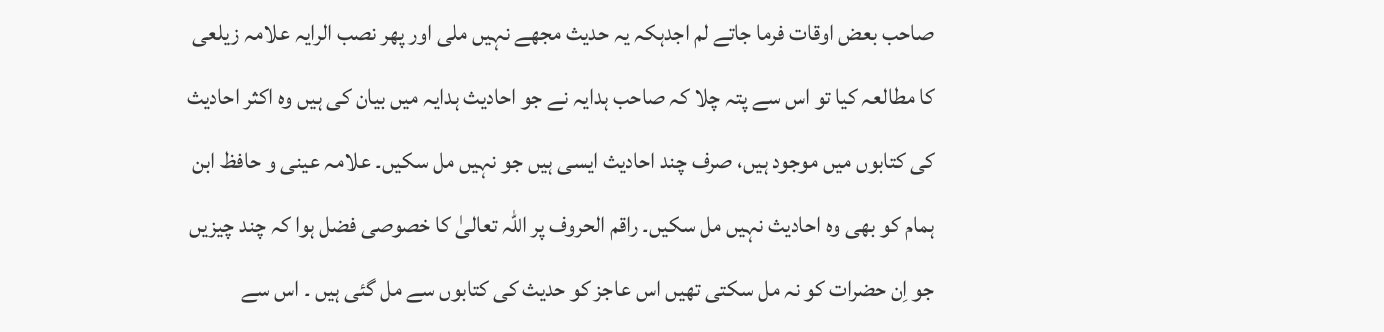صاحب بعض اوقات فرما جاتے لم اجدہکہ یہ حدیث مجھے نہیں ملی اور پھر نصب الرایہ علامہ زیلعی کا مطالعہ کیا تو اس سے پتہ چلا کہ صاحب ہدایہ نے جو احادیث ہدایہ میں بیان کی ہیں وہ اکثر احادیث کی کتابوں میں موجود ہیں، صرف چند احادیث ایسی ہیں جو نہیں مل سکیں۔ علامہ عینی و حافظ ابن ہمام کو بھی وہ احادیث نہیں مل سکیں۔ راقم الحروف پر اللہ تعالیٰ کا خصوصی فضل ہوا کہ چند چیزیں جو اِن حضرات کو نہ مل سکتی تھیں اس عاجز کو حدیث کی کتابوں سے مل گئی ہیں ۔ اس سے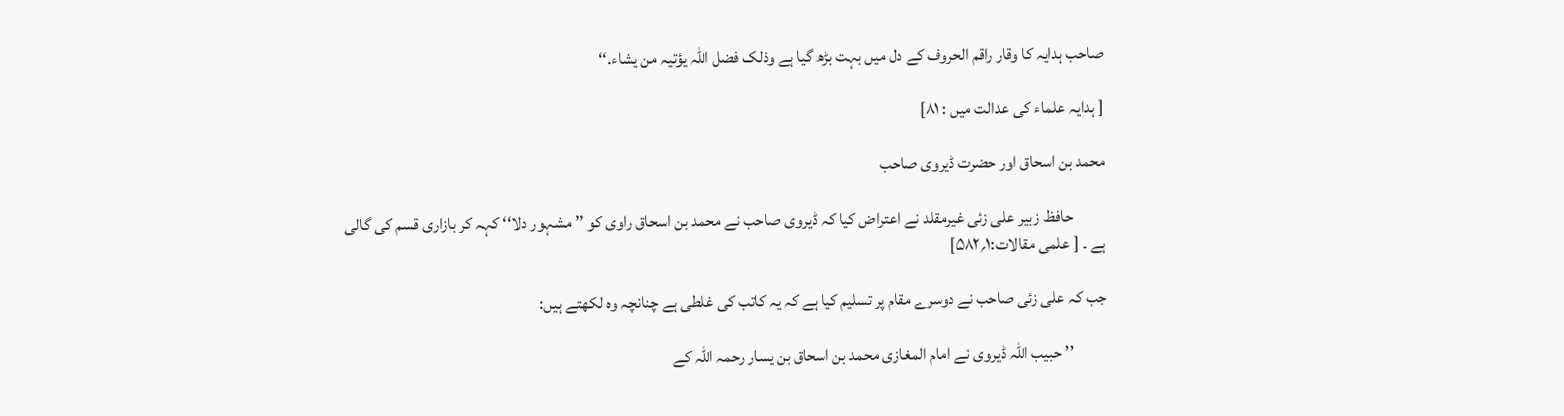صاحب ہدایہ کا وقار راقم الحروف کے دل میں بہت بڑھ گیا ہے وذلک فضل اللہ یؤتیہ من یشاء.‘‘

[ ہدایہ علماء کی عدالت میں : ۸۱]

محمد بن اسحاق اور حضرت ڈیروی صاحب

          حافظ زبیر علی زئی غیرمقلد نے اعتراض کیا کہ ڈیروی صاحب نے محمد بن اسحاق راوی کو ’’ مشہور دلا‘‘ کہہ کر بازاری قسم کی گالی ہے ۔ [ علمی مقالات:۱؍۵۸۲]

جب کہ علی زئی صاحب نے دوسرے مقام پر تسلیم کیا ہے کہ یہ کاتب کی غلطی ہے چنانچہ وہ لکھتے ہیں:

          ’’ حبیب اللہ ڈیروی نے امام المغازی محمد بن اسحاق بن یسار رحمہ اللہ کے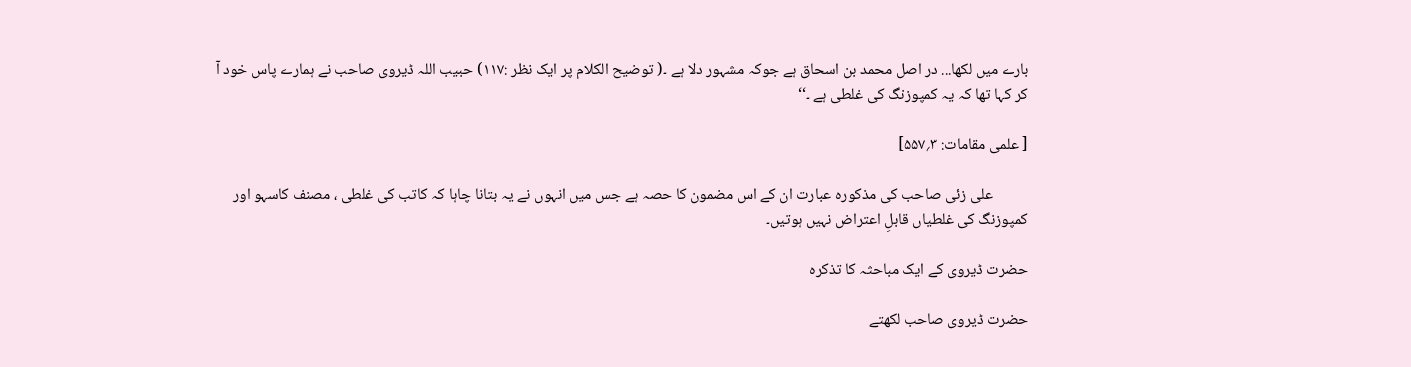بارے میں لکھا... در اصل محمد بن اسحاق ہے جوکہ مشہور دلا ہے ۔( توضیح الکلام پر ایک نظر :۱۱۷) حبیب اللہ ڈیروی صاحب نے ہمارے پاس خود آ کر کہا تھا کہ یہ کمپوزنگ کی غلطی ہے ۔‘‘

[ علمی مقامات: ۳؍۵۵۷]

          علی زئی صاحب کی مذکورہ عبارت ان کے اس مضمون کا حصہ ہے جس میں انہوں نے یہ بتانا چاہا کہ کاتب کی غلطی ، مصنف کاسہو اور کمپوزنگ کی غلطیاں قابلِ اعتراض نہیں ہوتیں۔

حضرت ڈیروی کے ایک مباحثہ کا تذکرہ

حضرت ڈیروی صاحب لکھتے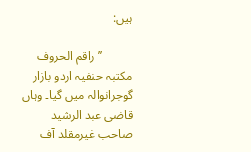ہیں:

          ’’ راقم الحروف مکتبہ حنفیہ اردو بازار گوجرانوالہ میں گیا۔ وہاں قاضی عبد الرشید صاحب غیرمقلد آف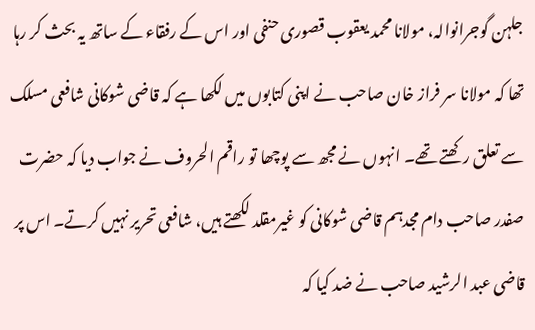جلہن گوجرانوالہ، مولانا محمد یعقوب قصوری حنفی اور اس کے رفقاء کے ساتھ یہ بحث کر رہا تھا کہ مولانا سر فراز خان صاحب نے اپنی کتابوں میں لکھا ہے کہ قاضی شوکانی شافعی مسلک سے تعلق رکھتے تھے۔ انہوں نے مجھ سے پوچھا تو راقم الحروف نے جواب دیا کہ حضرت صفدر صاحب دام مجدہم قاضی شوکانی کو غیرمقلد لکھتے ہیں، شافعی تحریر نہیں کرتے۔ اس پر قاضی عبد الرشید صاحب نے ضد کیا کہ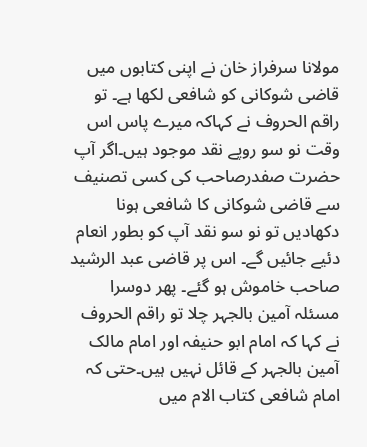مولانا سرفراز خان نے اپنی کتابوں میں قاضی شوکانی کو شافعی لکھا ہے۔ تو راقم الحروف نے کہاکہ میرے پاس اس وقت نو سو روپے نقد موجود ہیں۔اگر آپ حضرت صفدرصاحب کی کسی تصنیف سے قاضی شوکانی کا شافعی ہونا دکھادیں تو نو سو نقد آپ کو بطور انعام دئیے جائیں گے۔ اس پر قاضی عبد الرشید صاحب خاموش ہو گئے۔ پھر دوسرا مسئلہ آمین بالجہر چلا تو راقم الحروف نے کہا کہ امام ابو حنیفہ اور امام مالک آمین بالجہر کے قائل نہیں ہیں۔حتی کہ امام شافعی کتاب الام میں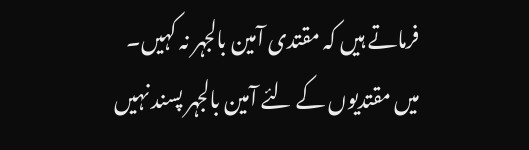فرماتے ہیں کہ مقتدی آمین بالجہر نہ کہیں۔ میں مقتدیوں کے لئے آمین بالجہر پسند نہیں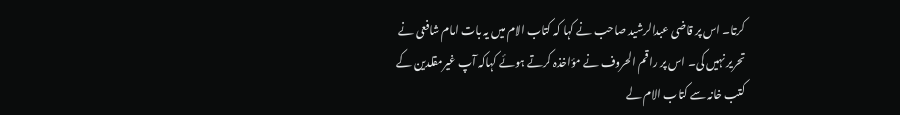کرتا۔ اس پر قاضی عبدالرشید صاحب نے کہا کہ کتاب الام میں یہ بات امام شافعی نے تحریر نہیں کی۔ اس پر راقم الحروف نے مؤاخذہ کرتے ہوئے کہاکہ آپ غیرمقلدین کے کتب خانہ سے کتاب الام لے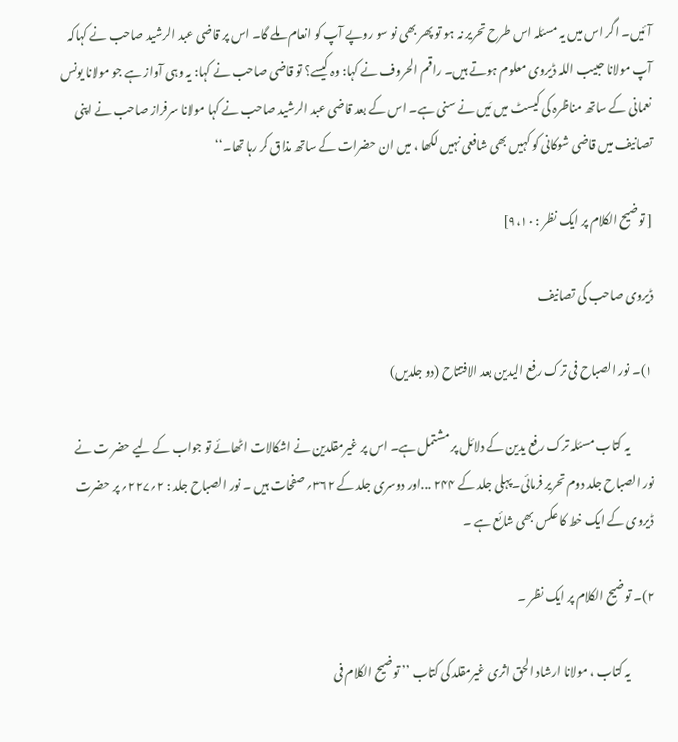آئیں۔ اگر اس میں یہ مسئلہ اس طرح تحریر نہ ہو تو پھر بھی نو سو روپے آپ کو انعام ملے گا۔ اس پر قاضی عبد الرشید صاحب نے کہاکہ آپ مولانا حبیب اللہ ڈیروی معلوم ہوتے ہیں۔ راقم الحروف نے کہا: وہ کیسے؟ تو قاضی صاحب نے کہا: یہ وہی آواز ہے جو مولانا یونس نعمانی کے ساتھ مناظرہ کی کیسٹ میں مَیں نے سنی ہے۔ اس کے بعد قاضی عبد الرشید صاحب نے کہا مولانا سرفراز صاحب نے اپنی تصانیف میں قاضی شوکانی کو کہیں بھی شافعی نہیں لکھا ، میں ان حضرات کے ساتھ مذاق کر رہا تھا۔‘‘

[ توضیح الکلام پر ایک نظر : ۹،۱۰]

ڈیروی صاحب کی تصانیف

۱)۔ نور الصباح فی ترک رفع الیدین بعد الافتتاح (دو جلدیں)

          یہ کتاب مسئلہ ترک رفع یدین کے دلائل پر مشتمل ہے۔ اس پر غیرمقلدین نے اشکالات اٹھائے تو جواب کے لیے حضر ت نے نور الصباح جلد دوم تحریر فرمائی۔پہلی جلد کے ۲۴۴ ...اور دوسری جلد کے ۳۶۲؍ صفحات ہیں ۔ نور الصباح جلد : ۲؍۲۲۷؍ پر حضرت ڈیروی کے ایک خط کا عکس بھی شائع ہے ۔

۲)۔ توضیح الکلام پر ایک نظر ۔

          یہ کتاب ، مولانا ارشاد الحق اثری غیرمقلد کی کتاب ’’ توضیح الکلام فی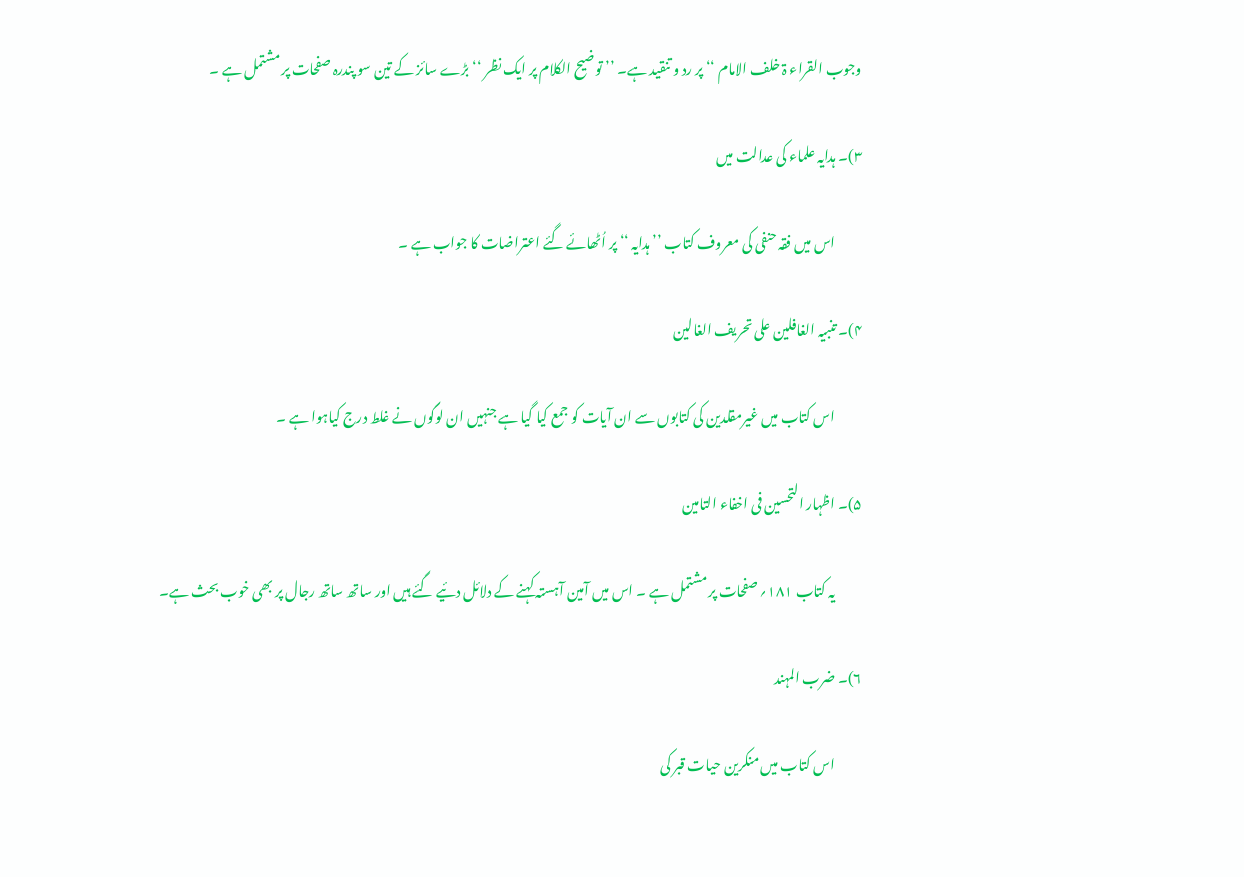وجوب القراء ۃ خلف الامام ‘‘ پر رد و تنقید ہے۔ ’’توضیح الکلام پر ایک نظر ‘‘بڑے سائز کے تین سو پندرہ صفحات پر مشتمل ہے ۔

۳)۔ ہدایہ علماء کی عدالت میں

          اس میں فقہ حنفی کی معروف کتاب ’’ ہدایہ ‘‘ پر اُٹھائے گئے اعتراضات کا جواب ہے ۔

۴)۔ تنبیہ الغافلین علی تحریف الغالین

          اس کتاب میں غیرمقلدین کی کتابوں سے ان آیات کو جمع کیا گیا ہے جنہیں ان لوگوں نے غلط درج کیاہوا ہے ۔

۵)۔ اظہار التحسین فی اخفاء التامین

          یہ کتاب ۱۸۱؍ صفحات پر مشتمل ہے ۔ اس میں آمین آہستہ کہنے کے دلائل دئیے گئے ہیں اور ساتھ ساتھ رجال پر بھی خوب بحث ہے۔

۶)۔ ضرب المہند

          اس کتاب میں منکرین حیات قبر کی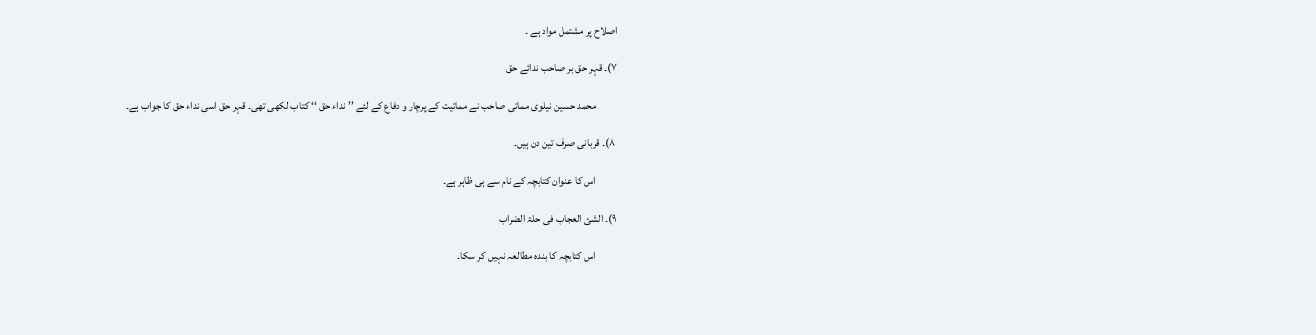اصلاح پر مشتمل مواد ہے ۔

۷)۔ قہر حق بر صاحب ندائے حق

          محمد حسین نیلوی مماتی صاحب نے مماتیت کے پرچار و دفاع کے لئے ’’ نداء حق ‘‘ کتاب لکھی تھی۔ قہر حق اسی نداء حق کا جواب ہے۔

 ۸)۔ قربانی صرف تین دن ہیں۔

          اس کا عنوان کتابچہ کے نام سے ہی ظاہر ہے۔

۹)۔ الشئ العجاب فی حلۃ الضراب

          اس کتابچہ کا بندہ مطالعہ نہیں کر سکا۔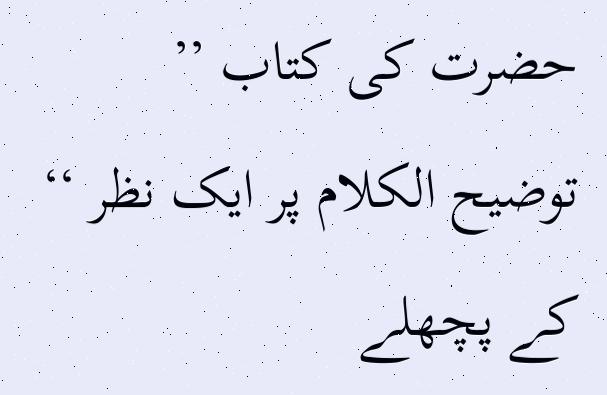حضرت کی کتاب ’’ توضیح الکلام پر ایک نظر ‘‘ کے پچھلے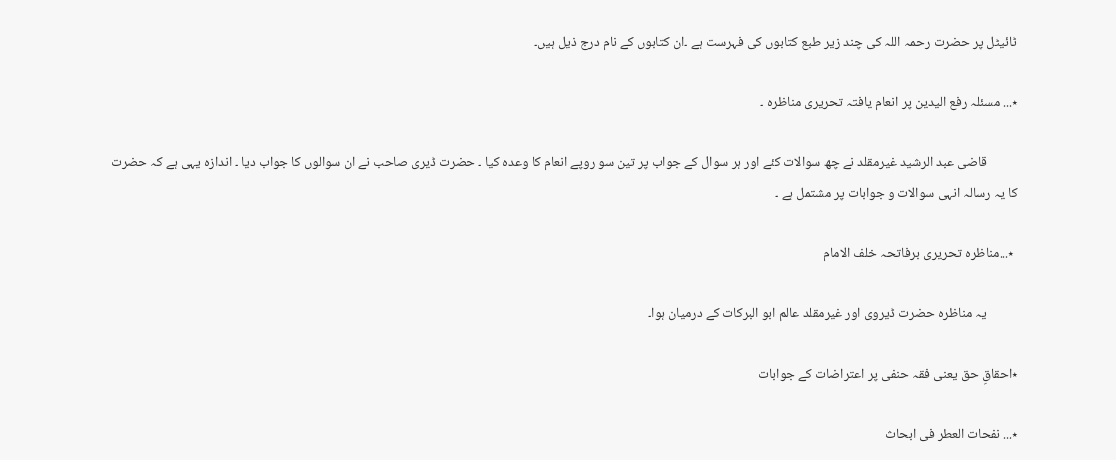ٹائیٹل پر حضرت رحمہ اللہ کی چند زیر طبع کتابوں کی فہرست ہے ۔ان کتابوں کے نام درج ذیل ہیں۔

٭... مسئلہ رفع الیدین پر انعام یافتہ تحریری مناظرہ ۔

          قاضی عبد الرشید غیرمقلد نے چھ سوالات کئے اور ہر سوال کے جواب پر تین سو روپے انعام کا وعدہ کیا ۔ حضرت ڈیری صاحب نے ان سوالوں کا جواب دیا ۔ اندازہ یہی ہے کہ حضرت کا یہ رسالہ انہی سوالات و جوابات پر مشتمل ہے ۔

 ٭...مناظرہ تحریری برفاتحہ خلف الامام

          یہ مناظرہ حضرت ڈیروی اور غیرمقلد عالم ابو البرکات کے درمیان ہوا۔

٭احقاقِ حق یعنی فقہ حنفی پر اعتراضات کے جوابات

٭... نفحات العطر فی ابحاث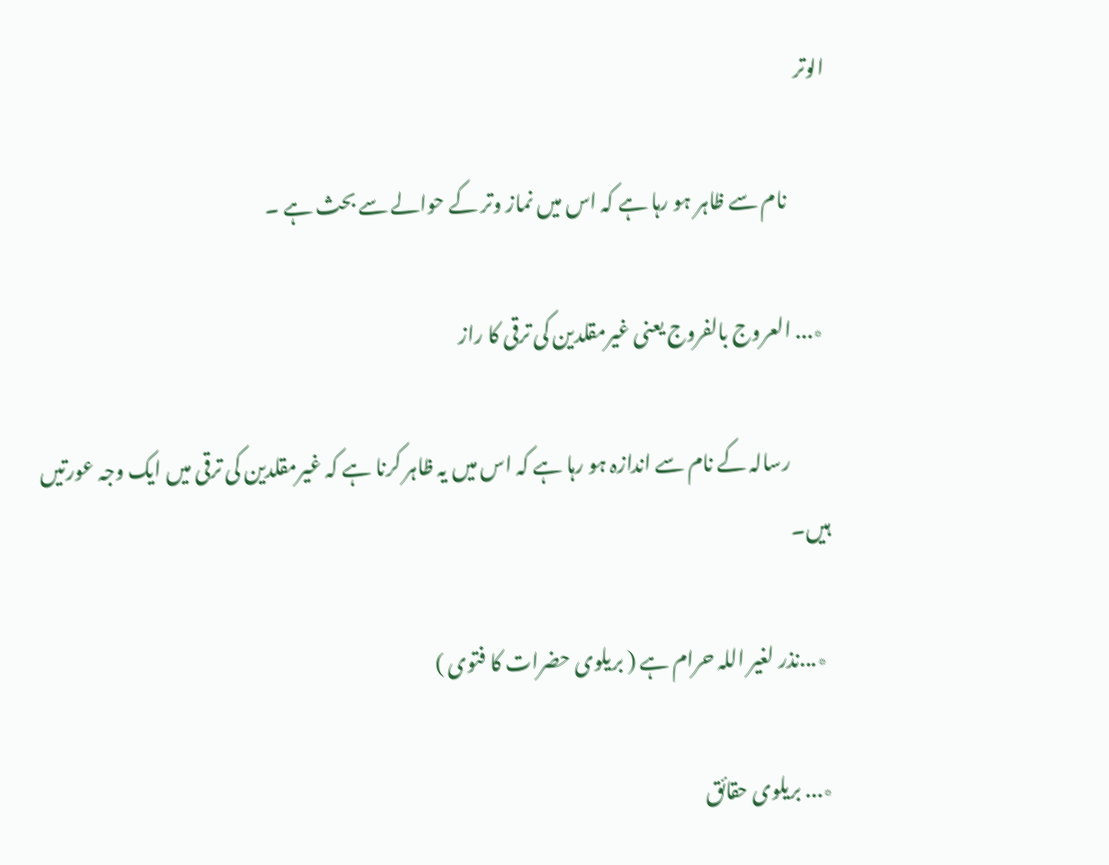الوتر

          نام سے ظاہر ہو رہا ہے کہ اس میں نماز وتر کے حوالے سے بحث ہے ۔

 ٭... العروج بالفروج یعنی غیرمقلدین کی ترقی کا راز

          رسالہ کے نام سے اندازہ ہو رہا ہے کہ اس میں یہ ظاہر کرنا ہے کہ غیرمقلدین کی ترقی میں ایک وجہ عورتیں ہیں۔

 ٭...نذر لغیر اللہ حرام ہے ( بریلوی حضرات کا فتوی )

٭... بریلوی حقائق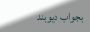بجواب دیوبند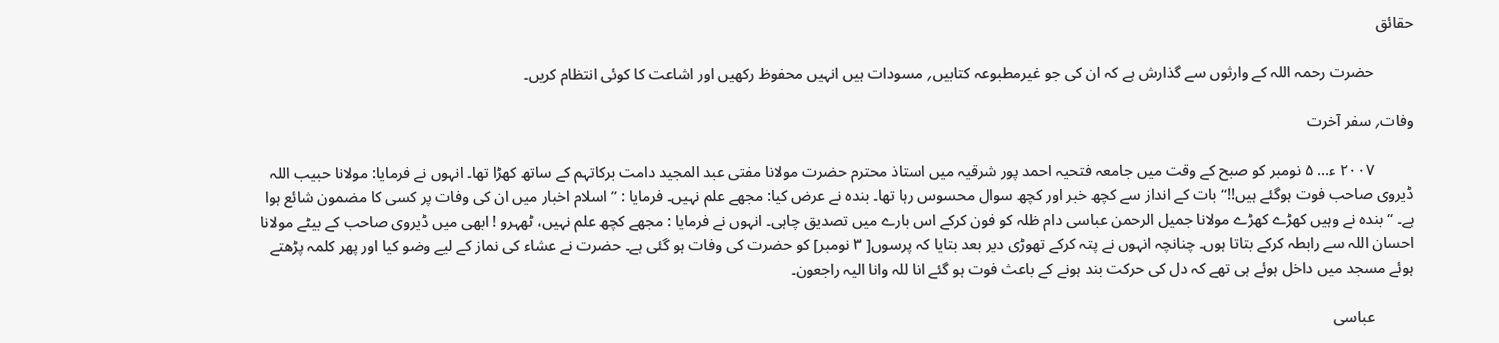حقائق

          حضرت رحمہ اللہ کے وارثوں سے گذارش ہے کہ ان کی جو غیرمطبوعہ کتابیں؍ مسودات ہیں انہیں محفوظ رکھیں اور اشاعت کا کوئی انتظام کریں۔

وفات؍ سفر آخرت

          ۲۰۰۷ ء... ۵ نومبر کو صبح کے وقت میں جامعہ فتحیہ احمد پور شرقیہ میں استاذ محترم حضرت مولانا مفتی عبد المجید دامت برکاتہم کے ساتھ کھڑا تھا۔ انہوں نے فرمایا: مولانا حبیب اللہ ڈیروی صاحب فوت ہوگئے ہیں!!‘‘بات کے انداز سے کچھ خبر اور کچھ سوال محسوس رہا تھا۔ بندہ نے عرض کیا: مجھے علم نہیں۔ فرمایا : ’’ اسلام اخبار میں ان کی وفات پر کسی کا مضمون شائع ہوا ہے۔ ‘‘ بندہ نے وہیں کھڑے کھڑے مولانا جمیل الرحمن عباسی دام ظلہ کو فون کرکے اس بارے میں تصدیق چاہی۔ انہوں نے فرمایا : مجھے کچھ علم نہیں، ٹھہرو ! ابھی میں ڈیروی صاحب کے بیٹے مولانا احسان اللہ سے رابطہ کرکے بتاتا ہوں۔ چنانچہ انہوں نے پتہ کرکے تھوڑی دیر بعد بتایا کہ پرسوں[ ۳ نومبر] کو حضرت کی وفات ہو گئی ہے۔ حضرت نے عشاء کی نماز کے لیے وضو کیا اور پھر کلمہ پڑھتے ہوئے مسجد میں داخل ہوئے ہی تھے کہ دل کی حرکت بند ہونے کے باعث فوت ہو گئے انا للہ وانا الیہ راجعون۔

          عباسی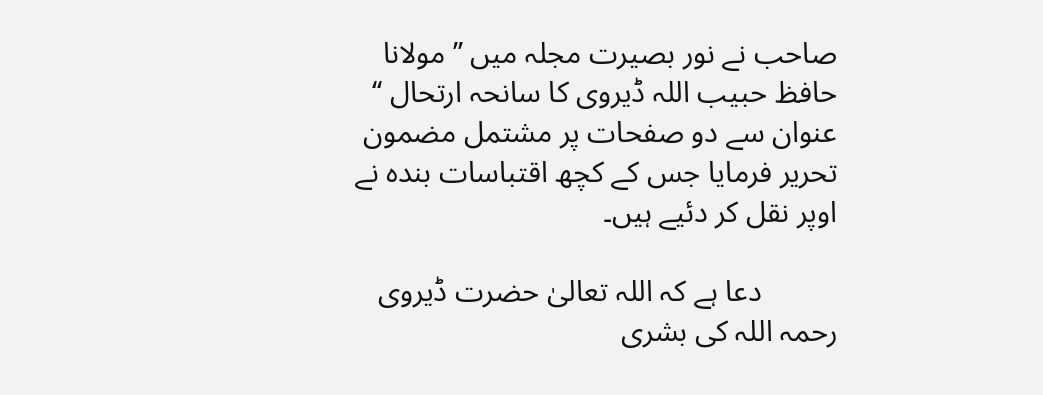صاحب نے نور بصیرت مجلہ میں ’’ مولانا حافظ حبیب اللہ ڈیروی کا سانحہ ارتحال ‘‘ عنوان سے دو صفحات پر مشتمل مضمون تحریر فرمایا جس کے کچھ اقتباسات بندہ نے اوپر نقل کر دئیے ہیں۔

          دعا ہے کہ اللہ تعالیٰ حضرت ڈیروی رحمہ اللہ کی بشری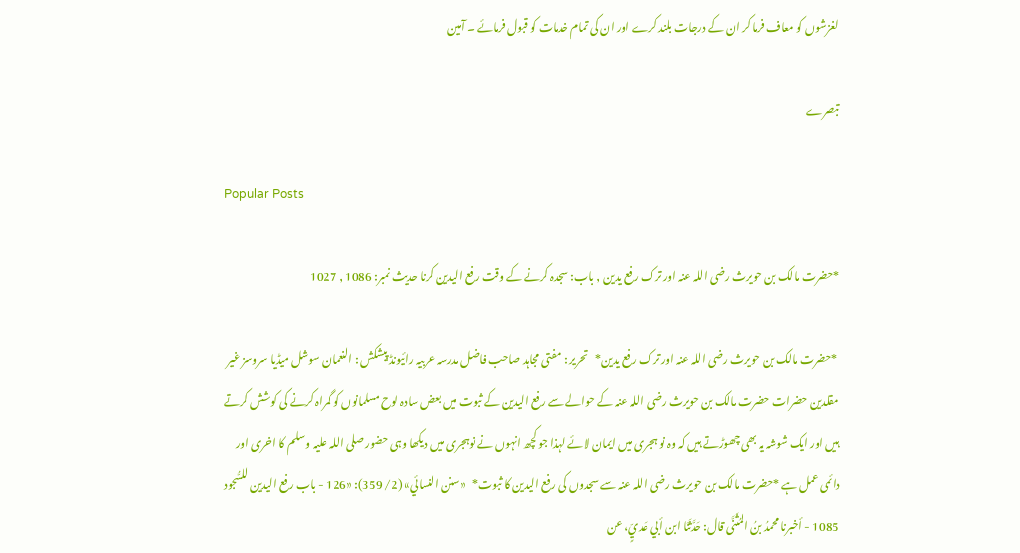لغزشوں کو معاف فرما کر ان کے درجات بلند کرے اور ان کی تمام خدمات کو قبول فرمائے ۔ آمین

تبصرے

Popular Posts

*حضرت مالک بن حویرث رضی اللہ عنہ اور ترک رفع یدین , باب: سجدہ کرنے کے وقت رفع الیدین کرنا حدیث نمبر: 1086 , 1027

 *حضرت مالک بن حویرث رضی اللہ عنہ اور ترک رفع یدین*   تحریر : مفتی مجاہد صاحب فاضل مدرسہ عربیہ رائیونڈ پیشکش : النعمان سوشل میڈیا سروسز غیر مقلدین حضرات حضرت مالک بن حویرث رضی اللہ عنہ کے حوالے سے رفع الیدین کے ثبوت میں بعض سادہ لوح مسلمانوں کو گمراہ کرنے کی کوشش کرتے ہیں اور ایک شوشہ یہ بھی چھوڑتے ہیں کہ وہ نو ہجری میں ایمان لائے لہذا جو کچھ انہوں نے نوہجری میں دیکھا وہی حضور صلی اللہ علیہ وسلم کا اخری اور دائمی عمل ہے *حضرت مالک بن حویرث رضی اللہ عنہ سے سجدوں کی رفع الیدین کا ثبوت*   «سنن النسائي» (2/ 359): «126 - باب رفع اليدين للسُّجود 1085 - أخبرنا محمدُ بنُ المُثَنَّى قال: حَدَّثَنَا ابن أبي عَديٍّ، عن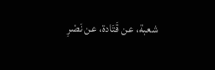شعبة، عن ‌قَتَادة، ‌عن ‌نَصْرِ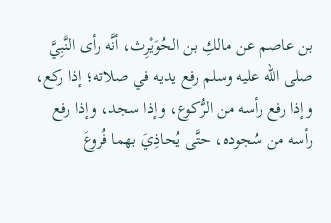بن عاصم عن مالكِ بن الحُوَيْرِث، أنَّه رأى النَّبِيَّ صلى الله عليه وسلم رفع يديه في صلاته؛ إذا ركع، وإذا رفع رأسه من الرُّكوع، وإذا سجد، وإذا رفع رأسه من سُجوده، حتَّى يُحاذِيَ بهما فُروعَ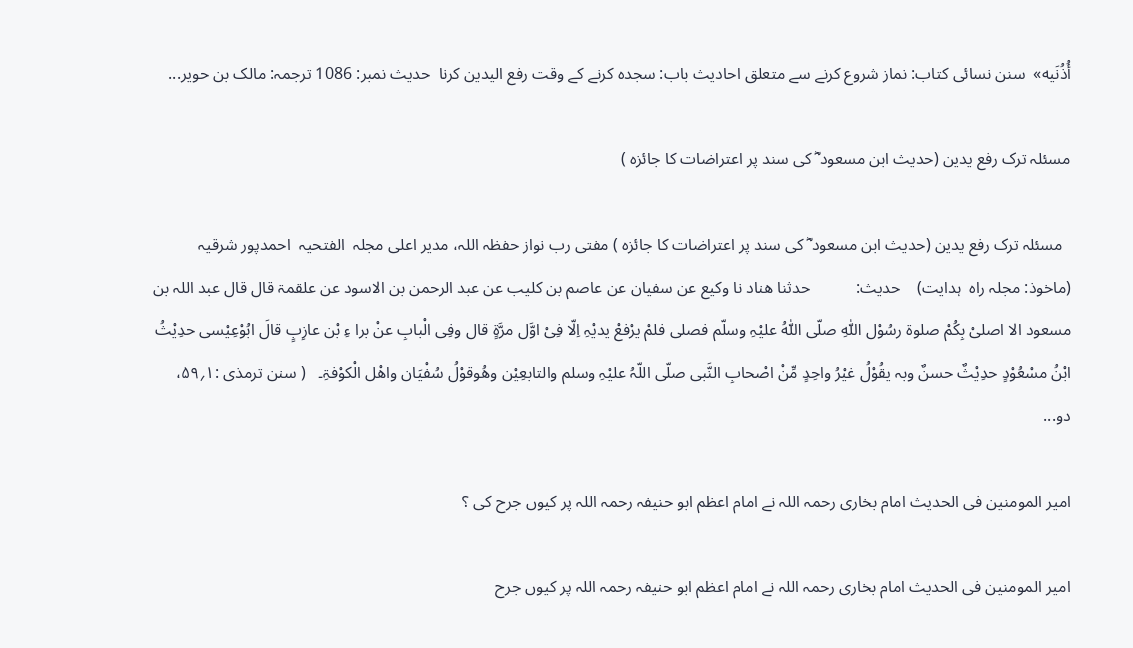أُذُنَيه»  سنن نسائی کتاب: نماز شروع کرنے سے متعلق احادیث باب: سجدہ کرنے کے وقت رفع الیدین کرنا  حدیث نمبر: 1086 ترجمہ: مالک بن حویر...

مسئلہ ترک رفع یدین (حدیث ابن مسعود ؓ کی سند پر اعتراضات کا جائزہ )

  مسئلہ ترک رفع یدین (حدیث ابن مسعود ؓ کی سند پر اعتراضات کا جائزہ ) مفتی رب نواز حفظہ اللہ، مدیر اعلی مجلہ  الفتحیہ  احمدپور شرقیہ                                                         (ماخوذ: مجلہ راہ  ہدایت)    حدیث:           حدثنا ھناد نا وکیع عن سفیان عن عاصم بن کلیب عن عبد الرحمن بن الاسود عن علقمۃ قال قال عبد اللہ بن مسعود الا اصلیْ بِکُمْ صلوۃ رسُوْل اللّٰہِ صلّی اللّٰہُ علیْہِ وسلّم فصلی فلمْ یرْفعْ یدیْہِ اِلّا فِیْ اوَّل مرَّۃٍ قال وفِی الْبابِ عنْ برا ءِ بْن عازِبٍ قالَ ابُوْعِیْسی حدِیْثُ ابْنُ مسْعُوْدٍ حدِیْثٌ حسنٌ وبہ یقُوْلُ غیْرُ واحِدٍ مِّنْ اصْحابِ النَّبی صلّی اللّہُ علیْہِ وسلم والتابعِیْن وھُوقوْلُ سُفْیَان واھْل الْکوْفۃِ۔   ( سنن ترمذی :۱؍۵۹، دو...

امیر المومنین فی الحدیث امام بخاری رحمہ اللہ نے امام اعظم ابو حنیفہ رحمہ اللہ پر کیوں جرح کی ؟

امیر المومنین فی الحدیث امام بخاری رحمہ اللہ نے امام اعظم ابو حنیفہ رحمہ اللہ پر کیوں جرح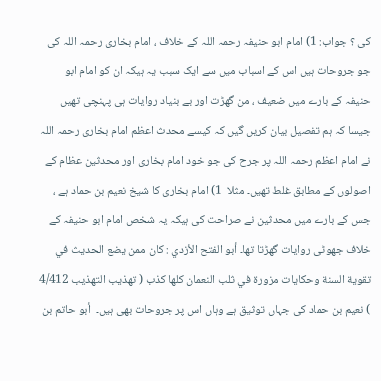کی ؟ جواب: 1) امام ابو حنیفہ رحمہ اللہ کے خلاف ، امام بخاری رحمہ اللہ کی جو جروحات ہیں اس کے اسباب میں سے ایک سبب یہ ہیکہ ان کو امام ابو حنیفہ کے بارے میں ضعیف ، من گھڑت اور بے بنیاد روایات ہی پہنچی تھیں جیسا کہ ہم تفصیل بیان کریں گیں کہ کیسے محدث اعظم امام بخاری رحمہ اللہ نے امام اعظم رحمہ اللہ پر جرح کی جو خود امام بخاری اور محدثین عظام کے اصولوں کے مطابق غلط تھیں۔ مثلا  1) امام بخاری کا شیخ نعیم بن حماد ہے ، جس کے بارے میں محدثین نے صراحت کی ہیکہ یہ شخص امام ابو حنیفہ کے خلاف جھوٹی روایات گھڑتا تھا۔ أبو الفتح الأزدي : كان ممن يضع الحديث في تقوية السنة وحكايات مزورة في ثلب النعمان كلها كذب ( تھذیب التھذیب 4/412 ) نعیم بن حماد کی جہاں توثیق ہے وہاں اس پر جروحات بھی ہیں۔  أبو حاتم بن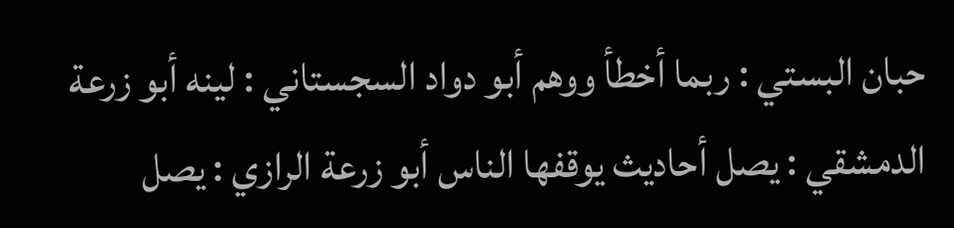حبان البستي : ربما أخطأ ووهم أبو دواد السجستاني : لينه أبو زرعة الدمشقي : يصل أحاديث يوقفها الناس أبو زرعة الرازي : يصل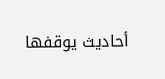أحاديث يوقفها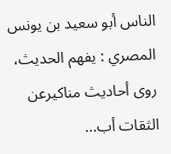الناس أبو سعيد بن يونس المصري : يفهم الحديث، روى أحاديث مناكيرعن الثقات أب...